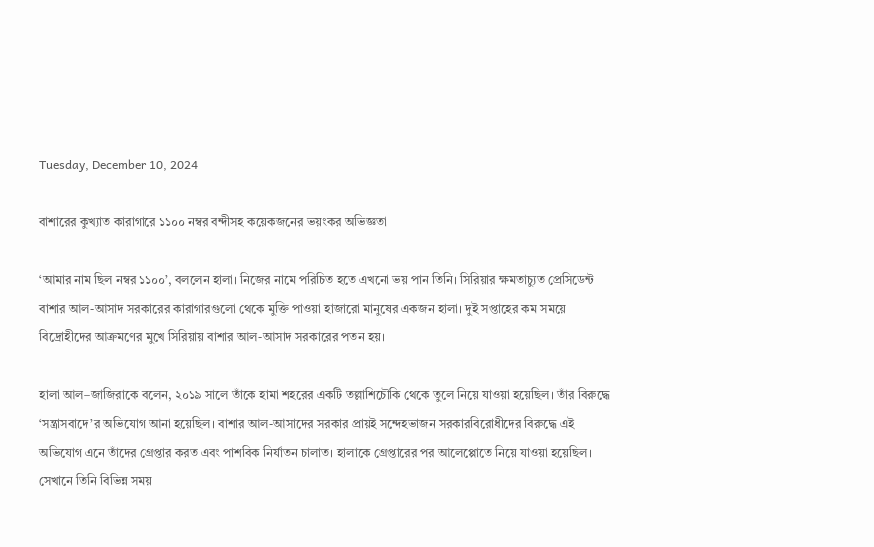Tuesday, December 10, 2024

বাশারের কুখ্যাত কারাগারে ১১০০ নম্বর বন্দীসহ কয়েকজনের ভয়ংকর অভিজ্ঞতা

‘আমার নাম ছিল নম্বর ১১০০’, বললেন হালা। নিজের নামে পরিচিত হতে এখনো ভয় পান তিনি। সিরিয়ার ক্ষমতাচ্যুত প্রেসিডেন্ট বাশার আল-আসাদ সরকারের কারাগারগুলো থেকে মুক্তি পাওয়া হাজারো মানুষের একজন হালা। দুই সপ্তাহের কম সময়ে বিদ্রোহীদের আক্রমণের মুখে সিরিয়ায় বাশার আল-আসাদ সরকারের পতন হয়।

হালা আল–জাজিরাকে বলেন, ২০১৯ সালে তাঁকে হামা শহরের একটি তল্লাশিচৌকি থেকে তুলে নিয়ে যাওয়া হয়েছিল। তাঁর বিরুদ্ধে ‘সন্ত্রাসবাদে’র অভিযোগ আনা হয়েছিল। বাশার আল-আসাদের সরকার প্রায়ই সন্দেহভাজন সরকারবিরোধীদের বিরুদ্ধে এই অভিযোগ এনে তাঁদের গ্রেপ্তার করত এবং পাশবিক নির্যাতন চালাত। হালাকে গ্রেপ্তারের পর আলেপ্পোতে নিয়ে যাওয়া হয়েছিল। সেখানে তিনি বিভিন্ন সময়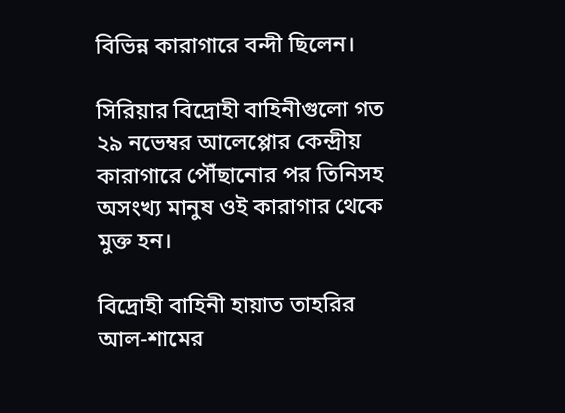বিভিন্ন কারাগারে বন্দী ছিলেন।

সিরিয়ার বিদ্রোহী বাহিনীগুলো গত ২৯ নভেম্বর আলেপ্পোর কেন্দ্রীয় কারাগারে পৌঁছানোর পর তিনিসহ অসংখ্য মানুষ ওই কারাগার থেকে মুক্ত হন।

বিদ্রোহী বাহিনী হায়াত তাহরির আল-শামের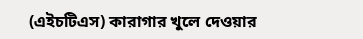(এইচটিএস) কারাগার খুলে দেওয়ার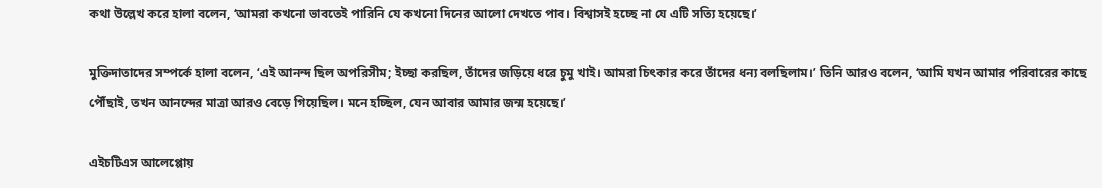কথা উল্লেখ করে হালা বলেন, ‘আমরা কখনো ভাবতেই পারিনি যে কখনো দিনের আলো দেখতে পাব। বিশ্বাসই হচ্ছে না যে এটি সত্যি হয়েছে।’

মুক্তিদাতাদের সম্পর্কে হালা বলেন, ‘এই আনন্দ ছিল অপরিসীম; ইচ্ছা করছিল, তাঁদের জড়িয়ে ধরে চুমু খাই। আমরা চিৎকার করে তাঁদের ধন্য বলছিলাম।’ তিনি আরও বলেন, ‘আমি যখন আমার পরিবারের কাছে পৌঁছাই, তখন আনন্দের মাত্রা আরও বেড়ে গিয়েছিল। মনে হচ্ছিল, যেন আবার আমার জন্ম হয়েছে।’

এইচটিএস আলেপ্পোয়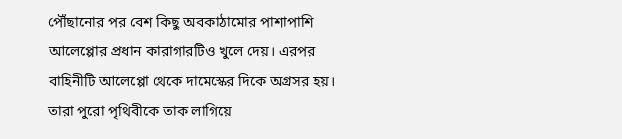পৌঁছানোর পর বেশ কিছু অবকাঠামোর পাশাপাশি আলেপ্পোর প্রধান কারাগারটিও খুলে দেয়। এরপর বাহিনীটি আলেপ্পো থেকে দামেস্কের দিকে অগ্রসর হয়। তারা পুরো পৃথিবীকে তাক লাগিয়ে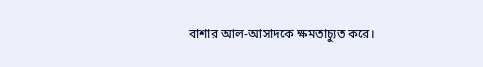বাশার আল-আসাদকে ক্ষমতাচ্যুত করে।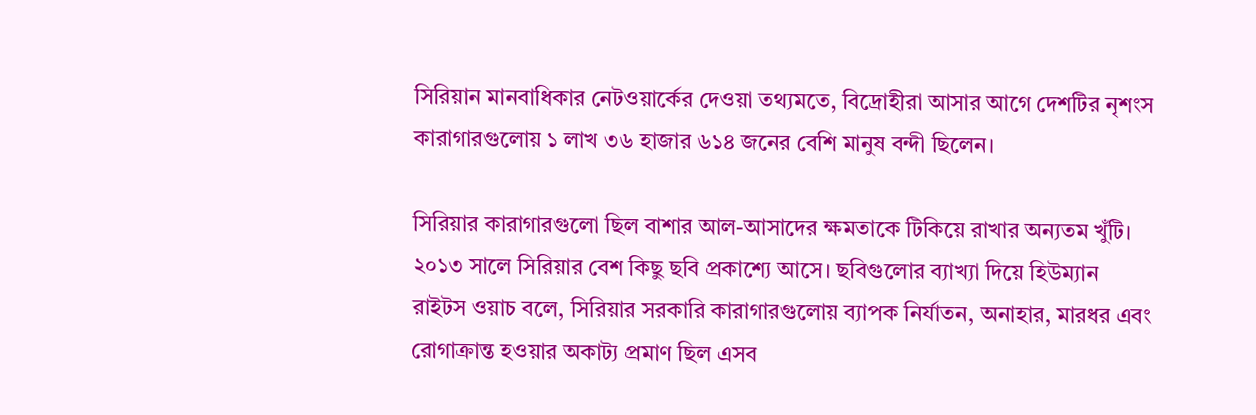সিরিয়ান মানবাধিকার নেটওয়ার্কের দেওয়া তথ্যমতে, বিদ্রোহীরা আসার আগে দেশটির নৃশংস কারাগারগুলোয় ১ লাখ ৩৬ হাজার ৬১৪ জনের বেশি মানুষ বন্দী ছিলেন।

সিরিয়ার কারাগারগুলো ছিল বাশার আল-আসাদের ক্ষমতাকে টিকিয়ে রাখার অন্যতম খুঁটি। ২০১৩ সালে সিরিয়ার বেশ কিছু ছবি প্রকাশ্যে আসে। ছবিগুলোর ব্যাখ্যা দিয়ে হিউম্যান রাইটস ওয়াচ বলে, সিরিয়ার সরকারি কারাগারগুলোয় ব্যাপক নির্যাতন, অনাহার, মারধর এবং রোগাক্রান্ত হওয়ার অকাট্য প্রমাণ ছিল এসব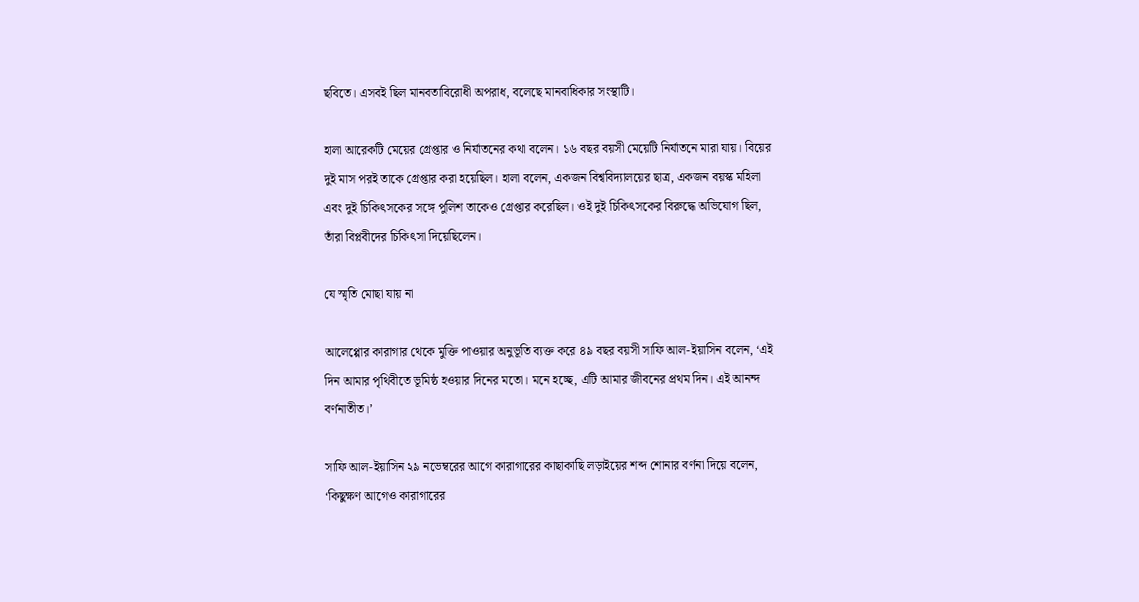ছবিতে। এসবই ছিল মানবতাবিরোধী অপরাধ, বলেছে মানবাধিকার সংস্থাটি।

হালা আরেকটি মেয়ের গ্রেপ্তার ও নির্যাতনের কথা বলেন। ১৬ বছর বয়সী মেয়েটি নির্যাতনে মারা যায়। বিয়ের দুই মাস পরই তাকে গ্রেপ্তার করা হয়েছিল। হালা বলেন, একজন বিশ্ববিদ্যালয়ের ছাত্র, একজন বয়স্ক মহিলা এবং দুই চিকিৎসকের সঙ্গে পুলিশ তাকেও গ্রেপ্তার করেছিল। ওই দুই চিকিৎসকের বিরুদ্ধে অভিযোগ ছিল, তাঁরা বিপ্লবীদের চিকিৎসা দিয়েছিলেন।

যে স্মৃতি মোছা যায় না

আলেপ্পোর কারাগার থেকে মুক্তি পাওয়ার অনুভূতি ব্যক্ত করে ৪৯ বছর বয়সী সাফি আল-ইয়াসিন বলেন, ‘এই দিন আমার পৃথিবীতে ভূমিষ্ঠ হওয়ার দিনের মতো। মনে হচ্ছে, এটি আমার জীবনের প্রথম দিন। এই আনন্দ বর্ণনাতীত।’

সাফি আল-ইয়াসিন ২৯ নভেম্বরের আগে কারাগারের কাছাকাছি লড়াইয়ের শব্দ শোনার বর্ণনা দিয়ে বলেন, ‘কিছুক্ষণ আগেও কারাগারের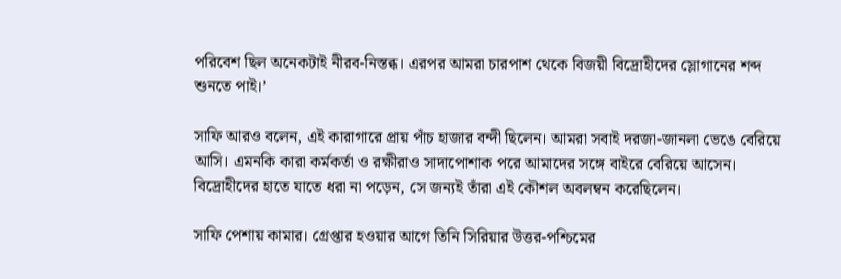পরিবেশ ছিল অনেকটাই নীরব-নিস্তব্ধ। এরপর আমরা চারপাশ থেকে বিজয়ী বিদ্রোহীদের স্লোগানের শব্দ শুনতে পাই।’

সাফি আরও বলেন, এই কারাগারে প্রায় পাঁচ হাজার বন্দী ছিলেন। আমরা সবাই দরজা-জানলা ভেঙে বেরিয়ে আসি। এমনকি কারা কর্মকর্তা ও রক্ষীরাও সাদাপোশাক পরে আমাদের সঙ্গে বাইরে বেরিয়ে আসেন। বিদ্রোহীদের হাতে যাতে ধরা না পড়েন, সে জন্যই তাঁরা এই কৌশল অবলম্বন করেছিলেন।

সাফি পেশায় কামার। গ্রেপ্তার হওয়ার আগে তিনি সিরিয়ার উত্তর-পশ্চিমের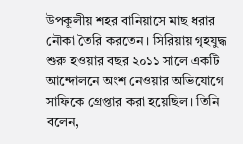উপকূলীয় শহর বানিয়াসে মাছ ধরার নৌকা তৈরি করতেন। সিরিয়ায় গৃহযুদ্ধ শুরু হওয়ার বছর ২০১১ সালে একটি আন্দোলনে অংশ নেওয়ার অভিযোগে সাফিকে গ্রেপ্তার করা হয়েছিল। তিনি বলেন,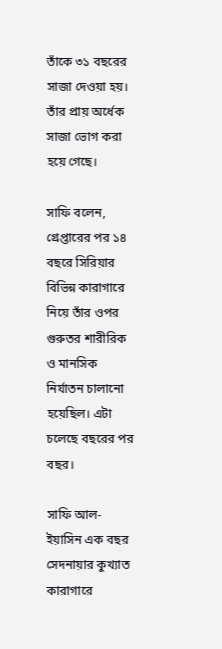তাঁকে ৩১ বছরের সাজা দেওয়া হয়। তাঁর প্রায় অর্ধেক সাজা ভোগ করা হয়ে গেছে।

সাফি বলেন, গ্রেপ্তারের পর ১৪ বছরে সিরিয়ার বিভিন্ন কারাগারে নিয়ে তাঁর ওপর গুরুতর শারীরিক ও মানসিক নির্যাতন চালানো হয়েছিল। এটা চলেছে বছরের পর বছর।

সাফি আল-ইয়াসিন এক বছর সেদনায়ার কুখ্যাত কারাগারে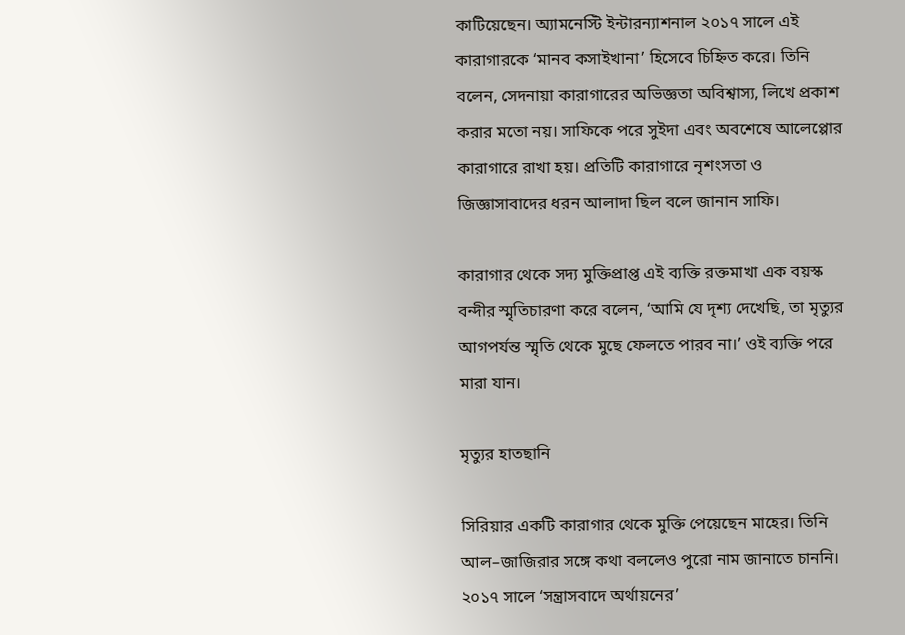কাটিয়েছেন। অ্যামনেস্টি ইন্টারন্যাশনাল ২০১৭ সালে এই কারাগারকে ‘মানব কসাইখানা’ হিসেবে চিহ্নিত করে। তিনি বলেন, সেদনায়া কারাগারের অভিজ্ঞতা অবিশ্বাস্য, লিখে প্রকাশ করার মতো নয়। সাফিকে পরে সুইদা এবং অবশেষে আলেপ্পোর কারাগারে রাখা হয়। প্রতিটি কারাগারে নৃশংসতা ও জিজ্ঞাসাবাদের ধরন আলাদা ছিল বলে জানান সাফি।

কারাগার থেকে সদ্য মুক্তিপ্রাপ্ত এই ব্যক্তি রক্তমাখা এক বয়স্ক বন্দীর স্মৃতিচারণা করে বলেন, ‘আমি যে দৃশ্য দেখেছি, তা মৃত্যুর আগপর্যন্ত স্মৃতি থেকে মুছে ফেলতে পারব না।’ ওই ব্যক্তি পরে মারা যান।

মৃত্যুর হাতছানি

সিরিয়ার একটি কারাগার থেকে মুক্তি পেয়েছেন মাহের। তিনি আল–জাজিরার সঙ্গে কথা বললেও পুরো নাম জানাতে চাননি। ২০১৭ সালে ‘সন্ত্রাসবাদে অর্থায়নের’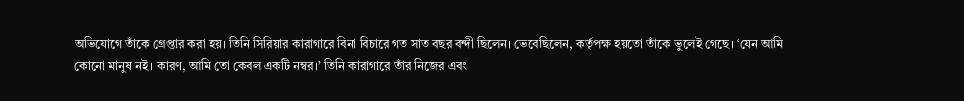অভিযোগে তাঁকে গ্রেপ্তার করা হয়। তিনি সিরিয়ার কারাগারে বিনা বিচারে গত সাত বছর বন্দী ছিলেন। ভেবেছিলেন, কর্তৃপক্ষ হয়তো তাঁকে ভুলেই গেছে। ‘যেন আমি কোনো মানুষ নই। কারণ, আমি তো কেবল একটি নম্বর।’ তিনি কারাগারে তাঁর নিজের এবং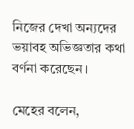নিজের দেখা অন্যদের ভয়াবহ অভিজ্ঞতার কথা বর্ণনা করেছেন।

মেহের বলেন,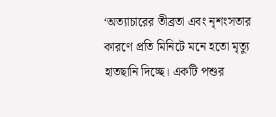‘অত্যাচারের তীব্রতা এবং নৃশংসতার কারণে প্রতি মিনিটে মনে হতো মৃত্যু হাতছানি দিচ্ছে। একটি পশুর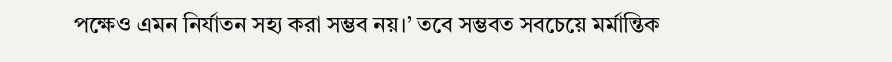পক্ষেও এমন নির্যাতন সহ্য করা সম্ভব নয়।’ তবে সম্ভবত সবচেয়ে মর্মান্তিক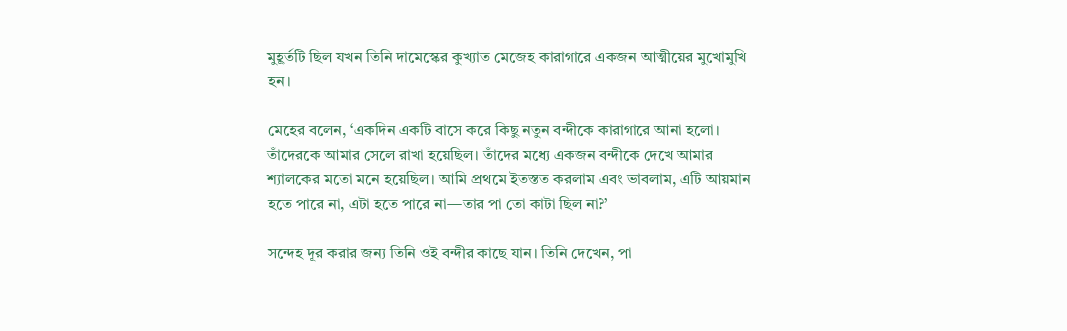মুহূর্তটি ছিল যখন তিনি দামেস্কের কুখ্যাত মেজেহ কারাগারে একজন আত্মীয়ের মুখোমুখি হন।

মেহের বলেন, ‘একদিন একটি বাসে করে কিছু নতুন বন্দীকে কারাগারে আনা হলো। তাঁদেরকে আমার সেলে রাখা হয়েছিল। তাঁদের মধ্যে একজন বন্দীকে দেখে আমার শ্যালকের মতো মনে হয়েছিল। আমি প্রথমে ইতস্তত করলাম এবং ভাবলাম, এটি আয়মান হতে পারে না, এটা হতে পারে না—তার পা তো কাটা ছিল না?’

সন্দেহ দূর করার জন্য তিনি ওই বন্দীর কাছে যান। তিনি দেখেন, পা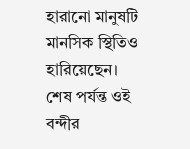হারানো মানুষটি মানসিক স্থিতিও হারিয়েছেন। শেষ পর্যন্ত ওই বন্দীর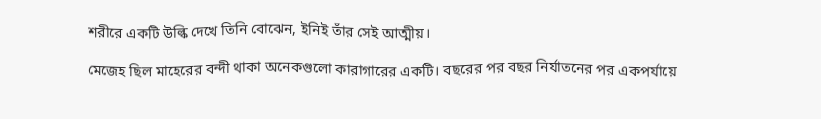শরীরে একটি উল্কি দেখে তিনি বোঝেন, ইনিই তাঁর সেই আত্মীয়।

মেজেহ ছিল মাহেরের বন্দী থাকা অনেকগুলো কারাগারের একটি। বছরের পর বছর নির্যাতনের পর একপর্যায়ে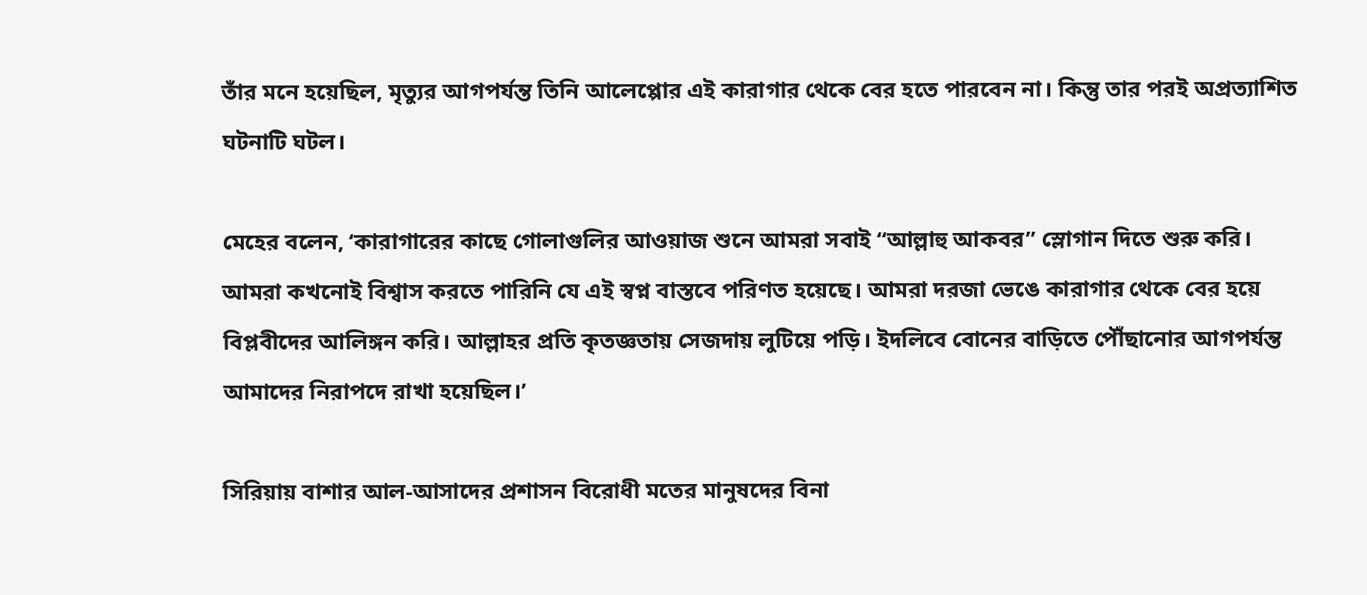তাঁর মনে হয়েছিল, মৃত্যুর আগপর্যন্ত তিনি আলেপ্পোর এই কারাগার থেকে বের হতে পারবেন না। কিন্তু তার পরই অপ্রত্যাশিত ঘটনাটি ঘটল।

মেহের বলেন, ‘কারাগারের কাছে গোলাগুলির আওয়াজ শুনে আমরা সবাই “আল্লাহু আকবর” স্লোগান দিতে শুরু করি। আমরা কখনোই বিশ্বাস করতে পারিনি যে এই স্বপ্ন বাস্তবে পরিণত হয়েছে। আমরা দরজা ভেঙে কারাগার থেকে বের হয়ে বিপ্লবীদের আলিঙ্গন করি। আল্লাহর প্রতি কৃতজ্ঞতায় সেজদায় লুটিয়ে পড়ি। ইদলিবে বোনের বাড়িতে পৌঁছানোর আগপর্যন্ত আমাদের নিরাপদে রাখা হয়েছিল।’

সিরিয়ায় বাশার আল-আসাদের প্রশাসন বিরোধী মতের মানুষদের বিনা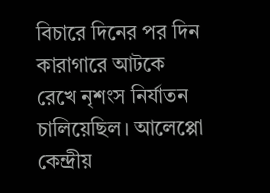বিচারে দিনের পর দিন কারাগারে আটকে রেখে নৃশংস নির্যাতন চালিয়েছিল। আলেপ্পো কেন্দ্রীয়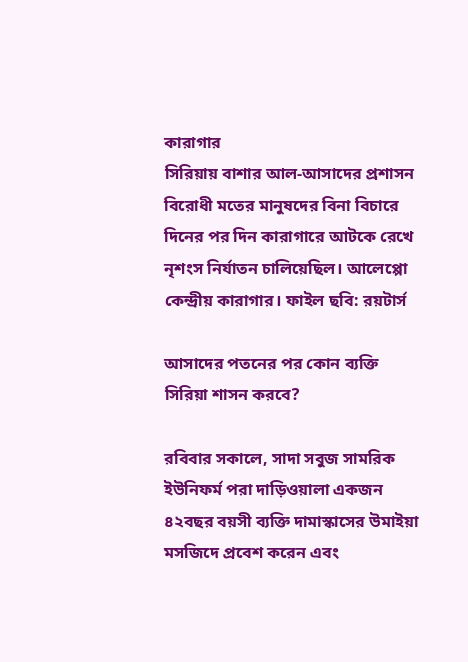কারাগার
সিরিয়ায় বাশার আল-আসাদের প্রশাসন বিরোধী মতের মানুষদের বিনা বিচারে দিনের পর দিন কারাগারে আটকে রেখে নৃশংস নির্যাতন চালিয়েছিল। আলেপ্পো কেন্দ্রীয় কারাগার। ফাইল ছবি: রয়টার্স

আসাদের পতনের পর কোন ব্যক্তি সিরিয়া শাসন করবে?

রবিবার সকালে, সাদা সবুজ সামরিক ইউনিফর্ম পরা দাড়িওয়ালা একজন ৪২বছর বয়সী ব্যক্তি দামাস্কাসের উমাইয়া মসজিদে প্রবেশ করেন এবং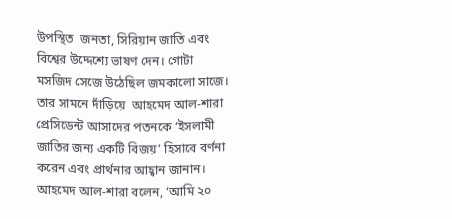উপস্থিত  জনতা, সিরিয়ান জাতি এবং বিশ্বের উদ্দেশ্যে ভাষণ দেন। গোটা মসজিদ সেজে উঠেছিল জমকালো সাজে। তার সামনে দাঁড়িয়ে  আহমেদ আল-শারা প্রেসিডেন্ট আসাদের পতনকে ‘ইসলামী জাতির জন্য একটি বিজয়’ হিসাবে বর্ণনা করেন এবং প্রার্থনার আহ্বান জানান। আহমেদ আল-শারা বলেন, ‘আমি ২০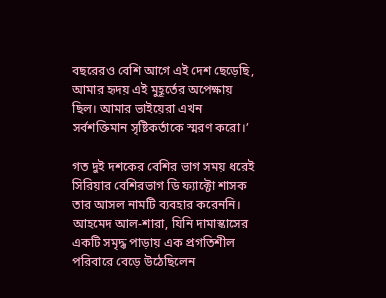বছরেরও বেশি আগে এই দেশ ছেড়েছি, আমার হৃদয় এই মুহূর্তের অপেক্ষায় ছিল। আমার ভাইয়েরা এখন  সর্বশক্তিমান সৃষ্টিকর্তাকে স্মরণ করো।’

গত দুই দশকের বেশির ভাগ সময় ধরেই সিরিয়ার বেশিরভাগ ডি ফ্যাক্টো শাসক তার আসল নামটি ব্যবহার করেননি। আহমেদ আল-শারা, যিনি দামাস্কাসের একটি সমৃদ্ধ পাড়ায় এক প্রগতিশীল পরিবারে বেড়ে উঠেছিলেন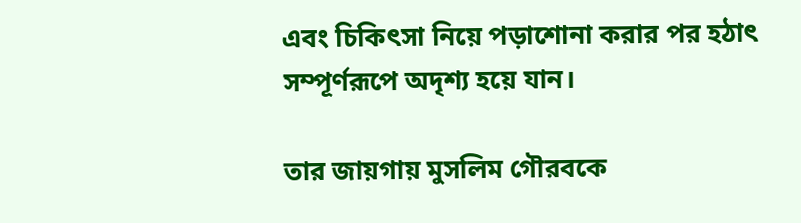এবং চিকিৎসা নিয়ে পড়াশোনা করার পর হঠাৎ সম্পূর্ণরূপে অদৃশ্য হয়ে যান।

তার জায়গায় মুসলিম গৌরবকে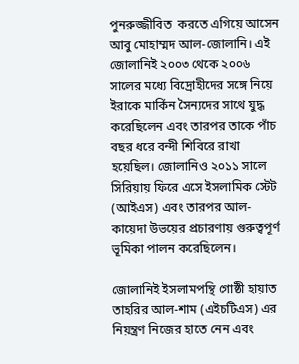পুনরুজ্জীবিত  করতে এগিয়ে আসেন আবু মোহাম্মদ আল-জোলানি। এই জোলানিই ২০০৩ থেকে ২০০৬ সালের মধ্যে বিদ্রোহীদের সঙ্গে নিয়ে  ইরাকে মার্কিন সৈন্যদের সাথে যুদ্ধ করেছিলেন এবং তারপর তাকে পাঁচ বছর ধরে বন্দী শিবিরে রাখা হয়েছিল। জোলানিও ২০১১ সালে সিরিয়ায় ফিরে এসে ইসলামিক স্টেট (আইএস) এবং তারপর আল-কায়েদা উভয়ের প্রচারণায় গুরুত্বপূর্ণ ভূমিকা পালন করেছিলেন।

জোলানিই ইসলামপন্থি গোষ্ঠী হায়াত তাহরির আল-শাম (এইচটিএস) এর নিয়ন্ত্রণ নিজের হাতে নেন এবং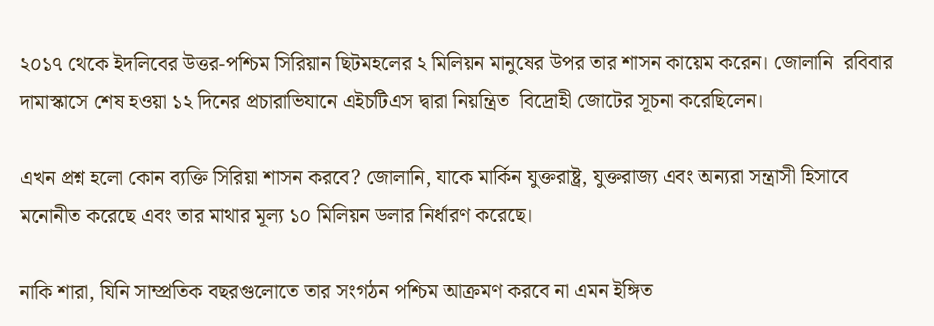২০১৭ থেকে ইদলিবের উত্তর-পশ্চিম সিরিয়ান ছিটমহলের ২ মিলিয়ন মানুষের উপর তার শাসন কায়েম করেন। জোলানি  রবিবার  দামাস্কাসে শেষ হওয়া ১২ দিনের প্রচারাভিযানে এইচটিএস দ্বারা নিয়ন্ত্রিত  বিদ্রোহী জোটের সূচনা করেছিলেন।

এখন প্রশ্ন হলো কোন ব্যক্তি সিরিয়া শাসন করবে? জোলানি, যাকে মার্কিন যুক্তরাষ্ট্র, যুক্তরাজ্য এবং অন্যরা সন্ত্রাসী হিসাবে মনোনীত করেছে এবং তার মাথার মূল্য ১০ মিলিয়ন ডলার নির্ধারণ করেছে।

নাকি শারা, যিনি সাম্প্রতিক বছরগুলোতে তার সংগঠন পশ্চিম আক্রমণ করবে না এমন ইঙ্গিত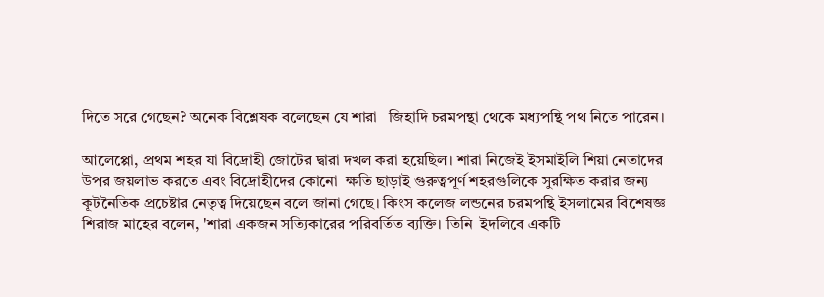দিতে সরে গেছেন? অনেক বিশ্লেষক বলেছেন যে শারা   জিহাদি চরমপন্থা থেকে মধ্যপন্থি পথ নিতে পারেন।

আলেপ্পো, প্রথম শহর যা বিদ্রোহী জোটের দ্বারা দখল করা হয়েছিল। শারা নিজেই ইসমাইলি শিয়া নেতাদের উপর জয়লাভ করতে এবং বিদ্রোহীদের কোনো  ক্ষতি ছাড়াই গুরুত্বপূর্ণ শহরগুলিকে সুরক্ষিত করার জন্য কূটনৈতিক প্রচেষ্টার নেতৃত্ব দিয়েছেন বলে জানা গেছে। কিংস কলেজ লন্ডনের চরমপন্থি ইসলামের বিশেষজ্ঞ শিরাজ মাহের বলেন, 'শারা একজন সত্যিকারের পরিবর্তিত ব্যক্তি। তিনি  ইদলিবে একটি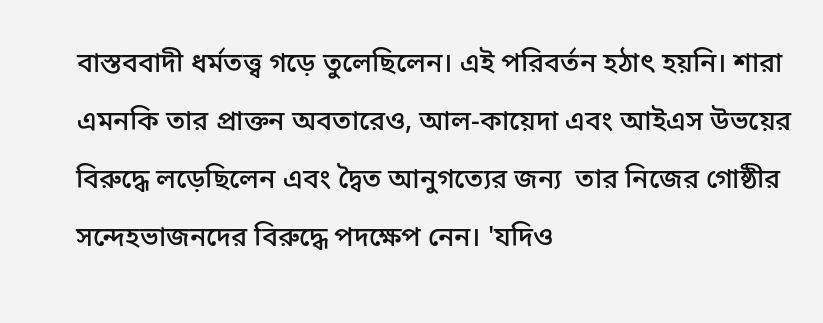বাস্তববাদী ধর্মতত্ত্ব গড়ে তুলেছিলেন। এই পরিবর্তন হঠাৎ হয়নি। শারা  এমনকি তার প্রাক্তন অবতারেও, আল-কায়েদা এবং আইএস উভয়ের বিরুদ্ধে লড়েছিলেন এবং দ্বৈত আনুগত্যের জন্য  তার নিজের গোষ্ঠীর সন্দেহভাজনদের বিরুদ্ধে পদক্ষেপ নেন। 'যদিও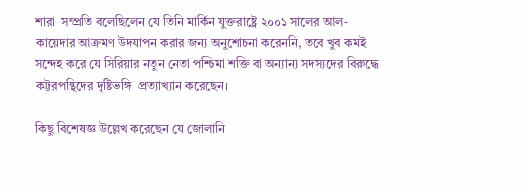শারা  সম্প্রতি বলেছিলেন যে তিনি মার্কিন যুক্তরাষ্ট্রে ২০০১ সালের আল-কায়েদার আক্রমণ উদযাপন করার জন্য অনুশোচনা করেননি, তবে খুব কমই সন্দেহ করে যে সিরিয়ার নতুন নেতা পশ্চিমা শক্তি বা অন্যান্য সদস্যদের বিরুদ্ধে  কট্টরপন্থিদের দৃষ্টিভঙ্গি  প্রত্যাখ্যান করেছেন।

কিছু বিশেষজ্ঞ উল্লেখ করেছেন যে জোলানি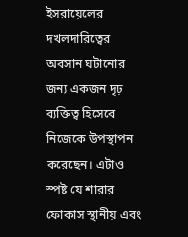ইসরায়েলের দখলদারিত্বের অবসান ঘটানোর জন্য একজন দৃঢ় ব্যক্তিত্ব হিসেবে নিজেকে উপস্থাপন করেছেন। এটাও স্পষ্ট যে শারার ফোকাস স্থানীয় এবং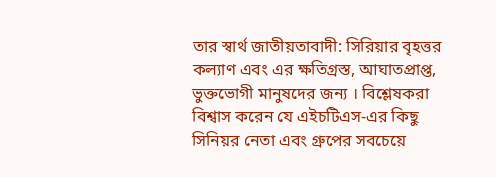তার স্বার্থ জাতীয়তাবাদী: সিরিয়ার বৃহত্তর কল্যাণ এবং এর ক্ষতিগ্রস্ত, আঘাতপ্রাপ্ত, ভুক্তভোগী মানুষদের জন্য । বিশ্লেষকরা বিশ্বাস করেন যে এইচটিএস-এর কিছু সিনিয়র নেতা এবং গ্রুপের সবচেয়ে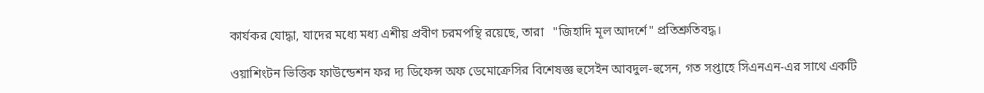কার্যকর যোদ্ধা, যাদের মধ্যে মধ্য এশীয় প্রবীণ চরমপন্থি রয়েছে, তারা   "জিহাদি মূল আদর্শে" প্রতিশ্রুতিবদ্ধ।

ওয়াশিংটন ভিত্তিক ফাউন্ডেশন ফর দ্য ডিফেন্স অফ ডেমোক্রেসির বিশেষজ্ঞ হুসেইন আবদুল-হুসেন, গত সপ্তাহে সিএনএন-এর সাথে একটি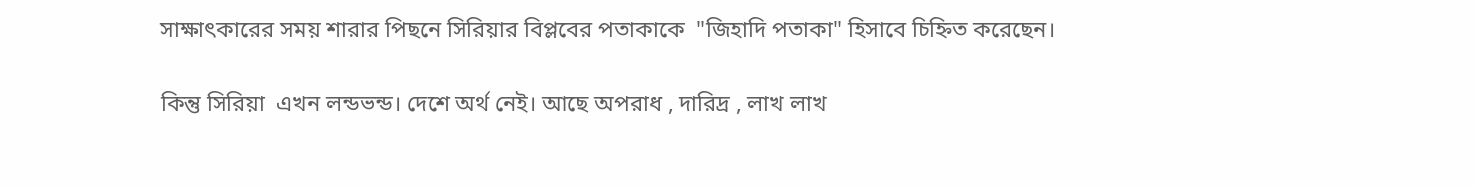সাক্ষাৎকারের সময় শারার পিছনে সিরিয়ার বিপ্লবের পতাকাকে  "জিহাদি পতাকা" হিসাবে চিহ্নিত করেছেন।

কিন্তু সিরিয়া  এখন লন্ডভন্ড। দেশে অর্থ নেই। আছে অপরাধ , দারিদ্র , লাখ লাখ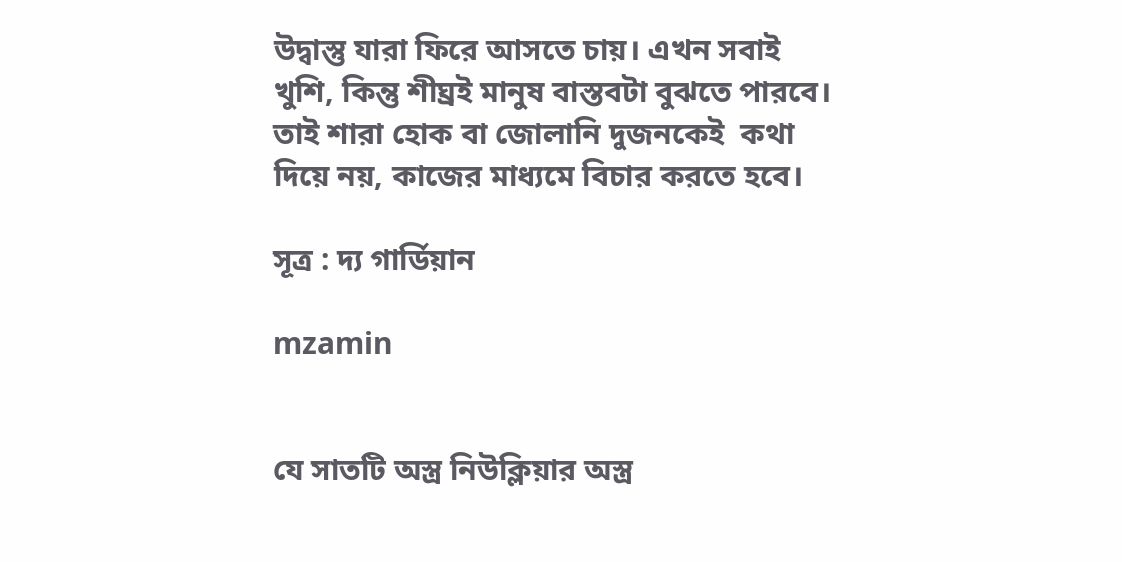উদ্বাস্তু যারা ফিরে আসতে চায়। এখন সবাই খুশি, কিন্তু শীঘ্রই মানুষ বাস্তবটা বুঝতে পারবে। তাই শারা হোক বা জোলানি দুজনকেই  কথা দিয়ে নয়, কাজের মাধ্যমে বিচার করতে হবে।

সূত্র : দ্য গার্ডিয়ান

mzamin


যে সাতটি অস্ত্র নিউক্লিয়ার অস্ত্র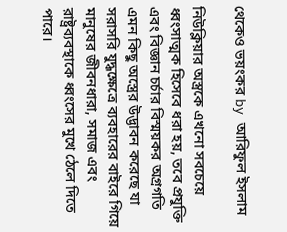থেকেও ভয়ংকর by আরিফুল ইসলাম

নিউক্লিয়ার অস্ত্রকে এখনো সবচেয়ে ধ্বংসাত্মক হিসেবে ধরা হয়, তবে প্রযুক্তি এবং বিজ্ঞান চর্চার বিস্ময়কর অগ্রগতি এমন কিছু অস্ত্রের উদ্ভাবন করেছে যা সরাসরি যুদ্ধক্ষেত্রে ব্যবহারের বাইরে গিয়ে মানুষের জীবনধারা, সমাজ এবং রাষ্ট্রব্যবস্থাকে ধ্বংসের মুখে ঠেলে দিতে পারে।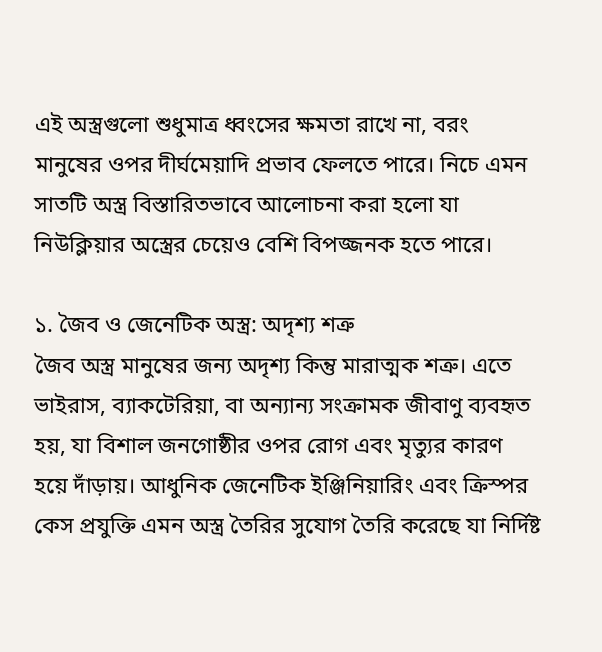এই অস্ত্রগুলো শুধুমাত্র ধ্বংসের ক্ষমতা রাখে না, বরং মানুষের ওপর দীর্ঘমেয়াদি প্রভাব ফেলতে পারে। নিচে এমন সাতটি অস্ত্র বিস্তারিতভাবে আলোচনা করা হলো যা নিউক্লিয়ার অস্ত্রের চেয়েও বেশি বিপজ্জনক হতে পারে।

১. জৈব ও জেনেটিক অস্ত্র: অদৃশ্য শত্রু
জৈব অস্ত্র মানুষের জন্য অদৃশ্য কিন্তু মারাত্মক শত্রু। এতে ভাইরাস, ব্যাকটেরিয়া, বা অন্যান্য সংক্রামক জীবাণু ব্যবহৃত হয়, যা বিশাল জনগোষ্ঠীর ওপর রোগ এবং মৃত্যুর কারণ হয়ে দাঁড়ায়। আধুনিক জেনেটিক ইঞ্জিনিয়ারিং এবং ক্রিস্পর কেস প্রযুক্তি এমন অস্ত্র তৈরির সুযোগ তৈরি করেছে যা নির্দিষ্ট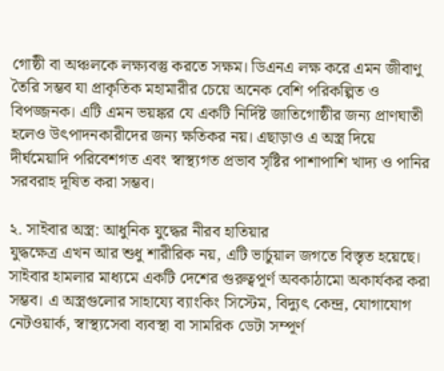গোষ্ঠী বা অঞ্চলকে লক্ষ্যবস্তু করতে সক্ষম। ডিএনএ লক্ষ করে এমন জীবাণু তৈরি সম্ভব যা প্রাকৃতিক মহামারীর চেয়ে অনেক বেশি পরিকল্পিত ও বিপজ্জনক। এটি এমন ভয়ঙ্কর যে একটি নির্দিষ্ট জাতিগোষ্ঠীর জন্য প্রাণঘাতী হলেও উৎপাদনকারীদের জন্য ক্ষতিকর নয়। এছাড়াও এ অস্ত্র দিয়ে দীর্ঘমেয়াদি পরিবেশগত এবং স্বাস্থ্যগত প্রভাব সৃষ্টির পাশাপাশি খাদ্য ও পানির সরবরাহ দূষিত করা সম্ভব।

২. সাইবার অস্ত্র: আধুনিক যুদ্ধের নীরব হাতিয়ার
যুদ্ধক্ষেত্র এখন আর শুধু শারীরিক নয়, এটি ভার্চুয়াল জগতে বিস্তৃত হয়েছে। সাইবার হামলার মাধ্যমে একটি দেশের গুরুত্বপূর্ণ অবকাঠামো অকার্যকর করা সম্ভব। এ অস্ত্রগুলোর সাহায্যে ব্যাংকিং সিস্টেম, বিদ্যুৎ কেন্দ্র, যোগাযোগ নেটওয়ার্ক, স্বাস্থ্যসেবা ব্যবস্থা বা সামরিক ডেটা সম্পূর্ণ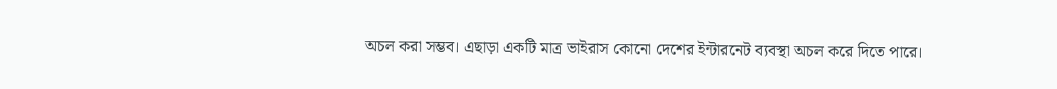অচল করা সম্ভব। এছাড়া একটি মাত্র ভাইরাস কোনো দেশের ইন্টারনেট ব্যবস্থা অচল করে দিতে পারে।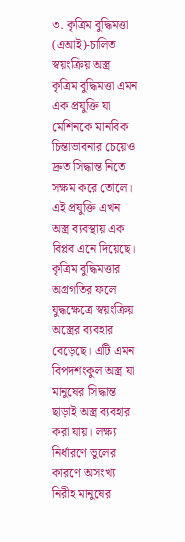৩. কৃত্রিম বুদ্ধিমত্তা (এআই)-চালিত স্বয়ংক্রিয় অস্ত্র
কৃত্রিম বুদ্ধিমত্তা এমন এক প্রযুক্তি যা মেশিনকে মানবিক চিন্তাভাবনার চেয়েও দ্রুত সিদ্ধান্ত নিতে সক্ষম করে তোলে। এই প্রযুক্তি এখন অস্ত্র ব্যবস্থায় এক বিপ্লব এনে দিয়েছে। কৃত্রিম বুদ্ধিমত্তার অগ্রগতির ফলে যুদ্ধক্ষেত্রে স্বয়ংক্রিয় অস্ত্রের ব্যবহার বেড়েছে। এটি এমন বিপদশংকুল অস্ত্র যা মানুষের সিদ্ধান্ত ছাড়াই অস্ত্র ব্যবহার করা যায়। লক্ষ্য নির্ধারণে ভুলের কারণে অসংখ্য নিরীহ মানুষের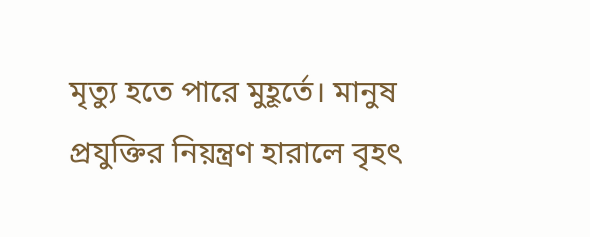মৃত্যু হতে পারে মুহূর্তে। মানুষ প্রযুক্তির নিয়ন্ত্রণ হারালে বৃহৎ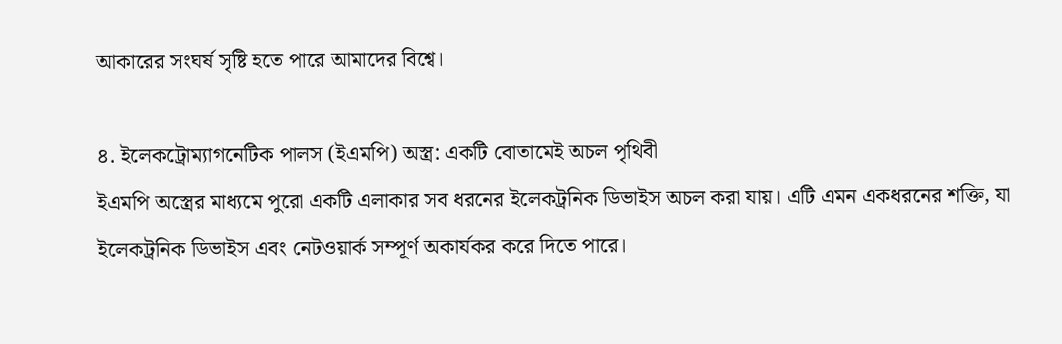আকারের সংঘর্ষ সৃষ্টি হতে পারে আমাদের বিশ্বে।

৪. ইলেকট্রোম্যাগনেটিক পালস (ইএমপি) অস্ত্র: একটি বোতামেই অচল পৃথিবী
ইএমপি অস্ত্রের মাধ্যমে পুরো একটি এলাকার সব ধরনের ইলেকট্রনিক ডিভাইস অচল করা যায়। এটি এমন একধরনের শক্তি, যা ইলেকট্রনিক ডিভাইস এবং নেটওয়ার্ক সম্পূর্ণ অকার্যকর করে দিতে পারে।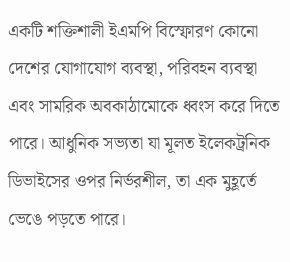একটি শক্তিশালী ইএমপি বিস্ফোরণ কোনো দেশের যোগাযোগ ব্যবস্থা, পরিবহন ব্যবস্থা এবং সামরিক অবকাঠামোকে ধ্বংস করে দিতে পারে। আধুনিক সভ্যতা যা মূলত ইলেকট্রনিক ডিভাইসের ওপর নির্ভরশীল, তা এক মুহূর্তে ভেঙে পড়তে পারে।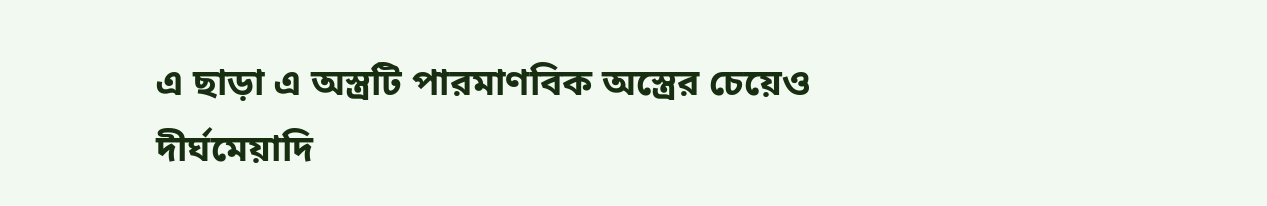এ ছাড়া এ অস্ত্রটি পারমাণবিক অস্ত্রের চেয়েও দীর্ঘমেয়াদি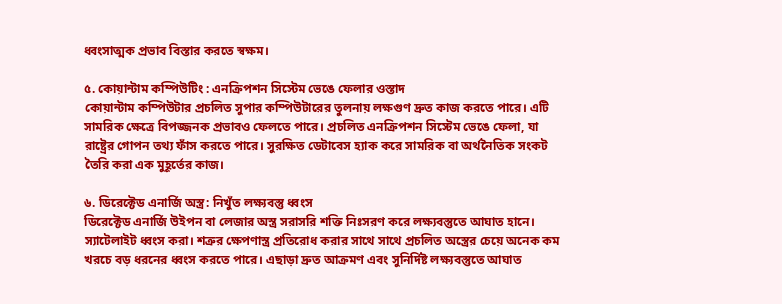ধ্বংসাত্মক প্রভাব বিস্তার করতে স্বক্ষম।

৫. কোয়ান্টাম কম্পিউটিং : এনক্রিপশন সিস্টেম ভেঙে ফেলার ওস্তাদ
কোয়ান্টাম কম্পিউটার প্রচলিত সুপার কম্পিউটারের তুলনায় লক্ষগুণ দ্রুত কাজ করতে পারে। এটি সামরিক ক্ষেত্রে বিপজ্জনক প্রভাবও ফেলতে পারে। প্রচলিত এনক্রিপশন সিস্টেম ভেঙে ফেলা, যা রাষ্ট্রের গোপন তথ্য ফাঁস করতে পারে। সুরক্ষিত ডেটাবেস হ্যাক করে সামরিক বা অর্থনৈতিক সংকট তৈরি করা এক মুহূর্তের কাজ।

৬. ডিরেক্টেড এনার্জি অস্ত্র: নিখুঁত লক্ষ্যবস্তু ধ্বংস
ডিরেক্টেড এনার্জি উইপন বা লেজার অস্ত্র সরাসরি শক্তি নিঃসরণ করে লক্ষ্যবস্তুতে আঘাত হানে। স্যাটেলাইট ধ্বংস করা। শত্রুর ক্ষেপণাস্ত্র প্রতিরোধ করার সাথে সাথে প্রচলিত অস্ত্রের চেয়ে অনেক কম খরচে বড় ধরনের ধ্বংস করতে পারে। এছাড়া দ্রুত আক্রমণ এবং সুনির্দিষ্ট লক্ষ্যবস্তুতে আঘাত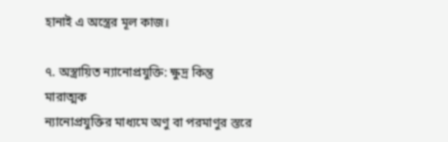হানাই এ অস্ত্রের মূল কাজ।

৭. অস্ত্রায়িত ন্যানোপ্রযুক্তি: ক্ষুদ্র কিন্তু মারাত্মক
ন্যানোপ্রযুক্তির মাধ্যমে অণু বা পরমাণুর স্তরে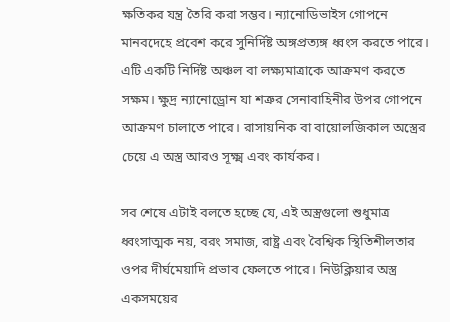ক্ষতিকর যন্ত্র তৈরি করা সম্ভব। ন্যানোডিভাইস গোপনে মানবদেহে প্রবেশ করে সুনির্দিষ্ট অঙ্গপ্রত্যঙ্গ ধ্বংস করতে পারে। এটি একটি নির্দিষ্ট অঞ্চল বা লক্ষ্যমাত্রাকে আক্রমণ করতে সক্ষম। ক্ষুদ্র ন্যানোড্রোন যা শত্রুর সেনাবাহিনীর উপর গোপনে আক্রমণ চালাতে পারে। রাসায়নিক বা বায়োলজিকাল অস্ত্রের চেয়ে এ অস্ত্র আরও সূক্ষ্ম এবং কার্যকর।

সব শেষে এটাই বলতে হচ্ছে যে, এই অস্ত্রগুলো শুধুমাত্র ধ্বংসাত্মক নয়, বরং সমাজ, রাষ্ট্র এবং বৈশ্বিক স্থিতিশীলতার ওপর দীর্ঘমেয়াদি প্রভাব ফেলতে পারে। নিউক্লিয়ার অস্ত্র একসময়ের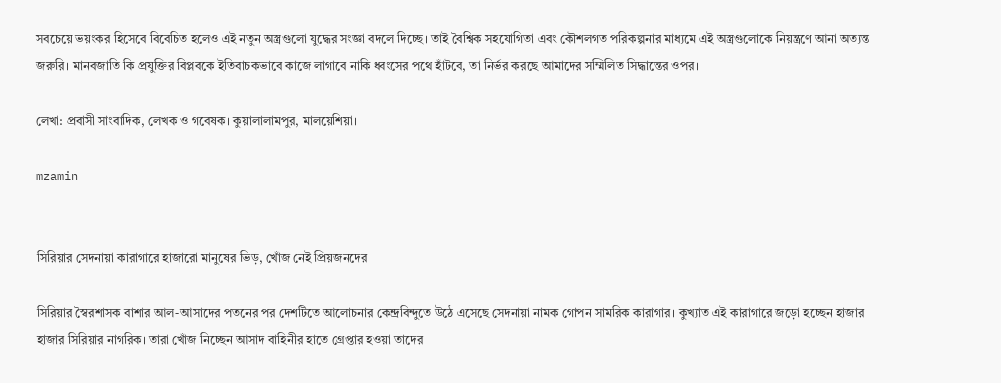সবচেয়ে ভয়ংকর হিসেবে বিবেচিত হলেও এই নতুন অস্ত্রগুলো যুদ্ধের সংজ্ঞা বদলে দিচ্ছে। তাই বৈশ্বিক সহযোগিতা এবং কৌশলগত পরিকল্পনার মাধ্যমে এই অস্ত্রগুলোকে নিয়ন্ত্রণে আনা অত্যন্ত জরুরি। মানবজাতি কি প্রযুক্তির বিপ্লবকে ইতিবাচকভাবে কাজে লাগাবে নাকি ধ্বংসের পথে হাঁটবে, তা নির্ভর করছে আমাদের সম্মিলিত সিদ্ধান্তের ওপর।

লেখা: প্রবাসী সাংবাদিক, লেখক ও গবেষক। কুয়ালালামপুর, মালয়েশিয়া।

mzamin


সিরিয়ার সেদনায়া কারাগারে হাজারো মানুষের ভিড়, খোঁজ নেই প্রিয়জনদের

সিরিয়ার স্বৈরশাসক বাশার আল-আসাদের পতনের পর দেশটিতে আলোচনার কেন্দ্রবিন্দুতে উঠে এসেছে সেদনায়া নামক গোপন সামরিক কারাগার। কুখ্যাত এই কারাগারে জড়ো হচ্ছেন হাজার হাজার সিরিয়ার নাগরিক। তারা খোঁজ নিচ্ছেন আসাদ বাহিনীর হাতে গ্রেপ্তার হওয়া তাদের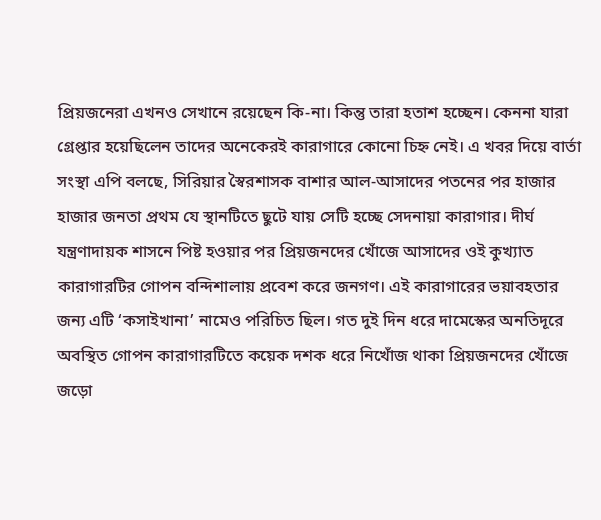প্রিয়জনেরা এখনও সেখানে রয়েছেন কি-না। কিন্তু তারা হতাশ হচ্ছেন। কেননা যারা গ্রেপ্তার হয়েছিলেন তাদের অনেকেরই কারাগারে কোনো চিহ্ন নেই। এ খবর দিয়ে বার্তা সংস্থা এপি বলছে, সিরিয়ার স্বৈরশাসক বাশার আল-আসাদের পতনের পর হাজার হাজার জনতা প্রথম যে স্থানটিতে ছুটে যায় সেটি হচ্ছে সেদনায়া কারাগার। দীর্ঘ যন্ত্রণাদায়ক শাসনে পিষ্ট হওয়ার পর প্রিয়জনদের খোঁজে আসাদের ওই কুখ্যাত কারাগারটির গোপন বন্দিশালায় প্রবেশ করে জনগণ। এই কারাগারের ভয়াবহতার জন্য এটি ‘কসাইখানা’ নামেও পরিচিত ছিল। গত দুই দিন ধরে দামেস্কের অনতিদূরে অবস্থিত গোপন কারাগারটিতে কয়েক দশক ধরে নিখোঁজ থাকা প্রিয়জনদের খোঁজে জড়ো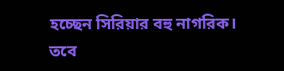হচ্ছেন সিরিয়ার বহু নাগরিক। তবে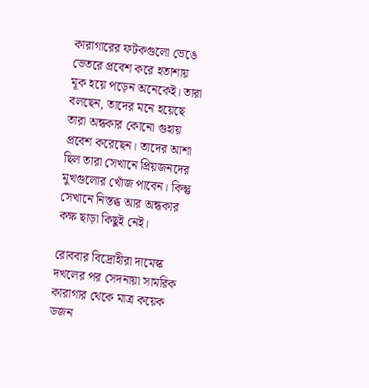কারাগারের ফটকগুলো ভেঙে ভেতরে প্রবেশ করে হতাশায় মূক হয়ে পড়েন অনেকেই। তারা বলছেন, তাদের মনে হয়েছে তারা অন্ধকার কোনো গুহায় প্রবেশ করেছেন। তাদের আশা ছিল তারা সেখানে প্রিয়জনদের মুখগুলোর খোঁজ পাবেন। কিন্তু সেখানে নিস্তব্ধ আর অন্ধকার কক্ষ ছাড়া কিছুই নেই।

রোববার বিদ্রোহীরা দামেস্ক দখলের পর সেদনায়া সামরিক কারাগার থেকে মাত্র কয়েক ডজন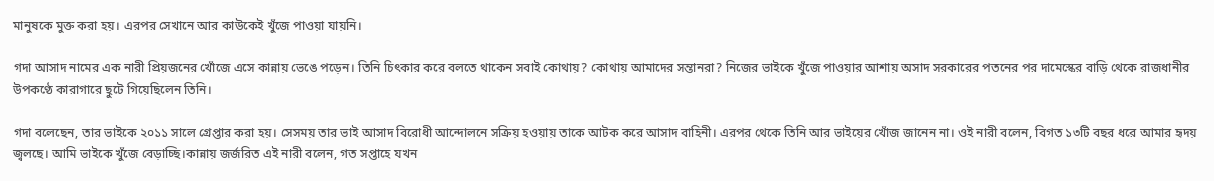মানুষকে মুক্ত করা হয়। এরপর সেখানে আর কাউকেই খুঁজে পাওয়া যায়নি।

গদা আসাদ নামের এক নারী প্রিয়জনের খোঁজে এসে কান্নায় ভেঙে পড়েন। তিনি চিৎকার করে বলতে থাকেন সবাই কোথায়? কোথায় আমাদের সন্তানরা? নিজের ভাইকে খুঁজে পাওয়ার আশায় অসাদ সরকারের পতনের পর দামেস্কের বাড়ি থেকে রাজধানীর উপকণ্ঠে কারাগারে ছুটে গিয়েছিলেন তিনি।

গদা বলেছেন, তার ভাইকে ২০১১ সালে গ্রেপ্তার করা হয়। সেসময় তার ভাই আসাদ বিরোধী আন্দোলনে সক্রিয় হওয়ায় তাকে আটক করে আসাদ বাহিনী। এরপর থেকে তিনি আর ভাইয়ের খোঁজ জানেন না। ওই নারী বলেন, বিগত ১৩টি বছর ধরে আমার হৃদয় জ্বলছে। আমি ভাইকে খুঁজে বেড়াচ্ছি।কান্নায় জর্জরিত এই নারী বলেন, গত সপ্তাহে যখন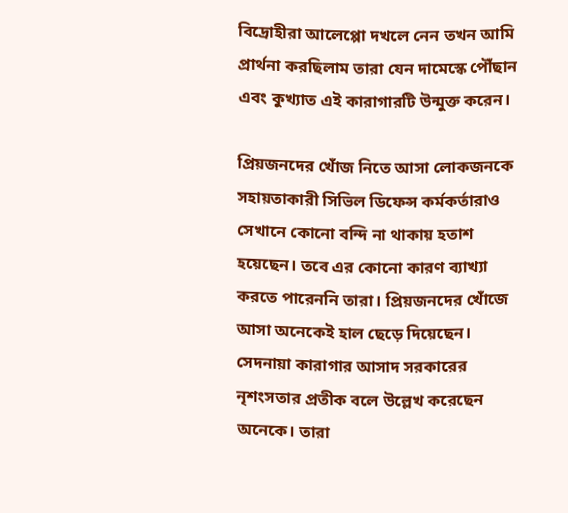বিদ্রোহীরা আলেপ্পো দখলে নেন তখন আমি প্রার্থনা করছিলাম তারা যেন দামেস্কে পৌঁছান এবং কুখ্যাত এই কারাগারটি উন্মুক্ত করেন।

প্রিয়জনদের খোঁজ নিতে আসা লোকজনকে সহায়তাকারী সিভিল ডিফেন্স কর্মকর্তারাও সেখানে কোনো বন্দি না থাকায় হতাশ হয়েছেন। তবে এর কোনো কারণ ব্যাখ্যা করতে পারেননি তারা। প্রিয়জনদের খোঁজে আসা অনেকেই হাল ছেড়ে দিয়েছেন। সেদনায়া কারাগার আসাদ সরকারের নৃশংসতার প্রতীক বলে উল্লেখ করেছেন অনেকে। তারা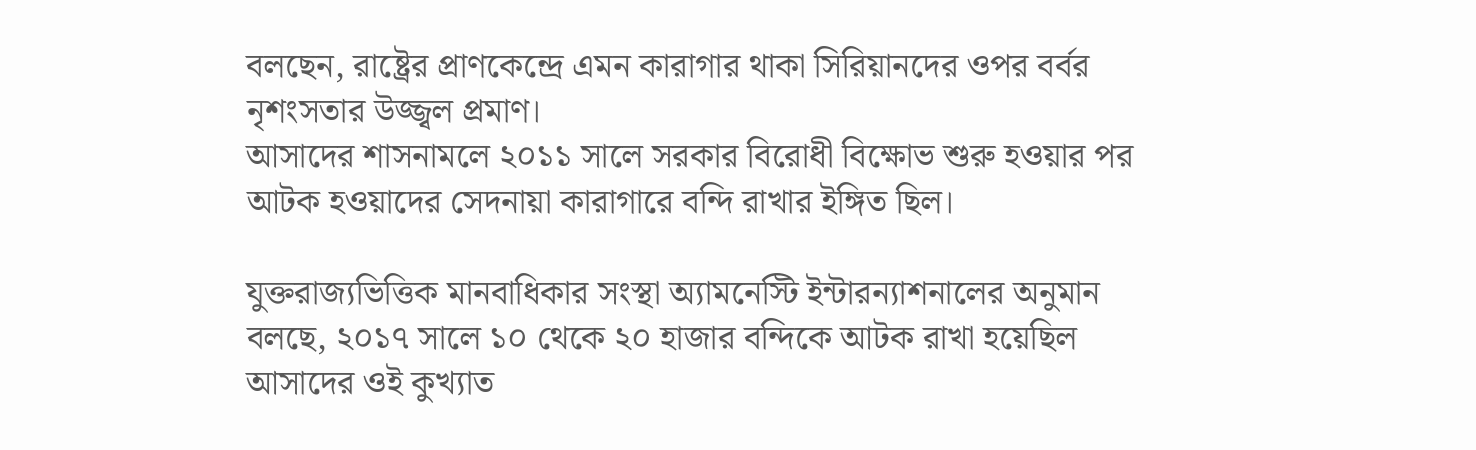বলছেন, রাষ্ট্রের প্রাণকেন্দ্রে এমন কারাগার থাকা সিরিয়ানদের ওপর বর্বর নৃশংসতার উজ্জ্বল প্রমাণ।
আসাদের শাসনামলে ২০১১ সালে সরকার বিরোধী বিক্ষোভ শুরু হওয়ার পর আটক হওয়াদের সেদনায়া কারাগারে বন্দি রাখার ইঙ্গিত ছিল।

যুক্তরাজ্যভিত্তিক মানবাধিকার সংস্থা অ্যামনেস্টি ইন্টারন্যাশনালের অনুমান বলছে, ২০১৭ সালে ১০ থেকে ২০ হাজার বন্দিকে আটক রাখা হয়েছিল আসাদের ওই কুখ্যাত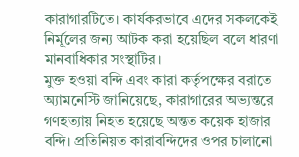কারাগারটিতে। কার্যকরভাবে এদের সকলকেই নির্মূলের জন্য আটক করা হয়েছিল বলে ধারণা মানবাধিকার সংস্থাটির।
মুক্ত হওয়া বন্দি এবং কারা কর্তৃপক্ষের বরাতে অ্যামনেস্টি জানিয়েছে, কারাগারের অভ্যন্তরে গণহত্যায় নিহত হয়েছে অন্তত কয়েক হাজার বন্দি। প্রতিনিয়ত কারাবন্দিদের ওপর চালানো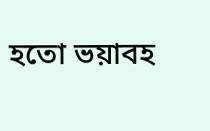হতো ভয়াবহ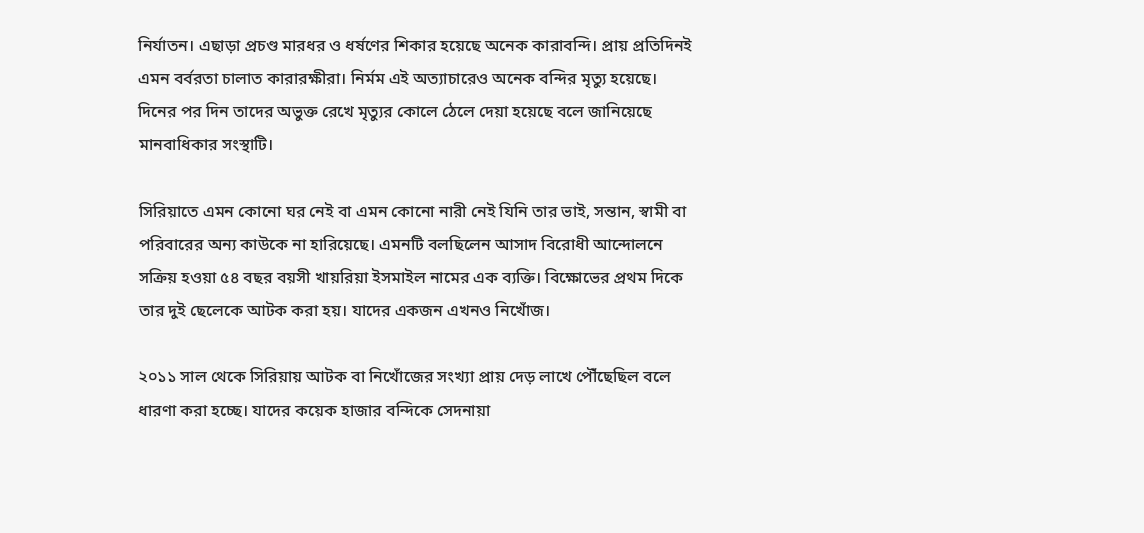নির্যাতন। এছাড়া প্রচণ্ড মারধর ও ধর্ষণের শিকার হয়েছে অনেক কারাবন্দি। প্রায় প্রতিদিনই এমন বর্বরতা চালাত কারারক্ষীরা। নির্মম এই অত্যাচারেও অনেক বন্দির মৃত্যু হয়েছে। দিনের পর দিন তাদের অভুক্ত রেখে মৃত্যুর কোলে ঠেলে দেয়া হয়েছে বলে জানিয়েছে মানবাধিকার সংস্থাটি।

সিরিয়াতে এমন কোনো ঘর নেই বা এমন কোনো নারী নেই যিনি তার ভাই, সন্তান, স্বামী বা পরিবারের অন্য কাউকে না হারিয়েছে। এমনটি বলছিলেন আসাদ বিরোধী আন্দোলনে সক্রিয় হওয়া ৫৪ বছর বয়সী খায়রিয়া ইসমাইল নামের এক ব্যক্তি। বিক্ষোভের প্রথম দিকে তার দুই ছেলেকে আটক করা হয়। যাদের একজন এখনও নিখোঁজ।

২০১১ সাল থেকে সিরিয়ায় আটক বা নিখোঁজের সংখ্যা প্রায় দেড় লাখে পৌঁছেছিল বলে ধারণা করা হচ্ছে। যাদের কয়েক হাজার বন্দিকে সেদনায়া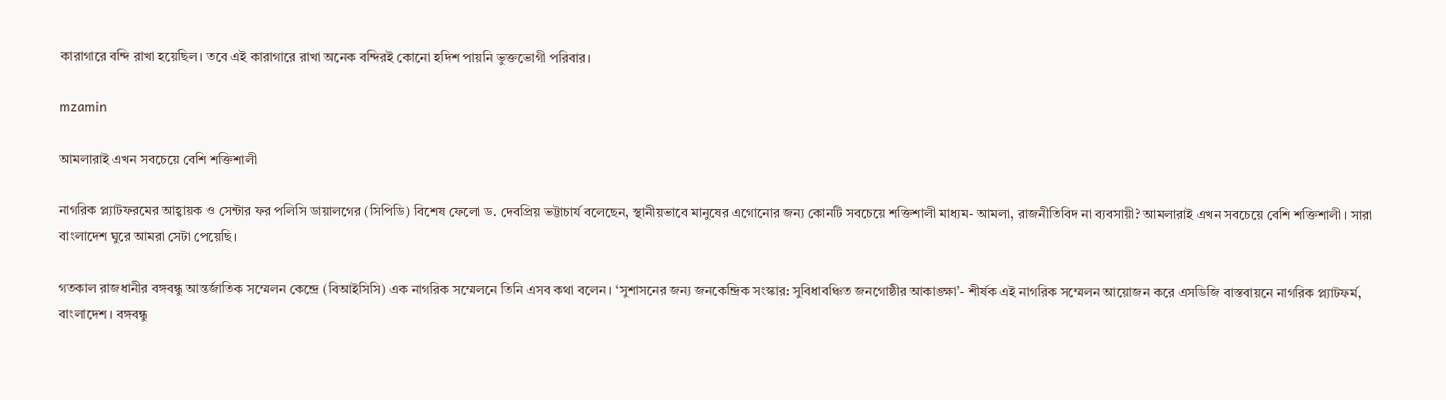কারাগারে বন্দি রাখা হয়েছিল। তবে এই কারাগারে রাখা অনেক বন্দিরই কোনো হদিশ পায়নি ভুক্তভোগী পরিবার।

mzamin

আমলারাই এখন সবচেয়ে বেশি শক্তিশালী

নাগরিক প্ল্যাটফরমের আহ্বায়ক ও সেন্টার ফর পলিসি ডায়ালগের (সিপিডি) বিশেষ ফেলো ড. দেবপ্রিয় ভট্টাচার্য বলেছেন, স্থানীয়ভাবে মানুষের এগোনোর জন্য কোনটি সবচেয়ে শক্তিশালী মাধ্যম- আমলা, রাজনীতিবিদ না ব্যবসায়ী? আমলারাই এখন সবচেয়ে বেশি শক্তিশালী। সারা বাংলাদেশ ঘুরে আমরা সেটা পেয়েছি।

গতকাল রাজধানীর বঙ্গবন্ধু আন্তর্জাতিক সম্মেলন কেন্দ্রে (বিআইসিসি) এক নাগরিক সম্মেলনে তিনি এসব কথা বলেন। ‘সুশাসনের জন্য জনকেন্দ্রিক সংস্কার: সুবিধাবঞ্চিত জনগোষ্ঠীর আকাঙ্ক্ষা’- শীর্ষক এই নাগরিক সম্মেলন আয়োজন করে এসডিজি বাস্তবায়নে নাগরিক প্ল্যাটফর্ম, বাংলাদেশ। বঙ্গবন্ধু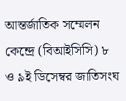আন্তর্জাতিক সম্মেলন কেন্দ্রে (বিআইসিসি) ৮ ও ৯ই ডিসেম্বর জাতিসংঘ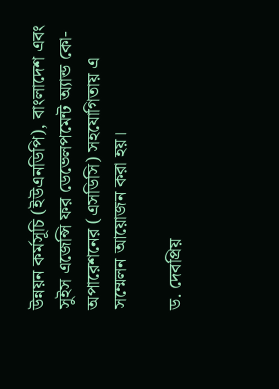উন্নয়ন কর্মসূচি (ইউএনডিপি), বাংলাদেশ এবং সুইস এজেন্সি ফর ডেভেলপমেন্ট অ্যান্ড কো-অপারেশনের (এসডিসি) সহযোগিতায় এ সম্মেলন আয়োজন করা হয়।

ড. দেবপ্রিয়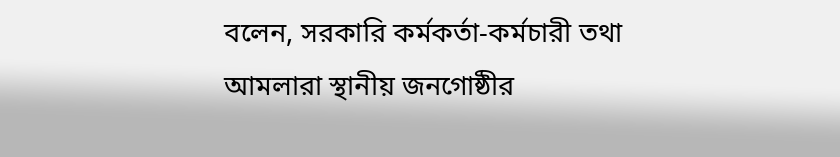বলেন, সরকারি কর্মকর্তা-কর্মচারী তথা আমলারা স্থানীয় জনগোষ্ঠীর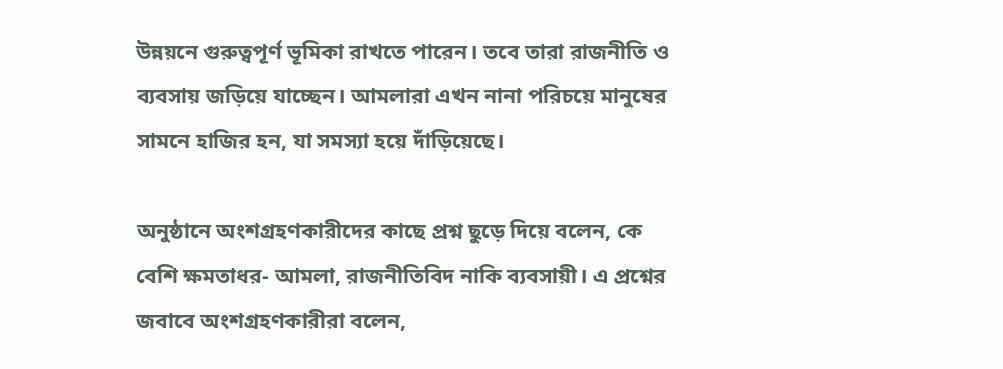উন্নয়নে গুরুত্বপূর্ণ ভূমিকা রাখতে পারেন। তবে তারা রাজনীতি ও ব্যবসায় জড়িয়ে যাচ্ছেন। আমলারা এখন নানা পরিচয়ে মানুষের সামনে হাজির হন, যা সমস্যা হয়ে দাঁড়িয়েছে।

অনুষ্ঠানে অংশগ্রহণকারীদের কাছে প্রশ্ন ছুড়ে দিয়ে বলেন, কে বেশি ক্ষমতাধর- আমলা, রাজনীতিবিদ নাকি ব্যবসায়ী। এ প্রশ্নের জবাবে অংশগ্রহণকারীরা বলেন,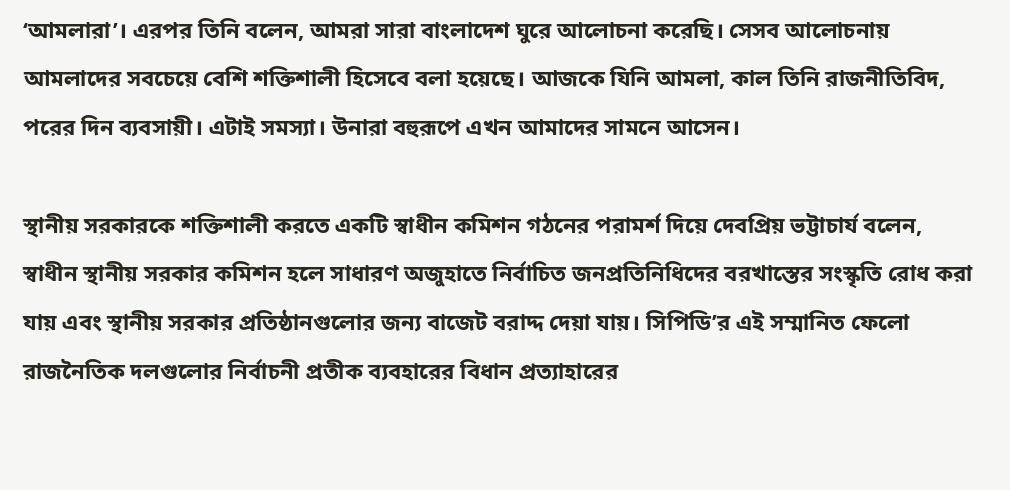‘আমলারা’। এরপর তিনি বলেন, আমরা সারা বাংলাদেশ ঘুরে আলোচনা করেছি। সেসব আলোচনায় আমলাদের সবচেয়ে বেশি শক্তিশালী হিসেবে বলা হয়েছে। আজকে যিনি আমলা, কাল তিনি রাজনীতিবিদ, পরের দিন ব্যবসায়ী। এটাই সমস্যা। উনারা বহুরূপে এখন আমাদের সামনে আসেন।

স্থানীয় সরকারকে শক্তিশালী করতে একটি স্বাধীন কমিশন গঠনের পরামর্শ দিয়ে দেবপ্রিয় ভট্টাচার্য বলেন, স্বাধীন স্থানীয় সরকার কমিশন হলে সাধারণ অজুহাতে নির্বাচিত জনপ্রতিনিধিদের বরখাস্তের সংস্কৃতি রোধ করা যায় এবং স্থানীয় সরকার প্রতিষ্ঠানগুলোর জন্য বাজেট বরাদ্দ দেয়া যায়। সিপিডি’র এই সম্মানিত ফেলো রাজনৈতিক দলগুলোর নির্বাচনী প্রতীক ব্যবহারের বিধান প্রত্যাহারের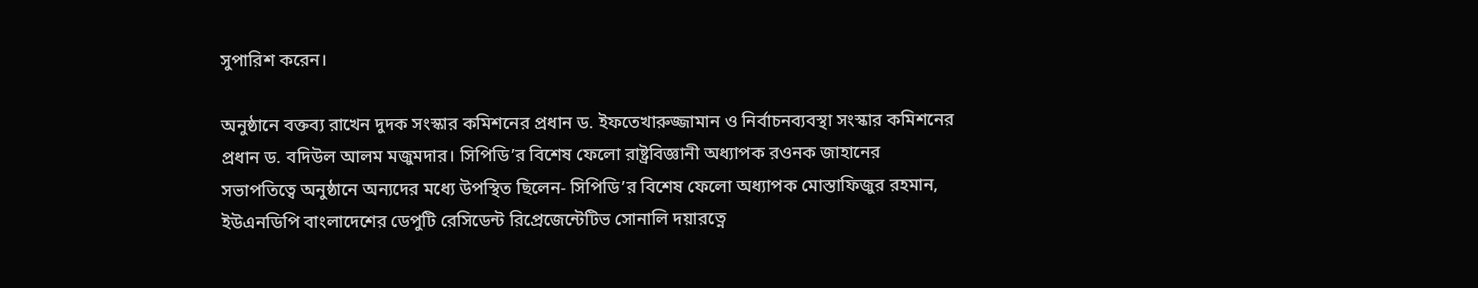সুপারিশ করেন।

অনুষ্ঠানে বক্তব্য রাখেন দুদক সংস্কার কমিশনের প্রধান ড. ইফতেখারুজ্জামান ও নির্বাচনব্যবস্থা সংস্কার কমিশনের প্রধান ড. বদিউল আলম মজুমদার। সিপিডি’র বিশেষ ফেলো রাষ্ট্রবিজ্ঞানী অধ্যাপক রওনক জাহানের সভাপতিত্বে অনুষ্ঠানে অন্যদের মধ্যে উপস্থিত ছিলেন- সিপিডি’র বিশেষ ফেলো অধ্যাপক মোস্তাফিজুর রহমান, ইউএনডিপি বাংলাদেশের ডেপুটি রেসিডেন্ট রিপ্রেজেন্টেটিভ সোনালি দয়ারত্নে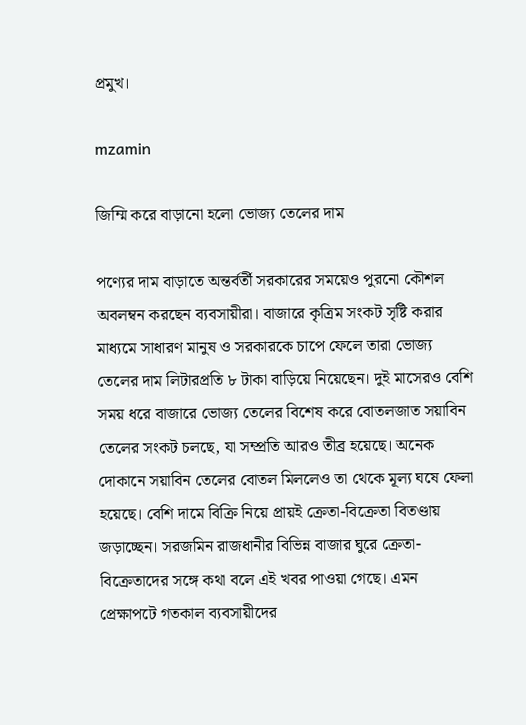প্রমুখ।

mzamin

জিম্মি করে বাড়ানো হলো ভোজ্য তেলের দাম

পণ্যের দাম বাড়াতে অন্তর্বর্তী সরকারের সময়েও পুরনো কৌশল অবলম্বন করছেন ব্যবসায়ীরা। বাজারে কৃত্রিম সংকট সৃষ্টি করার মাধ্যমে সাধারণ মানুষ ও সরকারকে চাপে ফেলে তারা ভোজ্য তেলের দাম লিটারপ্রতি ৮ টাকা বাড়িয়ে নিয়েছেন। দুই মাসেরও বেশি সময় ধরে বাজারে ভোজ্য তেলের বিশেষ করে বোতলজাত সয়াবিন তেলের সংকট চলছে, যা সম্প্রতি আরও তীব্র হয়েছে। অনেক দোকানে সয়াবিন তেলের বোতল মিললেও তা থেকে মূল্য ঘষে ফেলা হয়েছে। বেশি দামে বিক্রি নিয়ে প্রায়ই ক্রেতা-বিক্রেতা বিতণ্ডায় জড়াচ্ছেন। সরজমিন রাজধানীর বিভিন্ন বাজার ঘুরে ক্রেতা-বিক্রেতাদের সঙ্গে কথা বলে এই খবর পাওয়া গেছে। এমন প্রেক্ষাপটে গতকাল ব্যবসায়ীদের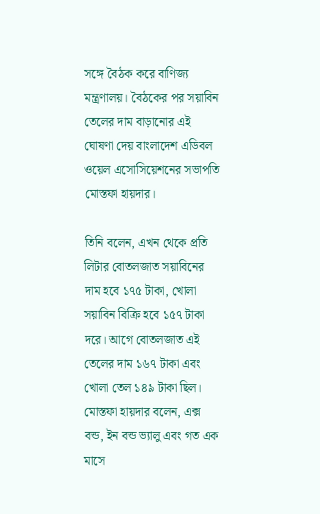সঙ্গে বৈঠক করে বাণিজ্য মন্ত্রণালয়। বৈঠকের পর সয়াবিন তেলের দাম বাড়ানোর এই ঘোষণা দেয় বাংলাদেশ এডিবল ওয়েল এসোসিয়েশনের সভাপতি মোস্তফা হায়দার।

তিনি বলেন, এখন থেকে প্রতি লিটার বোতলজাত সয়াবিনের দাম হবে ১৭৫ টাকা, খোলা সয়াবিন বিক্রি হবে ১৫৭ টাকা দরে। আগে বোতলজাত এই তেলের দাম ১৬৭ টাকা এবং খোলা তেল ১৪৯ টাকা ছিল। মোস্তফা হায়দার বলেন, এক্স বন্ড, ইন বন্ড ভ্যালু এবং গত এক মাসে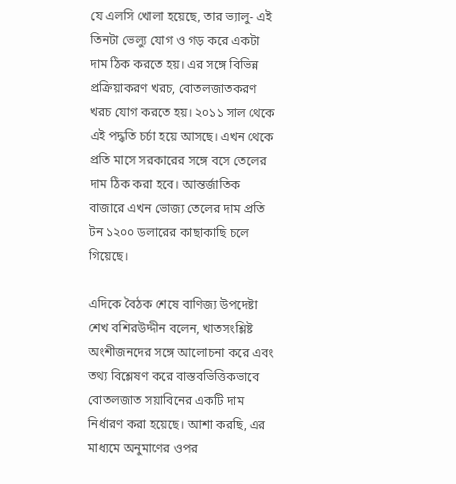যে এলসি খোলা হয়েছে, তার ভ্যালু- এই তিনটা ভেল্যু যোগ ও গড় করে একটা দাম ঠিক করতে হয়। এর সঙ্গে বিভিন্ন প্রক্রিয়াকরণ খরচ, বোতলজাতকরণ খরচ যোগ করতে হয়। ২০১১ সাল থেকে এই পদ্ধতি চর্চা হয়ে আসছে। এখন থেকে প্রতি মাসে সরকারের সঙ্গে বসে তেলের দাম ঠিক করা হবে। আন্তর্জাতিক বাজারে এখন ভোজ্য তেলের দাম প্রতি টন ১২০০ ডলারের কাছাকাছি চলে গিয়েছে।

এদিকে বৈঠক শেষে বাণিজ্য উপদেষ্টা শেখ বশিরউদ্দীন বলেন, খাতসংশ্লিষ্ট অংশীজনদের সঙ্গে আলোচনা করে এবং তথ্য বিশ্লেষণ করে বাস্তবভিত্তিকভাবে বোতলজাত সয়াবিনের একটি দাম নির্ধারণ করা হয়েছে। আশা করছি, এর মাধ্যমে অনুমাণের ওপর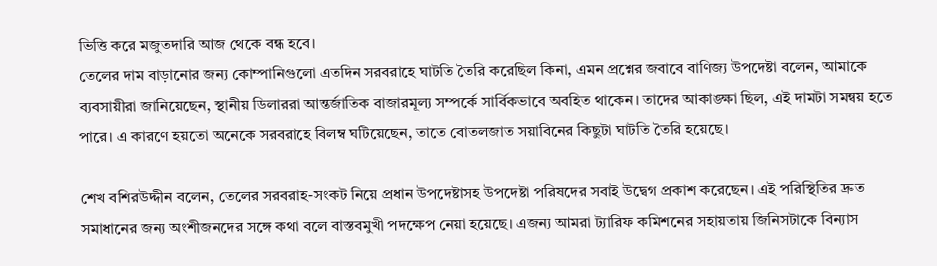ভিত্তি করে মজুতদারি আজ থেকে বন্ধ হবে।
তেলের দাম বাড়ানোর জন্য কোম্পানিগুলো এতদিন সরবরাহে ঘাটতি তৈরি করেছিল কিনা, এমন প্রশ্নের জবাবে বাণিজ্য উপদেষ্টা বলেন, আমাকে ব্যবসায়ীরা জানিয়েছেন, স্থানীয় ডিলাররা আন্তর্জাতিক বাজারমূল্য সম্পর্কে সার্বিকভাবে অবহিত থাকেন। তাদের আকাঙ্ক্ষা ছিল, এই দামটা সমন্বয় হতে পারে। এ কারণে হয়তো অনেকে সরবরাহে বিলম্ব ঘটিয়েছেন, তাতে বোতলজাত সয়াবিনের কিছুটা ঘাটতি তৈরি হয়েছে।

শেখ বশিরউদ্দীন বলেন, তেলের সরবরাহ-সংকট নিয়ে প্রধান উপদেষ্টাসহ উপদেষ্টা পরিষদের সবাই উদ্বেগ প্রকাশ করেছেন। এই পরিস্থিতির দ্রুত সমাধানের জন্য অংশীজনদের সঙ্গে কথা বলে বাস্তবমুখী পদক্ষেপ নেয়া হয়েছে। এজন্য আমরা ট্যারিফ কমিশনের সহায়তায় জিনিসটাকে বিন্যাস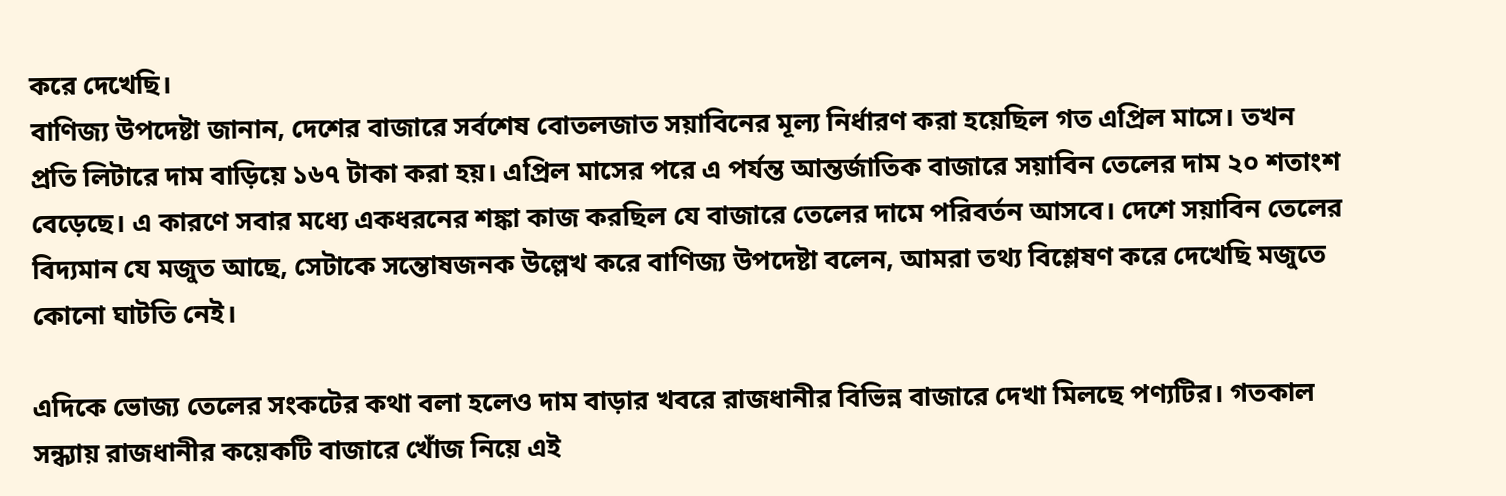করে দেখেছি।
বাণিজ্য উপদেষ্টা জানান, দেশের বাজারে সর্বশেষ বোতলজাত সয়াবিনের মূল্য নির্ধারণ করা হয়েছিল গত এপ্রিল মাসে। তখন প্রতি লিটারে দাম বাড়িয়ে ১৬৭ টাকা করা হয়। এপ্রিল মাসের পরে এ পর্যন্ত আন্তর্জাতিক বাজারে সয়াবিন তেলের দাম ২০ শতাংশ বেড়েছে। এ কারণে সবার মধ্যে একধরনের শঙ্কা কাজ করছিল যে বাজারে তেলের দামে পরিবর্তন আসবে। দেশে সয়াবিন তেলের বিদ্যমান যে মজুত আছে, সেটাকে সন্তোষজনক উল্লেখ করে বাণিজ্য উপদেষ্টা বলেন, আমরা তথ্য বিশ্লেষণ করে দেখেছি মজুতে কোনো ঘাটতি নেই।

এদিকে ভোজ্য তেলের সংকটের কথা বলা হলেও দাম বাড়ার খবরে রাজধানীর বিভিন্ন বাজারে দেখা মিলছে পণ্যটির। গতকাল সন্ধ্যায় রাজধানীর কয়েকটি বাজারে খোঁজ নিয়ে এই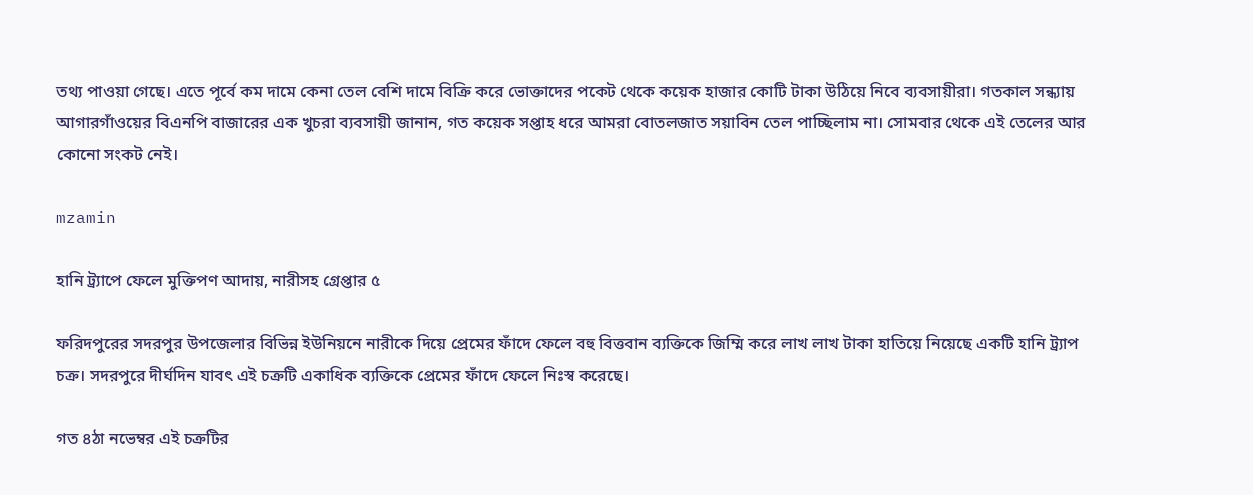তথ্য পাওয়া গেছে। এতে পূর্বে কম দামে কেনা তেল বেশি দামে বিক্রি করে ভোক্তাদের পকেট থেকে কয়েক হাজার কোটি টাকা উঠিয়ে নিবে ব্যবসায়ীরা। গতকাল সন্ধ্যায় আগারগাঁওয়ের বিএনপি বাজারের এক খুচরা ব্যবসায়ী জানান, গত কয়েক সপ্তাহ ধরে আমরা বোতলজাত সয়াবিন তেল পাচ্ছিলাম না। সোমবার থেকে এই তেলের আর কোনো সংকট নেই।

mzamin

হানি ট্র্যাপে ফেলে মুক্তিপণ আদায়, নারীসহ গ্রেপ্তার ৫

ফরিদপুরের সদরপুর উপজেলার বিভিন্ন ইউনিয়নে নারীকে দিয়ে প্রেমের ফাঁদে ফেলে বহু বিত্তবান ব্যক্তিকে জিম্মি করে লাখ লাখ টাকা হাতিয়ে নিয়েছে একটি হানি ট্র্যাপ চক্র। সদরপুরে দীর্ঘদিন যাবৎ এই চক্রটি একাধিক ব্যক্তিকে প্রেমের ফাঁদে ফেলে নিঃস্ব করেছে।

গত ৪ঠা নভেম্বর এই চক্রটির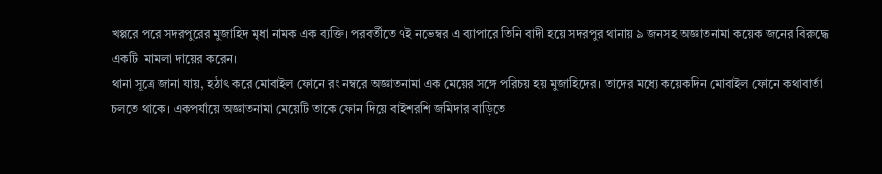খপ্পরে পরে সদরপুরের মুজাহিদ মৃধা নামক এক ব্যক্তি। পরবর্তীতে ৭ই নভেম্বর এ ব্যাপারে তিনি বাদী হয়ে সদরপুর থানায় ৯ জনসহ অজ্ঞাতনামা কয়েক জনের বিরুদ্ধে একটি  মামলা দায়ের করেন।
থানা সূত্রে জানা যায়, হঠাৎ করে মোবাইল ফোনে রং নম্বরে অজ্ঞাতনামা এক মেয়ের সঙ্গে পরিচয় হয় মুজাহিদের। তাদের মধ্যে কয়েকদিন মোবাইল ফোনে কথাবার্তা চলতে থাকে। একপর্যায়ে অজ্ঞাতনামা মেয়েটি তাকে ফোন দিয়ে বাইশরশি জমিদার বাড়িতে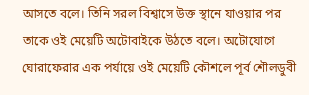আসতে বলে। তিনি সরল বিশ্বাসে উক্ত স্থানে যাওয়ার পর তাকে ওই মেয়েটি অটোবাইকে উঠতে বলে। অটোযোগে ঘোরাফেরার এক পর্যায়ে ওই মেয়েটি কৌশলে পূর্ব শৌলডুবী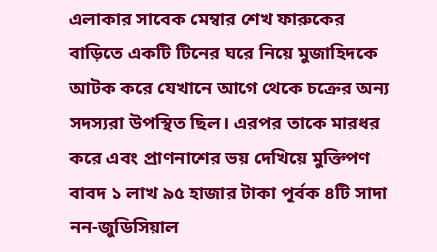এলাকার সাবেক মেম্বার শেখ ফারুকের বাড়িতে একটি টিনের ঘরে নিয়ে মুজাহিদকে আটক করে যেখানে আগে থেকে চক্রের অন্য সদস্যরা উপস্থিত ছিল। এরপর তাকে মারধর করে এবং প্রাণনাশের ভয় দেখিয়ে মুক্তিপণ বাবদ ১ লাখ ৯৫ হাজার টাকা পূর্বক ৪টি সাদা নন-জুডিসিয়াল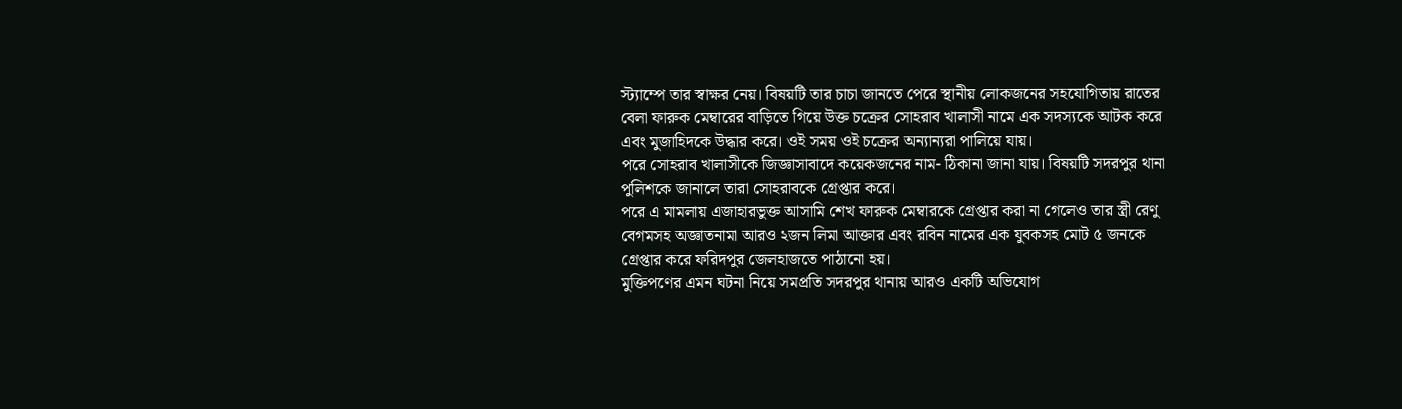স্ট্যাম্পে তার স্বাক্ষর নেয়। বিষয়টি তার চাচা জানতে পেরে স্থানীয় লোকজনের সহযোগিতায় রাতের বেলা ফারুক মেম্বারের বাড়িতে গিয়ে উক্ত চক্রের সোহরাব খালাসী নামে এক সদস্যকে আটক করে এবং মুজাহিদকে উদ্ধার করে। ওই সময় ওই চক্রের অন্যান্যরা পালিয়ে যায়।
পরে সোহরাব খালাসীকে জিজ্ঞাসাবাদে কয়েকজনের নাম- ঠিকানা জানা যায়। বিষয়টি সদরপুর থানা পুলিশকে জানালে তারা সোহরাবকে গ্রেপ্তার করে।
পরে এ মামলায় এজাহারভুক্ত আসামি শেখ ফারুক মেম্বারকে গ্রেপ্তার করা না গেলেও তার স্ত্রী রেণু বেগমসহ অজ্ঞাতনামা আরও ২জন লিমা আক্তার এবং রবিন নামের এক যুবকসহ মোট ৫ জনকে গ্রেপ্তার করে ফরিদপুর জেলহাজতে পাঠানো হয়।
মুক্তিপণের এমন ঘটনা নিয়ে সমপ্রতি সদরপুর থানায় আরও একটি অভিযোগ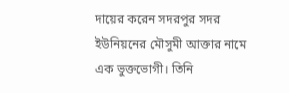দায়ের করেন সদরপুর সদর ইউনিয়নের মৌসুমী আক্তার নামে এক ভুক্তভোগী। তিনি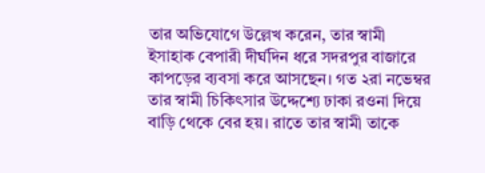তার অভিযোগে উল্লেখ করেন, তার স্বামী ইসাহাক বেপারী দীর্ঘদিন ধরে সদরপুর বাজারে কাপড়ের ব্যবসা করে আসছেন। গত ২রা নভেম্বর তার স্বামী চিকিৎসার উদ্দেশ্যে ঢাকা রওনা দিয়ে বাড়ি থেকে বের হয়। রাতে তার স্বামী তাকে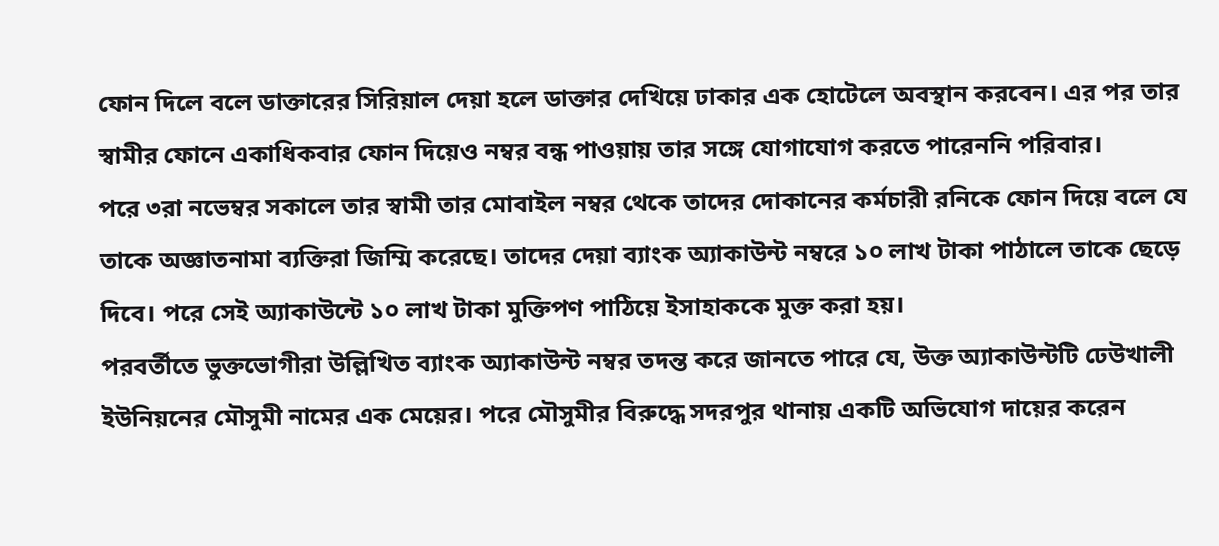ফোন দিলে বলে ডাক্তারের সিরিয়াল দেয়া হলে ডাক্তার দেখিয়ে ঢাকার এক হোটেলে অবস্থান করবেন। এর পর তার স্বামীর ফোনে একাধিকবার ফোন দিয়েও নম্বর বন্ধ পাওয়ায় তার সঙ্গে যোগাযোগ করতে পারেননি পরিবার।
পরে ৩রা নভেম্বর সকালে তার স্বামী তার মোবাইল নম্বর থেকে তাদের দোকানের কর্মচারী রনিকে ফোন দিয়ে বলে যে তাকে অজ্ঞাতনামা ব্যক্তিরা জিম্মি করেছে। তাদের দেয়া ব্যাংক অ্যাকাউন্ট নম্বরে ১০ লাখ টাকা পাঠালে তাকে ছেড়ে দিবে। পরে সেই অ্যাকাউন্টে ১০ লাখ টাকা মুক্তিপণ পাঠিয়ে ইসাহাককে মুক্ত করা হয়।
পরবর্তীতে ভুক্তভোগীরা উল্লিখিত ব্যাংক অ্যাকাউন্ট নম্বর তদন্ত করে জানতে পারে যে, উক্ত অ্যাকাউন্টটি ঢেউখালী ইউনিয়নের মৌসুমী নামের এক মেয়ের। পরে মৌসুমীর বিরুদ্ধে সদরপুর থানায় একটি অভিযোগ দায়ের করেন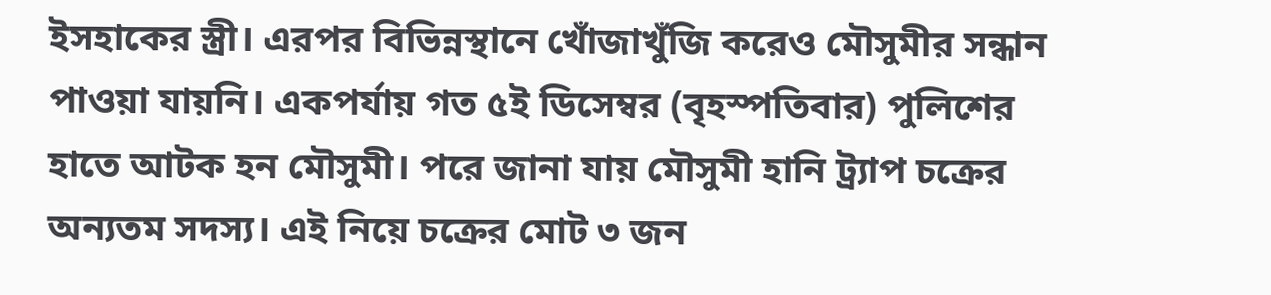ইসহাকের স্ত্রী। এরপর বিভিন্নস্থানে খোঁজাখুঁজি করেও মৌসুমীর সন্ধান পাওয়া যায়নি। একপর্যায় গত ৫ই ডিসেম্বর (বৃহস্পতিবার) পুলিশের হাতে আটক হন মৌসুমী। পরে জানা যায় মৌসুমী হানি ট্র্যাপ চক্রের অন্যতম সদস্য। এই নিয়ে চক্রের মোট ৩ জন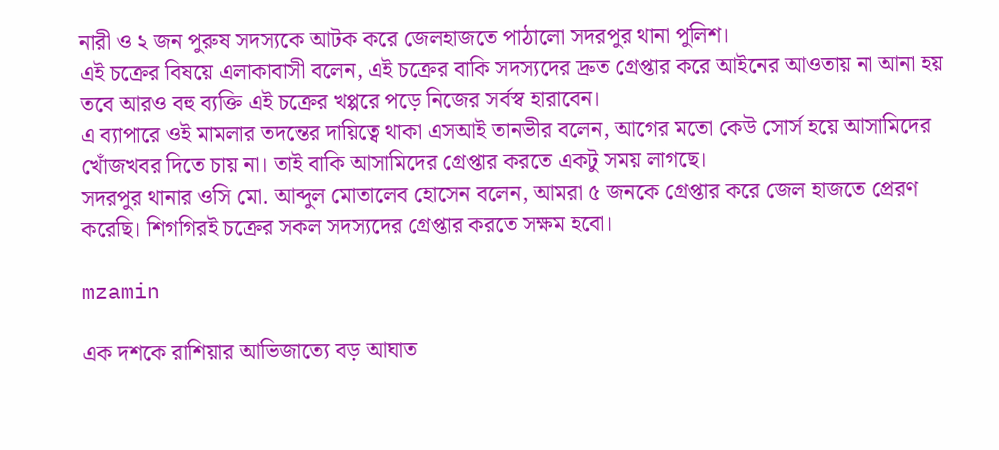নারী ও ২ জন পুরুষ সদস্যকে আটক করে জেলহাজতে পাঠালো সদরপুর থানা পুলিশ।
এই চক্রের বিষয়ে এলাকাবাসী বলেন, এই চক্রের বাকি সদস্যদের দ্রুত গ্রেপ্তার করে আইনের আওতায় না আনা হয় তবে আরও বহু ব্যক্তি এই চক্রের খপ্পরে পড়ে নিজের সর্বস্ব হারাবেন।
এ ব্যাপারে ওই মামলার তদন্তের দায়িত্বে থাকা এসআই তানভীর বলেন, আগের মতো কেউ সোর্স হয়ে আসামিদের খোঁজখবর দিতে চায় না। তাই বাকি আসামিদের গ্রেপ্তার করতে একটু সময় লাগছে।
সদরপুর থানার ওসি মো. আব্দুল মোতালেব হোসেন বলেন, আমরা ৫ জনকে গ্রেপ্তার করে জেল হাজতে প্রেরণ করেছি। শিগগিরই চক্রের সকল সদস্যদের গ্রেপ্তার করতে সক্ষম হবো।

mzamin

এক দশকে রাশিয়ার আভিজাত্যে বড় আঘাত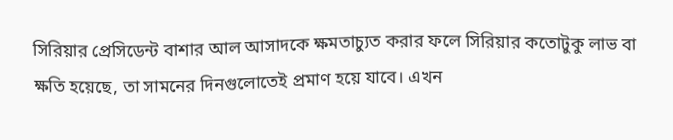সিরিয়ার প্রেসিডেন্ট বাশার আল আসাদকে ক্ষমতাচ্যুত করার ফলে সিরিয়ার কতোটুকু লাভ বা ক্ষতি হয়েছে, তা সামনের দিনগুলোতেই প্রমাণ হয়ে যাবে। এখন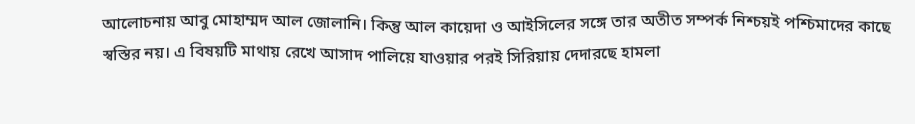আলোচনায় আবু মোহাম্মদ আল জোলানি। কিন্তু আল কায়েদা ও আইসিলের সঙ্গে তার অতীত সম্পর্ক নিশ্চয়ই পশ্চিমাদের কাছে স্বস্তির নয়। এ বিষয়টি মাথায় রেখে আসাদ পালিয়ে যাওয়ার পরই সিরিয়ায় দেদারছে হামলা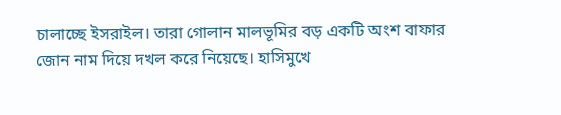চালাচ্ছে ইসরাইল। তারা গোলান মালভূমির বড় একটি অংশ বাফার জোন নাম দিয়ে দখল করে নিয়েছে। হাসিমুখে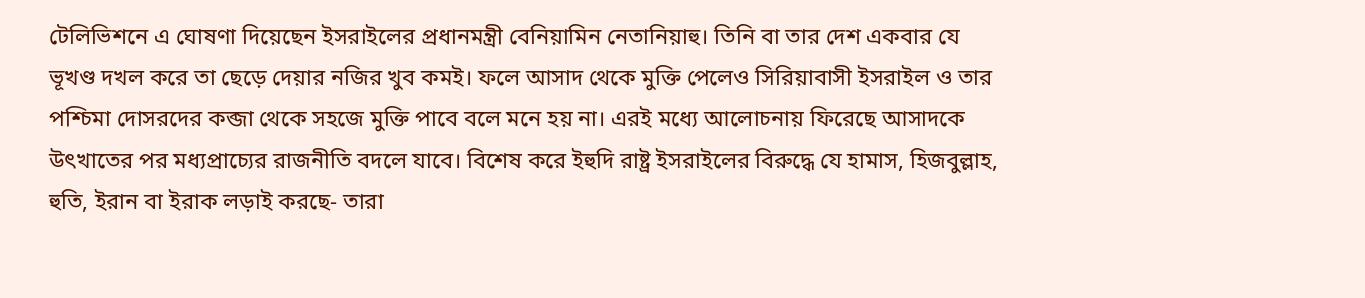টেলিভিশনে এ ঘোষণা দিয়েছেন ইসরাইলের প্রধানমন্ত্রী বেনিয়ামিন নেতানিয়াহু। তিনি বা তার দেশ একবার যে ভূখণ্ড দখল করে তা ছেড়ে দেয়ার নজির খুব কমই। ফলে আসাদ থেকে মুক্তি পেলেও সিরিয়াবাসী ইসরাইল ও তার পশ্চিমা দোসরদের কব্জা থেকে সহজে মুক্তি পাবে বলে মনে হয় না। এরই মধ্যে আলোচনায় ফিরেছে আসাদকে উৎখাতের পর মধ্যপ্রাচ্যের রাজনীতি বদলে যাবে। বিশেষ করে ইহুদি রাষ্ট্র ইসরাইলের বিরুদ্ধে যে হামাস, হিজবুল্লাহ, হুতি, ইরান বা ইরাক লড়াই করছে- তারা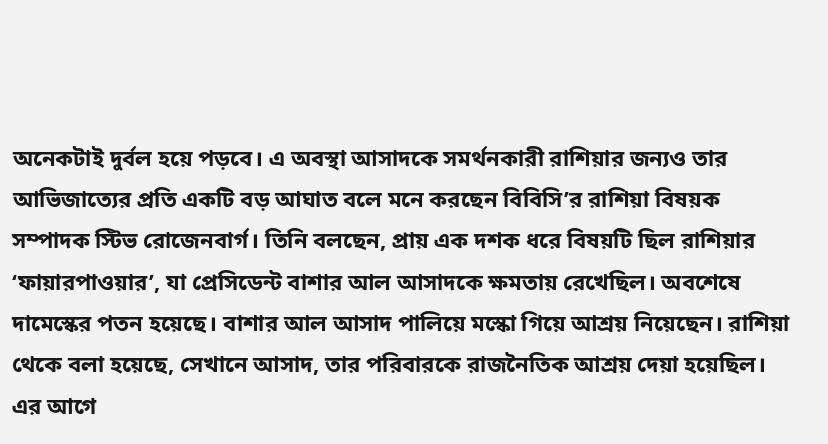অনেকটাই দুর্বল হয়ে পড়বে। এ অবস্থা আসাদকে সমর্থনকারী রাশিয়ার জন্যও তার আভিজাত্যের প্রতি একটি বড় আঘাত বলে মনে করছেন বিবিসি’র রাশিয়া বিষয়ক সম্পাদক স্টিভ রোজেনবার্গ। তিনি বলছেন, প্রায় এক দশক ধরে বিষয়টি ছিল রাশিয়ার ‘ফায়ারপাওয়ার’, যা প্রেসিডেন্ট বাশার আল আসাদকে ক্ষমতায় রেখেছিল। অবশেষে দামেস্কের পতন হয়েছে। বাশার আল আসাদ পালিয়ে মস্কো গিয়ে আশ্রয় নিয়েছেন। রাশিয়া থেকে বলা হয়েছে, সেখানে আসাদ, তার পরিবারকে রাজনৈতিক আশ্রয় দেয়া হয়েছিল। এর আগে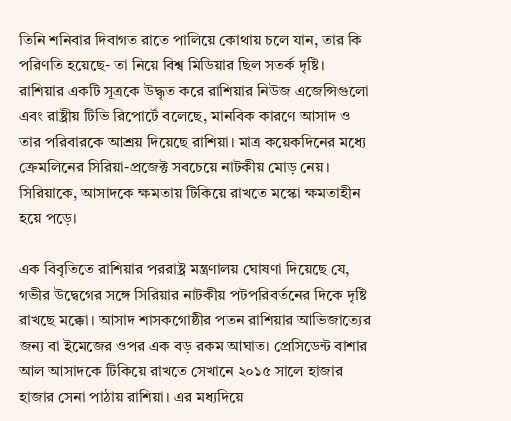তিনি শনিবার দিবাগত রাতে পালিয়ে কোথায় চলে যান, তার কি পরিণতি হয়েছে- তা নিয়ে বিশ্ব মিডিয়ার ছিল সতর্ক দৃষ্টি। রাশিয়ার একটি সূত্রকে উদ্ধৃত করে রাশিয়ার নিউজ এজেন্সিগুলো এবং রাষ্ট্রীয় টিভি রিপোর্টে বলেছে, মানবিক কারণে আসাদ ও তার পরিবারকে আশ্রয় দিয়েছে রাশিয়া। মাত্র কয়েকদিনের মধ্যে ক্রেমলিনের সিরিয়া-প্রজেক্ট সবচেয়ে নাটকীয় মোড় নেয়। সিরিয়াকে, আসাদকে ক্ষমতায় টিকিয়ে রাখতে মস্কো ক্ষমতাহীন হয়ে পড়ে।

এক বিবৃতিতে রাশিয়ার পররাষ্ট্র মন্ত্রণালয় ঘোষণা দিয়েছে যে, গভীর উদ্বেগের সঙ্গে সিরিয়ার নাটকীয় পটপরিবর্তনের দিকে দৃষ্টি রাখছে মক্কো। আসাদ শাসকগোষ্ঠীর পতন রাশিয়ার আভিজাত্যের জন্য বা ইমেজের ওপর এক বড় রকম আঘাত। প্রেসিডেন্ট বাশার আল আসাদকে টিকিয়ে রাখতে সেখানে ২০১৫ সালে হাজার হাজার সেনা পাঠায় রাশিয়া। এর মধ্যদিয়ে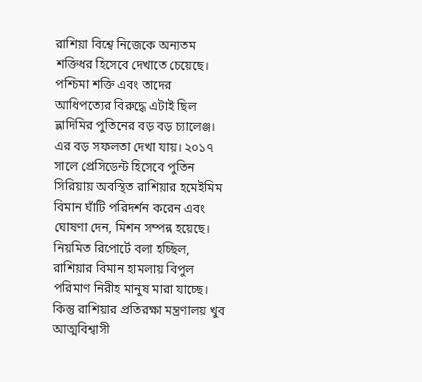রাশিয়া বিশ্বে নিজেকে অন্যতম শক্তিধর হিসেবে দেখাতে চেয়েছে। পশ্চিমা শক্তি এবং তাদের আধিপত্যের বিরুদ্ধে এটাই ছিল ভ্লাদিমির পুতিনের বড় বড় চ্যালেঞ্জ। এর বড় সফলতা দেখা যায়। ২০১৭ সালে প্রেসিডেন্ট হিসেবে পুতিন সিরিয়ায় অবস্থিত রাশিয়ার হমেইমিম বিমান ঘাঁটি পরিদর্শন করেন এবং ঘোষণা দেন, মিশন সম্পন্ন হয়েছে। নিয়মিত রিপোর্টে বলা হচ্ছিল, রাশিয়ার বিমান হামলায় বিপুল পরিমাণ নিরীহ মানুষ মারা যাচ্ছে। কিন্তু রাশিয়ার প্রতিরক্ষা মন্ত্রণালয় খুব আত্মবিশ্বাসী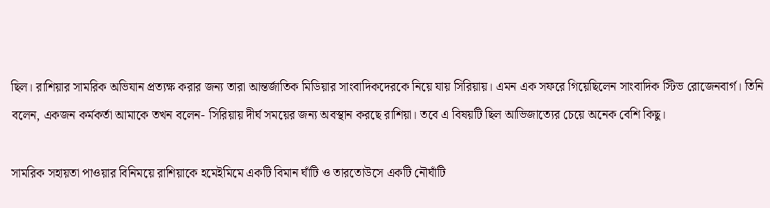ছিল। রাশিয়ার সামরিক অভিযান প্রত্যক্ষ করার জন্য তারা আন্তর্জাতিক মিডিয়ার সাংবাদিকদেরকে নিয়ে যায় সিরিয়ায়। এমন এক সফরে গিয়েছিলেন সাংবাদিক স্টিভ রোজেনবার্গ। তিনি বলেন, একজন কর্মকর্তা আমাকে তখন বলেন- সিরিয়ায় দীর্ঘ সময়ের জন্য অবস্থান করছে রাশিয়া। তবে এ বিষয়টি ছিল আভিজাত্যের চেয়ে অনেক বেশি কিছু।

সামরিক সহায়তা পাওয়ার বিনিময়ে রাশিয়াকে হমেইমিমে একটি বিমান ঘাঁটি ও তারতোউসে একটি নৌঘাঁটি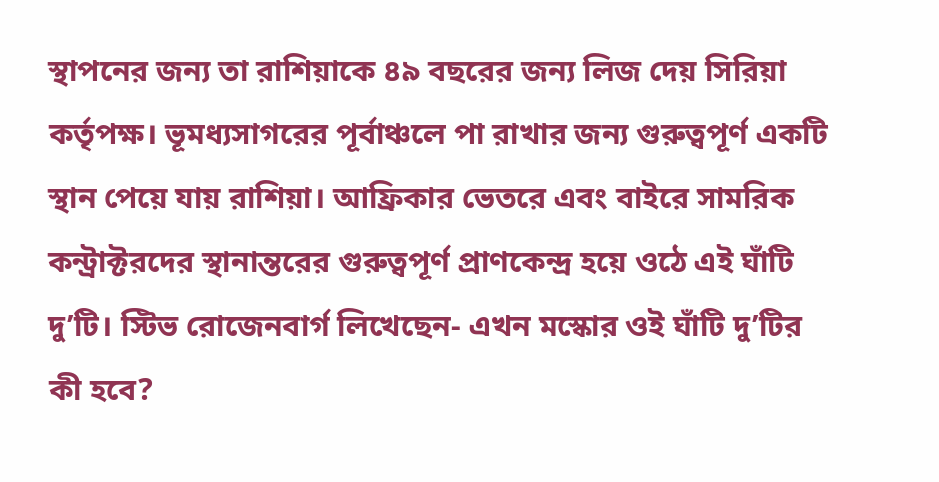স্থাপনের জন্য তা রাশিয়াকে ৪৯ বছরের জন্য লিজ দেয় সিরিয়া কর্তৃপক্ষ। ভূমধ্যসাগরের পূর্বাঞ্চলে পা রাখার জন্য গুরুত্বপূর্ণ একটি স্থান পেয়ে যায় রাশিয়া। আফ্রিকার ভেতরে এবং বাইরে সামরিক কন্ট্রাক্টরদের স্থানান্তরের গুরুত্বপূর্ণ প্রাণকেন্দ্র হয়ে ওঠে এই ঘাঁটি দু’টি। স্টিভ রোজেনবার্গ লিখেছেন- এখন মস্কোর ওই ঘাঁটি দু’টির কী হবে?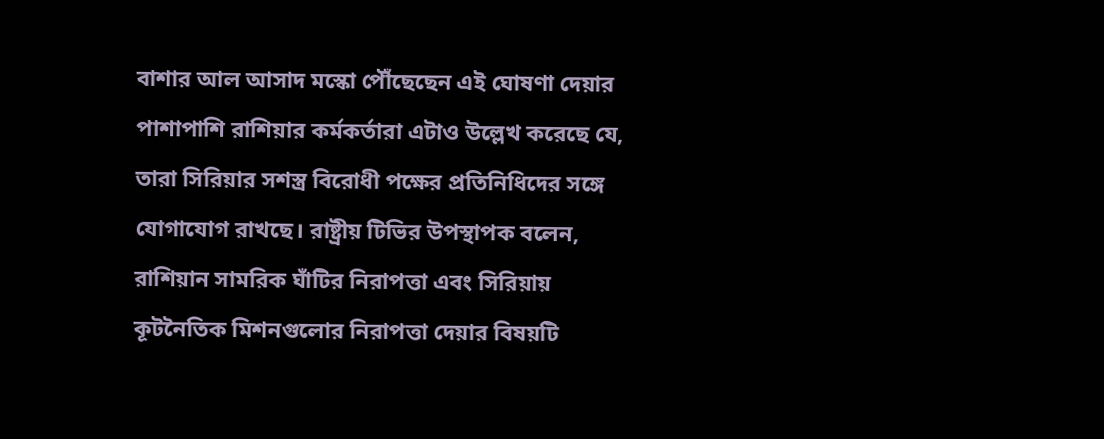বাশার আল আসাদ মস্কো পৌঁছেছেন এই ঘোষণা দেয়ার পাশাপাশি রাশিয়ার কর্মকর্তারা এটাও উল্লেখ করেছে যে, তারা সিরিয়ার সশস্ত্র বিরোধী পক্ষের প্রতিনিধিদের সঙ্গে যোগাযোগ রাখছে। রাষ্ট্রীয় টিভির উপস্থাপক বলেন, রাশিয়ান সামরিক ঘাঁটির নিরাপত্তা এবং সিরিয়ায় কূটনৈতিক মিশনগুলোর নিরাপত্তা দেয়ার বিষয়টি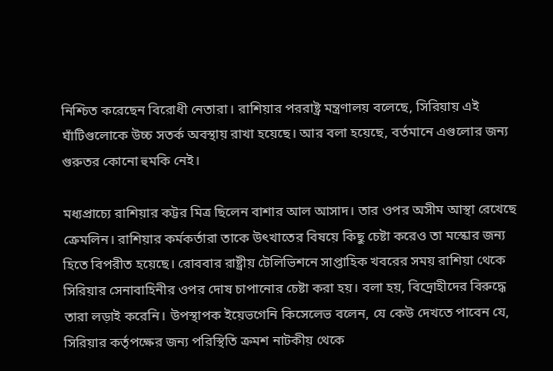নিশ্চিত করেছেন বিরোধী নেতারা। রাশিয়ার পররাষ্ট্র মন্ত্রণালয় বলেছে, সিরিয়ায় এই ঘাঁটিগুলোকে উচ্চ সতর্ক অবস্থায় রাখা হয়েছে। আর বলা হয়েছে, বর্তমানে এগুলোর জন্য গুরুতর কোনো হুমকি নেই।

মধ্যপ্রাচ্যে রাশিয়ার কট্টর মিত্র ছিলেন বাশার আল আসাদ। তার ওপর অসীম আস্থা রেখেছে ক্রেমলিন। রাশিয়ার কর্মকর্তারা তাকে উৎখাতের বিষয়ে কিছু চেষ্টা করেও তা মস্কোর জন্য হিতে বিপরীত হয়েছে। রোববার রাষ্ট্রীয় টেলিভিশনে সাপ্তাহিক খবরের সময় রাশিয়া থেকে সিরিয়ার সেনাবাহিনীর ওপর দোষ চাপানোর চেষ্টা করা হয়। বলা হয়, বিদ্রোহীদের বিরুদ্ধে তারা লড়াই করেনি। উপস্থাপক ইয়েভগেনি কিসেলেভ বলেন, যে কেউ দেখতে পাবেন যে, সিরিয়ার কর্তৃপক্ষের জন্য পরিস্থিতি ক্রমশ নাটকীয় থেকে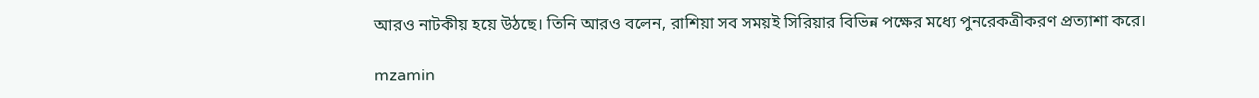আরও নাটকীয় হয়ে উঠছে। তিনি আরও বলেন, রাশিয়া সব সময়ই সিরিয়ার বিভিন্ন পক্ষের মধ্যে পুনরেকত্রীকরণ প্রত্যাশা করে।

mzamin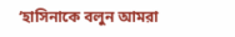‘হাসিনাকে বলুন আমরা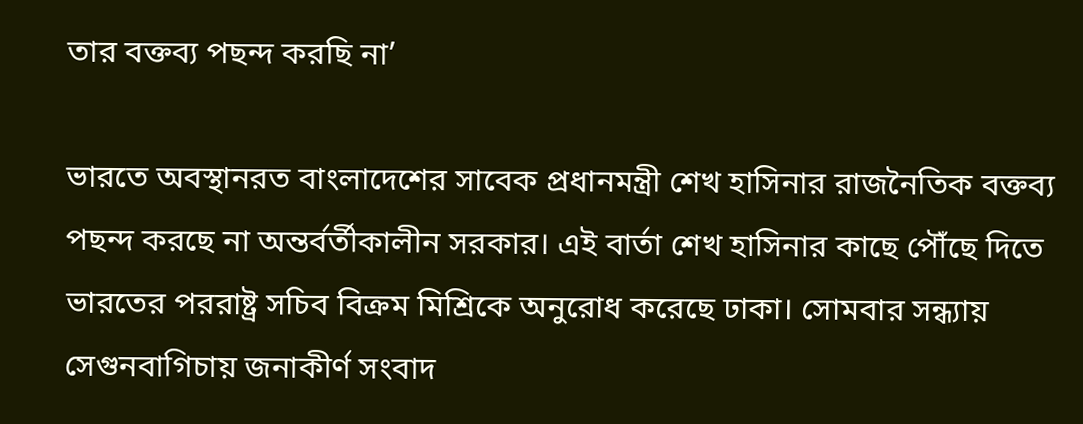তার বক্তব্য পছন্দ করছি না’

ভারতে অবস্থানরত বাংলাদেশের সাবেক প্রধানমন্ত্রী শেখ হাসিনার রাজনৈতিক বক্তব্য পছন্দ করছে না অন্তর্বর্তীকালীন সরকার। এই বার্তা শেখ হাসিনার কাছে পৌঁছে দিতে ভারতের পররাষ্ট্র সচিব বিক্রম মিশ্রিকে অনুরোধ করেছে ঢাকা। সোমবার সন্ধ্যায় সেগুনবাগিচায় জনাকীর্ণ সংবাদ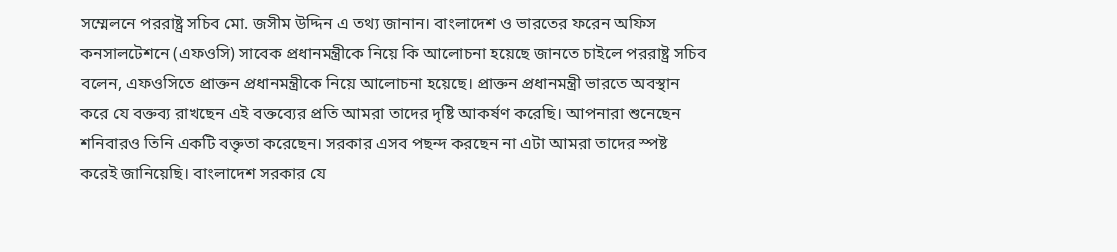সম্মেলনে পররাষ্ট্র সচিব মো. জসীম উদ্দিন এ তথ্য জানান। বাংলাদেশ ও ভারতের ফরেন অফিস কনসালটেশনে (এফওসি) সাবেক প্রধানমন্ত্রীকে নিয়ে কি আলোচনা হয়েছে জানতে চাইলে পররাষ্ট্র সচিব বলেন, এফওসিতে প্রাক্তন প্রধানমন্ত্রীকে নিয়ে আলোচনা হয়েছে। প্রাক্তন প্রধানমন্ত্রী ভারতে অবস্থান করে যে বক্তব্য রাখছেন এই বক্তব্যের প্রতি আমরা তাদের দৃষ্টি আকর্ষণ করেছি। আপনারা শুনেছেন শনিবারও তিনি একটি বক্তৃতা করেছেন। সরকার এসব পছন্দ করছেন না এটা আমরা তাদের স্পষ্ট করেই জানিয়েছি। বাংলাদেশ সরকার যে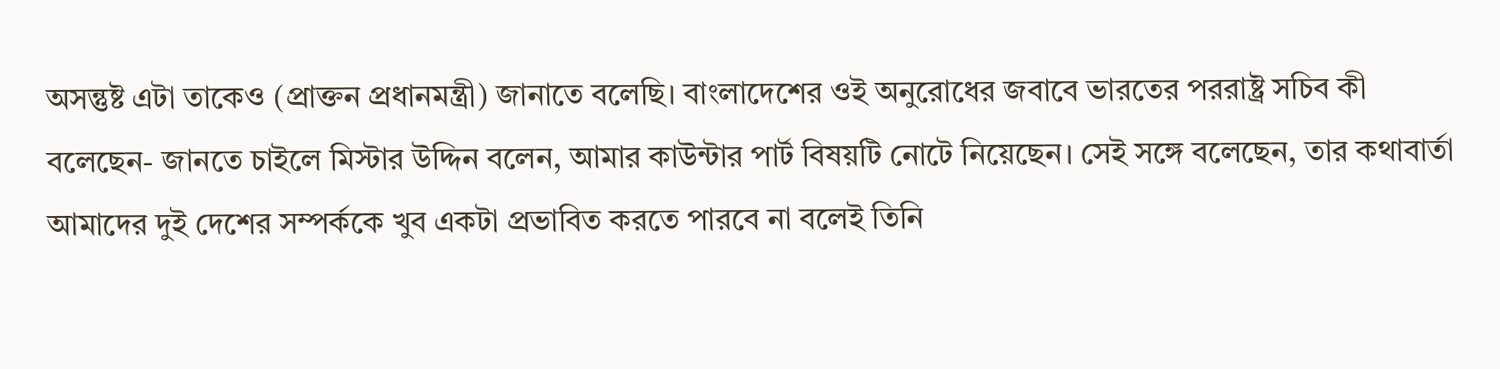অসন্তুষ্ট এটা তাকেও (প্রাক্তন প্রধানমন্ত্রী) জানাতে বলেছি। বাংলাদেশের ওই অনুরোধের জবাবে ভারতের পররাষ্ট্র সচিব কী বলেছেন- জানতে চাইলে মিস্টার উদ্দিন বলেন, আমার কাউন্টার পার্ট বিষয়টি নোটে নিয়েছেন। সেই সঙ্গে বলেছেন, তার কথাবার্তা আমাদের দুই দেশের সম্পর্ককে খুব একটা প্রভাবিত করতে পারবে না বলেই তিনি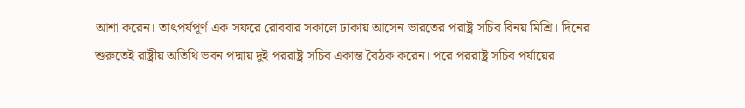আশা করেন। তাৎপর্যপূর্ণ এক সফরে রোববার সকালে ঢাকায় আসেন ভারতের পরাষ্ট্র সচিব বিনয় মিশ্রি। দিনের শুরুতেই রাষ্ট্রীয় অতিথি ভবন পদ্মায় দুই পররাষ্ট্র সচিব একান্ত বৈঠক করেন। পরে পররাষ্ট্র সচিব পর্যায়ের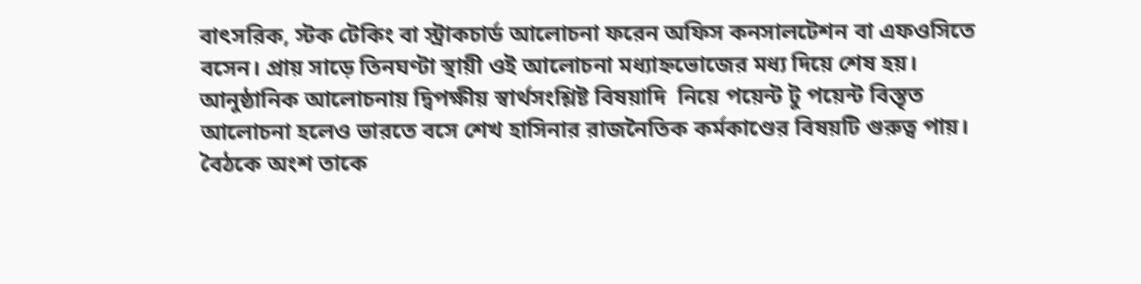বাৎসরিক, স্টক টেকিং বা স্ট্রাকচার্ড আলোচনা ফরেন অফিস কনসালটেশন বা এফওসিতে বসেন। প্রায় সাড়ে তিনঘণ্টা স্থায়ী ওই আলোচনা মধ্যাহ্নভোজের মধ্য দিয়ে শেষ হয়। আনুষ্ঠানিক আলোচনায় দ্বিপক্ষীয় স্বার্থসংশ্লিষ্ট বিষয়াদি  নিয়ে পয়েন্ট টু পয়েন্ট বিস্তৃত আলোচনা হলেও ভারতে বসে শেখ হাসিনার রাজনৈতিক কর্মকাণ্ডের বিষয়টি গুরুত্ব পায়। বৈঠকে অংশ তাকে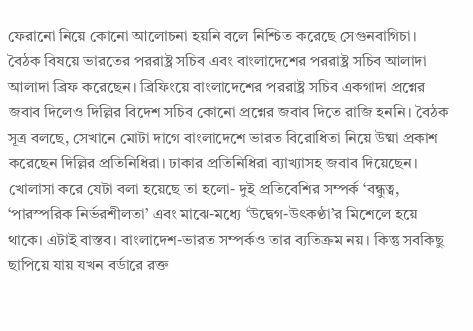ফেরানো নিয়ে কোনো আলোচনা হয়নি বলে নিশ্চিত করেছে সেগুনবাগিচা। বৈঠক বিষয়ে ভারতের পররাষ্ট্র সচিব এবং বাংলাদেশের পররাষ্ট্র সচিব আলাদা আলাদা ব্রিফ করেছেন। ব্রিফিংয়ে বাংলাদেশের পররাষ্ট্র সচিব একগাদা প্রশ্নের জবাব দিলেও দিল্লির বিদেশ সচিব কোনো প্রশ্নের জবাব দিতে রাজি হননি। বৈঠক সূত্র বলছে, সেখানে মোটা দাগে বাংলাদেশে ভারত বিরোধিতা নিয়ে উষ্মা প্রকাশ করেছেন দিল্লির প্রতিনিধিরা। ঢাকার প্রতিনিধিরা ব্যাখ্যাসহ জবাব দিয়েছেন। খোলাসা করে যেটা বলা হয়েছে তা হলো- দুই প্রতিবেশির সম্পর্ক ‘বন্ধুত্ব, ‘পারস্পরিক নির্ভরশীলতা’ এবং মাঝে-মধ্যে ‘উদ্বেগ-উৎকণ্ঠা’র মিশেলে হয়ে থাকে। এটাই বাস্তব। বাংলাদেশ-ভারত সম্পর্কও তার ব্যতিক্রম নয়। কিন্তু সবকিছু ছাপিয়ে যায় যখন বর্ডারে রক্ত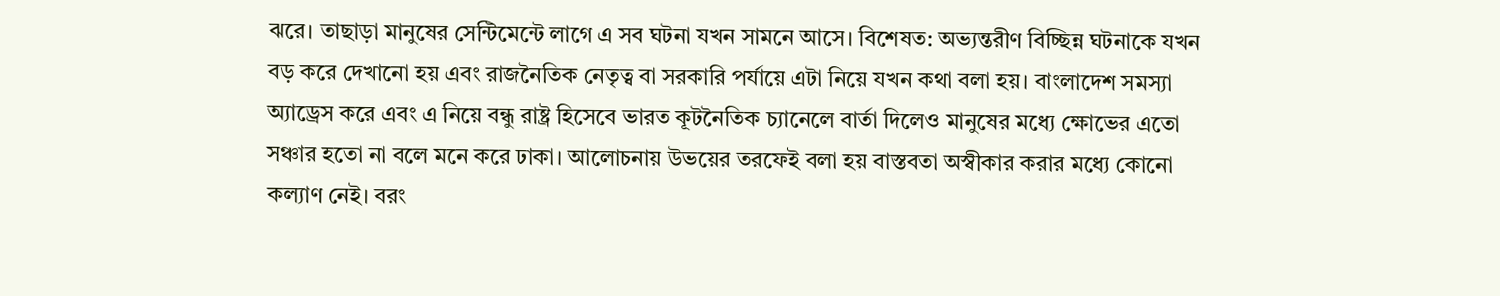ঝরে। তাছাড়া মানুষের সেন্টিমেন্টে লাগে এ সব ঘটনা যখন সামনে আসে। বিশেষত: অভ্যন্তরীণ বিচ্ছিন্ন ঘটনাকে যখন বড় করে দেখানো হয় এবং রাজনৈতিক নেতৃত্ব বা সরকারি পর্যায়ে এটা নিয়ে যখন কথা বলা হয়। বাংলাদেশ সমস্যা অ্যাড্রেস করে এবং এ নিয়ে বন্ধু রাষ্ট্র হিসেবে ভারত কূটনৈতিক চ্যানেলে বার্তা দিলেও মানুষের মধ্যে ক্ষোভের এতো সঞ্চার হতো না বলে মনে করে ঢাকা। আলোচনায় উভয়ের তরফেই বলা হয় বাস্তবতা অস্বীকার করার মধ্যে কোনো কল্যাণ নেই। বরং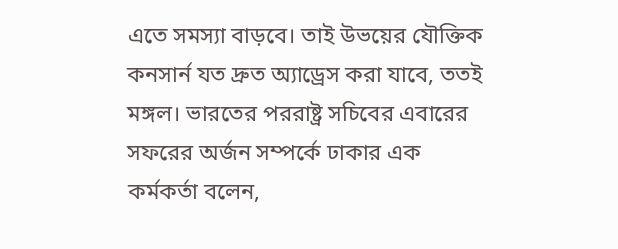এতে সমস্যা বাড়বে। তাই উভয়ের যৌক্তিক কনসার্ন যত দ্রুত অ্যাড্রেস করা যাবে, ততই মঙ্গল। ভারতের পররাষ্ট্র সচিবের এবারের সফরের অর্জন সম্পর্কে ঢাকার এক কর্মকর্তা বলেন,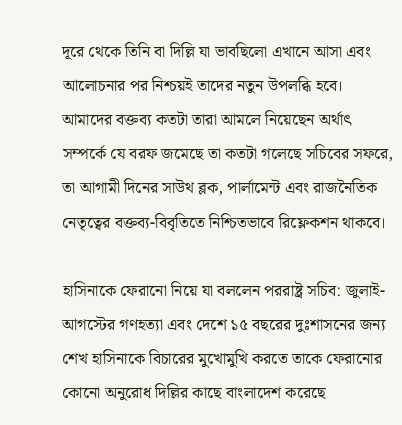দূরে থেকে তিনি বা দিল্লি যা ভাবছিলো এখানে আসা এবং আলোচনার পর নিশ্চয়ই তাদের নতুন উপলব্ধি হবে। আমাদের বক্তব্য কতটা তারা আমলে নিয়েছেন অর্থাৎ সম্পর্কে যে বরফ জমেছে তা কতটা গলেছে সচিবের সফরে, তা আগামী দিনের সাউথ ব্লক, পার্লামেন্ট এবং রাজনৈতিক নেতৃত্বের বক্তব্য-বিবৃতিতে নিশ্চিতভাবে রিফ্লেকশন থাকবে।

হাসিনাকে ফেরানো নিয়ে যা বললেন পররাষ্ট্র সচিব: জুলাই-আগস্টের গণহত্যা এবং দেশে ১৫ বছরের দুঃশাসনের জন্য শেখ হাসিনাকে বিচারের মুখোমুখি করতে তাকে ফেরানোর কোনো অনুরোধ দিল্লির কাছে বাংলাদেশ করেছে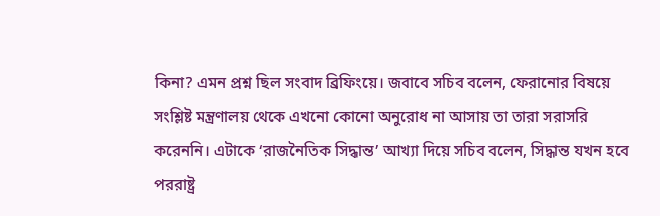কিনা? এমন প্রশ্ন ছিল সংবাদ ব্রিফিংয়ে। জবাবে সচিব বলেন, ফেরানোর বিষয়ে সংশ্লিষ্ট মন্ত্রণালয় থেকে এখনো কোনো অনুরোধ না আসায় তা তারা সরাসরি করেননি। এটাকে ‘রাজনৈতিক সিদ্ধান্ত’ আখ্যা দিয়ে সচিব বলেন, সিদ্ধান্ত যখন হবে পররাষ্ট্র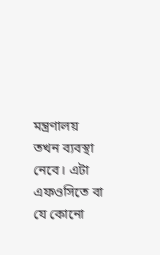মন্ত্রণালয় তখন ব্যবস্থা নেবে। এটা এফওসিতে বা যে কোনো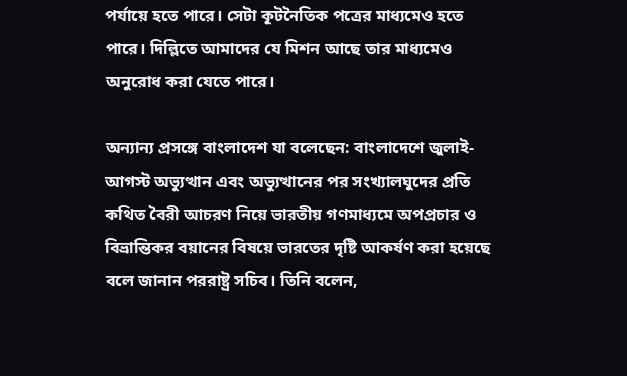পর্যায়ে হতে পারে। সেটা কূটনৈতিক পত্রের মাধ্যমেও হতে পারে। দিল্লিতে আমাদের যে মিশন আছে তার মাধ্যমেও অনুরোধ করা যেতে পারে।

অন্যান্য প্রসঙ্গে বাংলাদেশ যা বলেছেন: বাংলাদেশে জুলাই-আগস্ট অভ্যুত্থান এবং অভ্যুত্থানের পর সংখ্যালঘুদের প্রতি কথিত বৈরী আচরণ নিয়ে ভারতীয় গণমাধ্যমে অপপ্রচার ও বিভ্রান্তিকর বয়ানের বিষয়ে ভারতের দৃষ্টি আকর্ষণ করা হয়েছে বলে জানান পররাষ্ট্র সচিব। তিনি বলেন,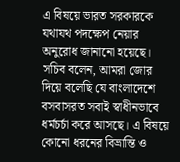এ বিষয়ে ভারত সরকারকে যথাযথ পদক্ষেপ নেয়ার অনুরোধ জানানো হয়েছে। সচিব বলেন, আমরা জোর দিয়ে বলেছি যে বাংলাদেশে বসবাসরত সবাই স্বাধীনভাবে ধর্মচর্চা করে আসছে। এ বিষয়ে কোনো ধরনের বিভ্রান্তি ও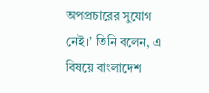অপপ্রচারের সুযোগ নেই।’ তিনি বলেন, এ বিষয়ে বাংলাদেশ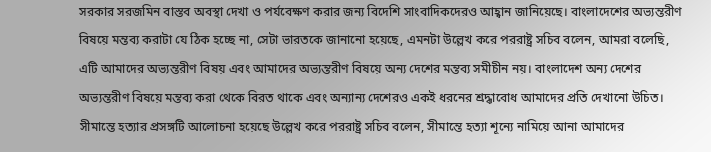সরকার সরজমিন বাস্তব অবস্থা দেখা ও পর্যবেক্ষণ করার জন্য বিদেশি সাংবাদিকদেরও আহ্বান জানিয়েছে। বাংলাদেশের অভ্যন্তরীণ বিষয়ে মন্তব্য করাটা যে ঠিক হচ্ছে না, সেটা ভারতকে জানানো হয়েছে, এমনটা উল্লেখ করে পররাষ্ট্র সচিব বলেন, আমরা বলেছি, এটি আমাদের অভ্যন্তরীণ বিষয় এবং আমাদের অভ্যন্তরীণ বিষয়ে অন্য দেশের মন্তব্য সমীচীন নয়। বাংলাদেশ অন্য দেশের অভ্যন্তরীণ বিষয়ে মন্তব্য করা থেকে বিরত থাকে এবং অন্যান্য দেশেরও একই ধরনের শ্রদ্ধাবোধ আমাদের প্রতি দেখানো উচিত। সীমান্তে হত্যার প্রসঙ্গটি আলোচনা হয়েছে উল্লেখ করে পররাষ্ট্র সচিব বলেন, সীমান্তে হত্যা শূন্যে নামিয়ে আনা আমাদের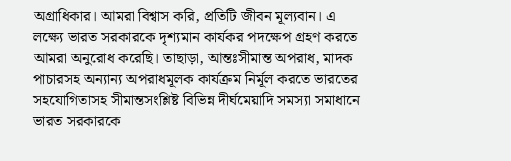অগ্রাধিকার। আমরা বিশ্বাস করি, প্রতিটি জীবন মূল্যবান। এ লক্ষ্যে ভারত সরকারকে দৃশ্যমান কার্যকর পদক্ষেপ গ্রহণ করতে আমরা অনুরোধ করেছি। তাছাড়া, আন্তঃসীমান্ত অপরাধ, মাদক পাচারসহ অন্যান্য অপরাধমূলক কার্যক্রম নির্মূল করতে ভারতের সহযোগিতাসহ সীমান্তসংশ্লিষ্ট বিভিন্ন দীর্ঘমেয়াদি সমস্যা সমাধানে ভারত সরকারকে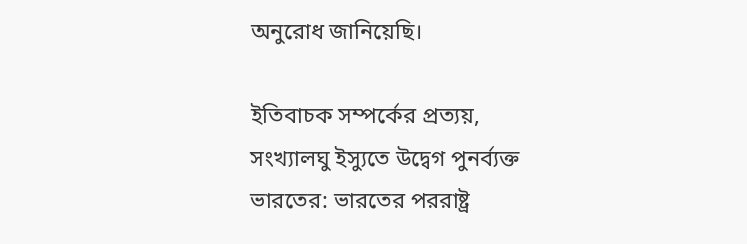অনুরোধ জানিয়েছি।

ইতিবাচক সম্পর্কের প্রত্যয়, সংখ্যালঘু ইস্যুতে উদ্বেগ পুনর্ব্যক্ত ভারতের: ভারতের পররাষ্ট্র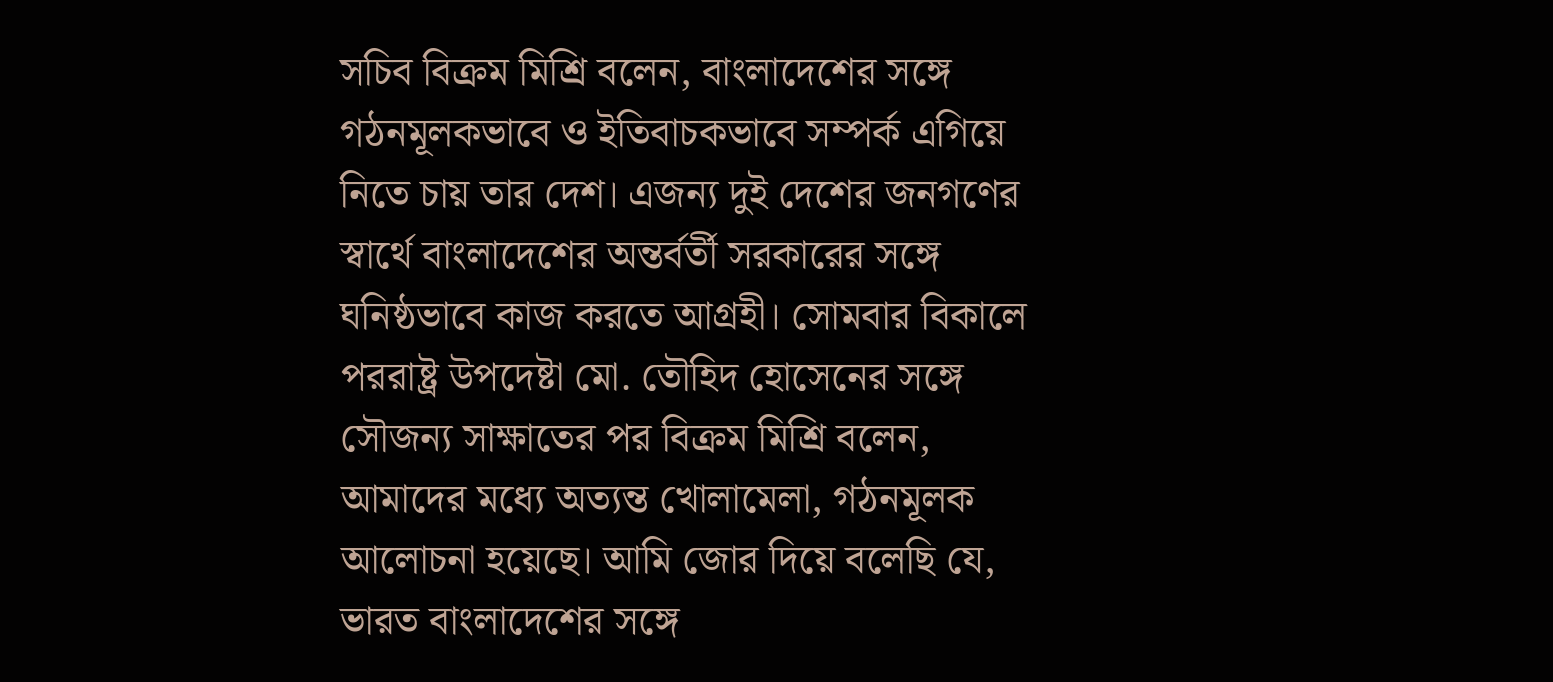সচিব বিক্রম মিশ্রি বলেন, বাংলাদেশের সঙ্গে গঠনমূলকভাবে ও ইতিবাচকভাবে সম্পর্ক এগিয়ে নিতে চায় তার দেশ। এজন্য দুই দেশের জনগণের স্বার্থে বাংলাদেশের অন্তর্বর্তী সরকারের সঙ্গে ঘনিষ্ঠভাবে কাজ করতে আগ্রহী। সোমবার বিকালে পররাষ্ট্র উপদেষ্টা মো. তৌহিদ হোসেনের সঙ্গে সৌজন্য সাক্ষাতের পর বিক্রম মিশ্রি বলেন, আমাদের মধ্যে অত্যন্ত খোলামেলা, গঠনমূলক আলোচনা হয়েছে। আমি জোর দিয়ে বলেছি যে, ভারত বাংলাদেশের সঙ্গে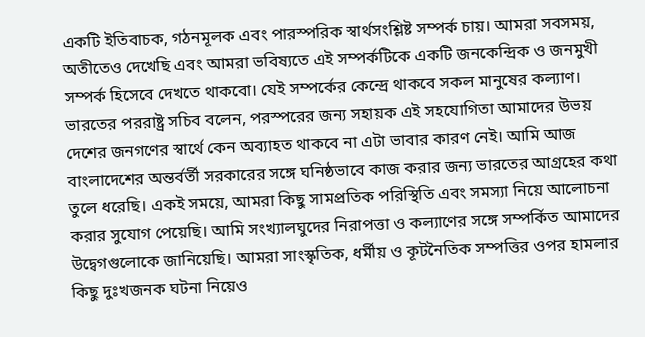একটি ইতিবাচক, গঠনমূলক এবং পারস্পরিক স্বার্থসংশ্লিষ্ট সম্পর্ক চায়। আমরা সবসময়, অতীতেও দেখেছি এবং আমরা ভবিষ্যতে এই সম্পর্কটিকে একটি জনকেন্দ্রিক ও জনমুখী সম্পর্ক হিসেবে দেখতে থাকবো। যেই সম্পর্কের কেন্দ্রে থাকবে সকল মানুষের কল্যাণ।  ভারতের পররাষ্ট্র সচিব বলেন, পরস্পরের জন্য সহায়ক এই সহযোগিতা আমাদের উভয় দেশের জনগণের স্বার্থে কেন অব্যাহত থাকবে না এটা ভাবার কারণ নেই। আমি আজ বাংলাদেশের অন্তর্বর্তী সরকারের সঙ্গে ঘনিষ্ঠভাবে কাজ করার জন্য ভারতের আগ্রহের কথা তুলে ধরেছি। একই সময়ে, আমরা কিছু সামপ্রতিক পরিস্থিতি এবং সমস্যা নিয়ে আলোচনা করার সুযোগ পেয়েছি। আমি সংখ্যালঘুদের নিরাপত্তা ও কল্যাণের সঙ্গে সম্পর্কিত আমাদের উদ্বেগগুলোকে জানিয়েছি। আমরা সাংস্কৃতিক, ধর্মীয় ও কূটনৈতিক সম্পত্তির ওপর হামলার কিছু দুঃখজনক ঘটনা নিয়েও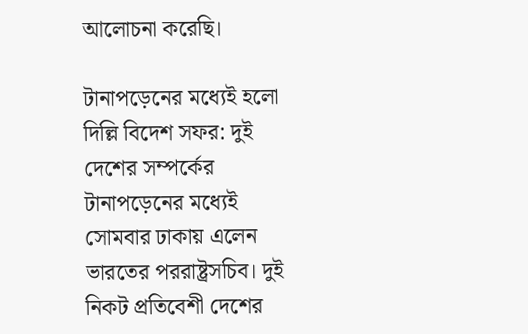আলোচনা করেছি।

টানাপড়েনের মধ্যেই হলো দিল্লি বিদেশ সফর: দুই দেশের সম্পর্কের টানাপড়েনের মধ্যেই সোমবার ঢাকায় এলেন ভারতের পররাষ্ট্রসচিব। দুই নিকট প্রতিবেশী দেশের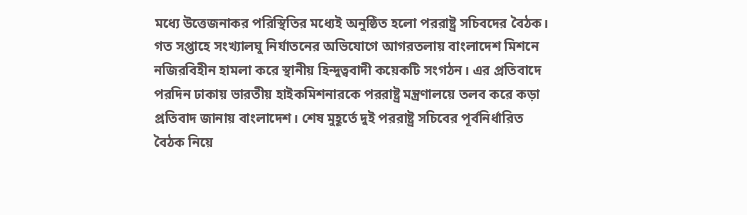মধ্যে উত্তেজনাকর পরিস্থিতির মধ্যেই অনুষ্ঠিত হলো পররাষ্ট্র সচিবদের বৈঠক। গত সপ্তাহে সংখ্যালঘু নির্যাতনের অভিযোগে আগরতলায় বাংলাদেশ মিশনে নজিরবিহীন হামলা করে স্থানীয় হিন্দুত্ববাদী কয়েকটি সংগঠন। এর প্রতিবাদে পরদিন ঢাকায় ভারতীয় হাইকমিশনারকে পররাষ্ট্র মন্ত্রণালয়ে তলব করে কড়া প্রতিবাদ জানায় বাংলাদেশ। শেষ মুহূর্তে দুই পররাষ্ট্র সচিবের পূর্বনির্ধারিত বৈঠক নিয়ে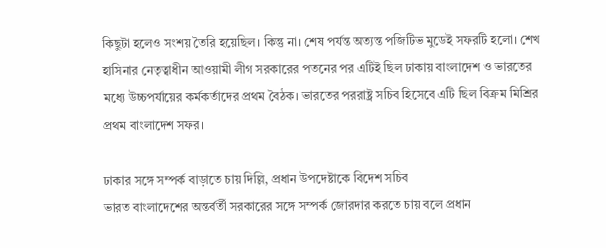কিছুটা হলেও সংশয় তৈরি হয়েছিল। কিন্তু না। শেষ পর্যন্ত অত্যন্ত পজিটিভ মুডেই সফরটি হলো। শেখ হাসিনার নেতৃত্বাধীন আওয়ামী লীগ সরকারের পতনের পর এটিই ছিল ঢাকায় বাংলাদেশ ও ভারতের মধ্যে উচ্চপর্যায়ের কর্মকর্তাদের প্রথম বৈঠক। ভারতের পররাষ্ট্র সচিব হিসেবে এটি ছিল বিক্রম মিশ্রির প্রথম বাংলাদেশ সফর।

ঢাকার সঙ্গে সম্পর্ক বাড়াতে চায় দিল্লি, প্রধান উপদেষ্টাকে বিদেশ সচিব
ভারত বাংলাদেশের অন্তর্বর্তী সরকারের সঙ্গে সম্পর্ক জোরদার করতে চায় বলে প্রধান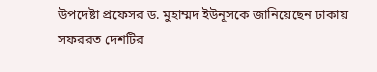উপদেষ্টা প্রফেসর ড. মুহাম্মদ ইউনূসকে জানিয়েছেন ঢাকায় সফররত দেশটির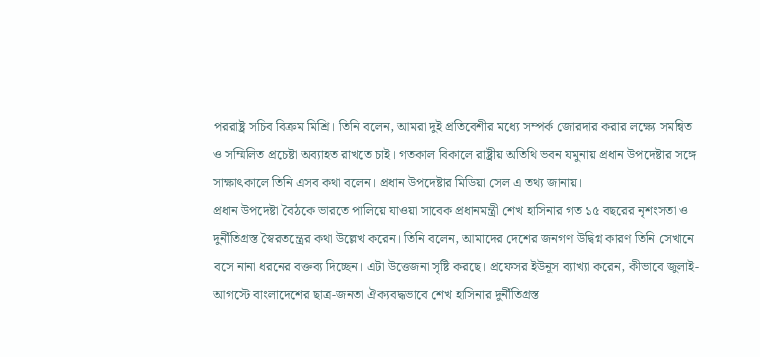পররাষ্ট্র সচিব বিক্রম মিশ্রি। তিনি বলেন, আমরা দুই প্রতিবেশীর মধ্যে সম্পর্ক জোরদার করার লক্ষ্যে সমন্বিত ও সম্মিলিত প্রচেষ্টা অব্যাহত রাখতে চাই। গতকাল বিকালে রাষ্ট্রীয় অতিথি ভবন যমুনায় প্রধান উপদেষ্টার সঙ্গে সাক্ষাৎকালে তিনি এসব কথা বলেন। প্রধান উপদেষ্টার মিডিয়া সেল এ তথ্য জানায়।
প্রধান উপদেষ্টা বৈঠকে ভারতে পালিয়ে যাওয়া সাবেক প্রধানমন্ত্রী শেখ হাসিনার গত ১৫ বছরের নৃশংসতা ও দুর্নীতিগ্রস্ত স্বৈরতন্ত্রের কথা উল্লেখ করেন। তিনি বলেন, আমাদের দেশের জনগণ উদ্বিগ্ন কারণ তিনি সেখানে বসে নানা ধরনের বক্তব্য দিচ্ছেন। এটা উত্তেজনা সৃষ্টি করছে। প্রফেসর ইউনূস ব্যাখ্যা করেন, কীভাবে জুলাই-আগস্টে বাংলাদেশের ছাত্র-জনতা ঐক্যবদ্ধভাবে শেখ হাসিনার দুর্নীতিগ্রস্ত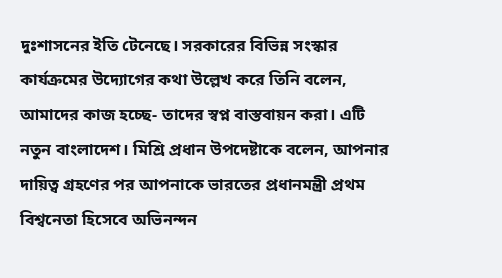দুঃশাসনের ইতি টেনেছে। সরকারের বিভিন্ন সংস্কার কার্যক্রমের উদ্যোগের কথা উল্লেখ করে তিনি বলেন, আমাদের কাজ হচ্ছে- তাদের স্বপ্ন বাস্তবায়ন করা। এটি নতুন বাংলাদেশ। মিশ্রি প্রধান উপদেষ্টাকে বলেন, আপনার দায়িত্ব গ্রহণের পর আপনাকে ভারতের প্রধানমন্ত্রী প্রথম বিশ্বনেতা হিসেবে অভিনন্দন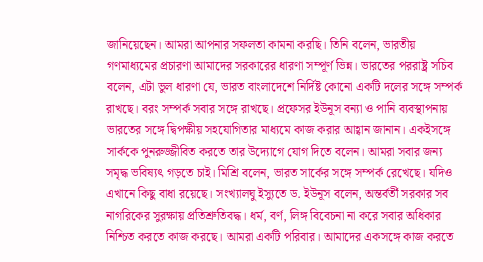জানিয়েছেন। আমরা আপনার সফলতা কামনা করছি। তিনি বলেন, ভারতীয় গণমাধ্যমের প্রচারণা আমাদের সরকারের ধারণা সম্পূর্ণ ভিন্ন। ভারতের পররাষ্ট্র সচিব বলেন, এটা ভুল ধারণা যে, ভারত বাংলাদেশে নির্দিষ্ট কোনো একটি দলের সঙ্গে সম্পর্ক রাখছে। বরং সম্পর্ক সবার সঙ্গে রাখছে। প্রফেসর ইউনূস বন্যা ও পানি ব্যবস্থাপনায় ভারতের সঙ্গে দ্বিপক্ষীয় সহযোগিতার মাধ্যমে কাজ করার আহ্বান জানান। একইসঙ্গে সার্ককে পুনরুজ্জীবিত করতে তার উদ্যোগে যোগ দিতে বলেন। আমরা সবার জন্য সমৃদ্ধ ভবিষ্যৎ গড়তে চাই। মিশ্রি বলেন, ভারত সার্কের সঙ্গে সম্পর্ক রেখেছে। যদিও এখানে কিছু বাধা রয়েছে। সংখ্যালঘু ইস্যুতে ড. ইউনূস বলেন, অন্তর্বর্তী সরকার সব নাগরিকের সুরক্ষায় প্রতিশ্রুতিবদ্ধ। ধর্ম, বর্ণ, লিঙ্গ বিবেচনা না করে সবার অধিকার নিশ্চিত করতে কাজ করছে। আমরা একটি পরিবার। আমাদের একসঙ্গে কাজ করতে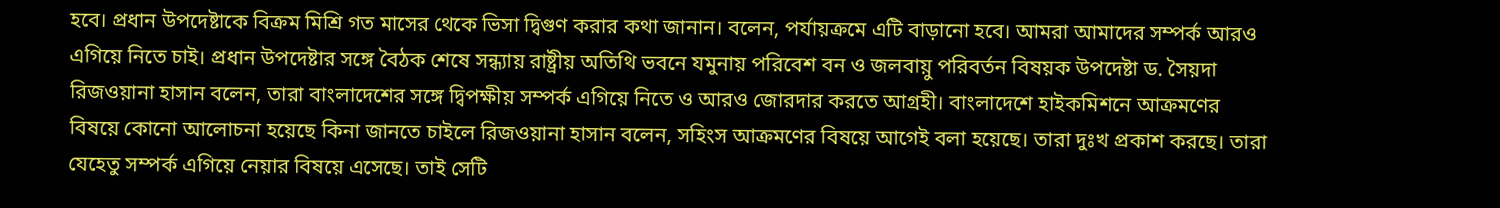হবে। প্রধান উপদেষ্টাকে বিক্রম মিশ্রি গত মাসের থেকে ভিসা দ্বিগুণ করার কথা জানান। বলেন, পর্যায়ক্রমে এটি বাড়ানো হবে। আমরা আমাদের সম্পর্ক আরও এগিয়ে নিতে চাই। প্রধান উপদেষ্টার সঙ্গে বৈঠক শেষে সন্ধ্যায় রাষ্ট্রীয় অতিথি ভবনে যমুনায় পরিবেশ বন ও জলবায়ু পরিবর্তন বিষয়ক উপদেষ্টা ড. সৈয়দা রিজওয়ানা হাসান বলেন, তারা বাংলাদেশের সঙ্গে দ্বিপক্ষীয় সম্পর্ক এগিয়ে নিতে ও আরও জোরদার করতে আগ্রহী। বাংলাদেশে হাইকমিশনে আক্রমণের বিষয়ে কোনো আলোচনা হয়েছে কিনা জানতে চাইলে রিজওয়ানা হাসান বলেন, সহিংস আক্রমণের বিষয়ে আগেই বলা হয়েছে। তারা দুঃখ প্রকাশ করছে। তারা যেহেতু সম্পর্ক এগিয়ে নেয়ার বিষয়ে এসেছে। তাই সেটি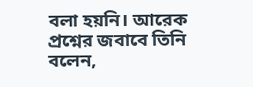বলা হয়নি। আরেক প্রশ্নের জবাবে তিনি বলেন,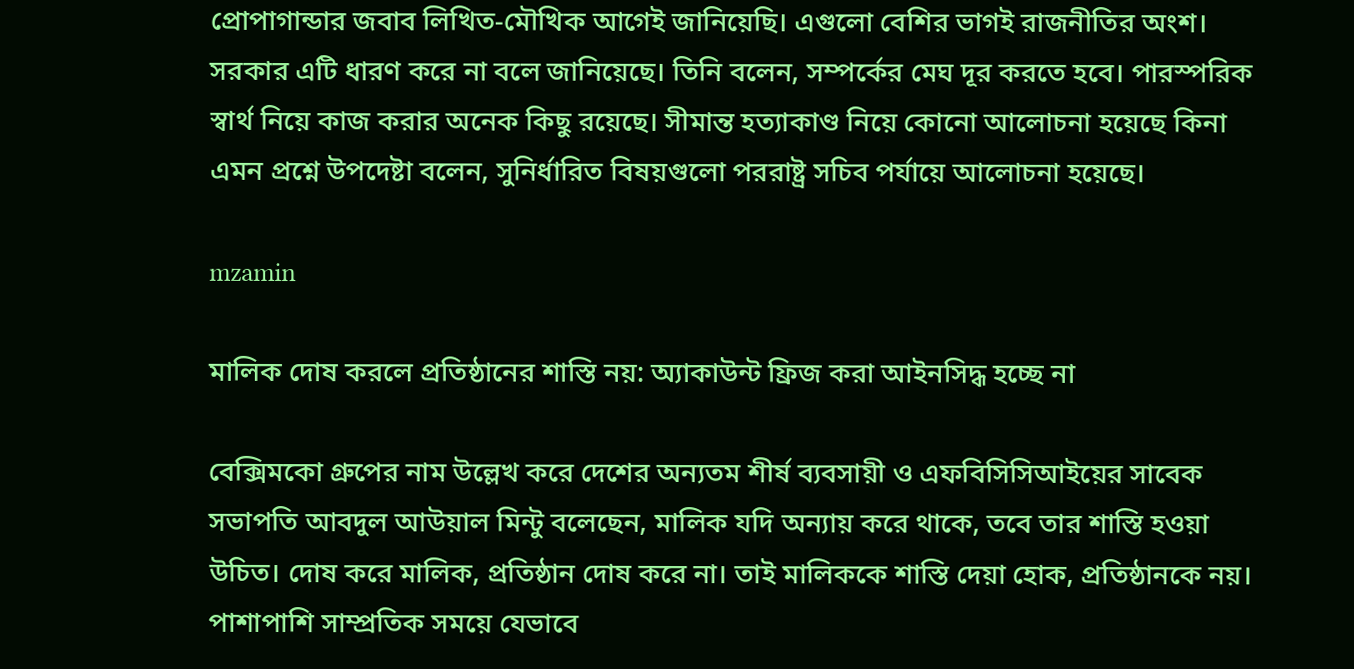প্রোপাগান্ডার জবাব লিখিত-মৌখিক আগেই জানিয়েছি। এগুলো বেশির ভাগই রাজনীতির অংশ। সরকার এটি ধারণ করে না বলে জানিয়েছে। তিনি বলেন, সম্পর্কের মেঘ দূর করতে হবে। পারস্পরিক স্বার্থ নিয়ে কাজ করার অনেক কিছু রয়েছে। সীমান্ত হত্যাকাণ্ড নিয়ে কোনো আলোচনা হয়েছে কিনা এমন প্রশ্নে উপদেষ্টা বলেন, সুনির্ধারিত বিষয়গুলো পররাষ্ট্র সচিব পর্যায়ে আলোচনা হয়েছে।

mzamin

মালিক দোষ করলে প্রতিষ্ঠানের শাস্তি নয়: অ্যাকাউন্ট ফ্রিজ করা আইনসিদ্ধ হচ্ছে না

বেক্সিমকো গ্রুপের নাম উল্লেখ করে দেশের অন্যতম শীর্ষ ব্যবসায়ী ও এফবিসিসিআইয়ের সাবেক সভাপতি আবদুল আউয়াল মিন্টু বলেছেন, মালিক যদি অন্যায় করে থাকে, তবে তার শাস্তি হওয়া উচিত। দোষ করে মালিক, প্রতিষ্ঠান দোষ করে না। তাই মালিককে শাস্তি দেয়া হোক, প্রতিষ্ঠানকে নয়। পাশাপাশি সাম্প্রতিক সময়ে যেভাবে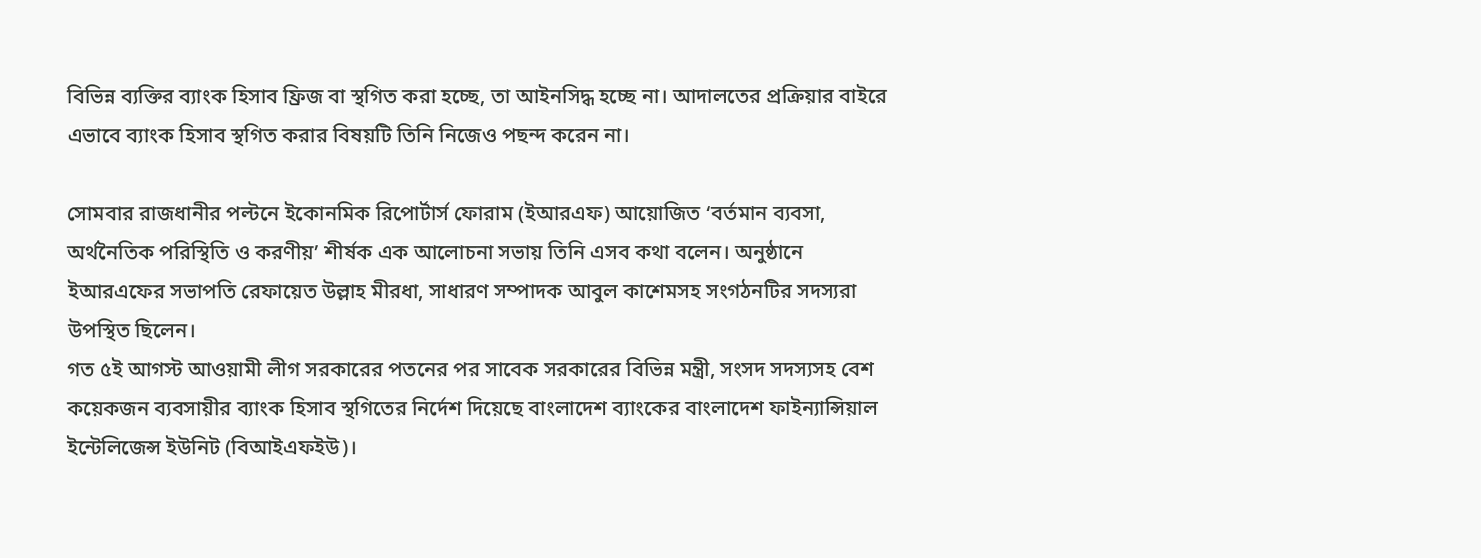বিভিন্ন ব্যক্তির ব্যাংক হিসাব ফ্রিজ বা স্থগিত করা হচ্ছে, তা আইনসিদ্ধ হচ্ছে না। আদালতের প্রক্রিয়ার বাইরে এভাবে ব্যাংক হিসাব স্থগিত করার বিষয়টি তিনি নিজেও পছন্দ করেন না।

সোমবার রাজধানীর পল্টনে ইকোনমিক রিপোর্টার্স ফোরাম (ইআরএফ) আয়োজিত ‘বর্তমান ব্যবসা, অর্থনৈতিক পরিস্থিতি ও করণীয়’ শীর্ষক এক আলোচনা সভায় তিনি এসব কথা বলেন। অনুষ্ঠানে ইআরএফের সভাপতি রেফায়েত উল্লাহ মীরধা, সাধারণ সম্পাদক আবুল কাশেমসহ সংগঠনটির সদস্যরা উপস্থিত ছিলেন।
গত ৫ই আগস্ট আওয়ামী লীগ সরকারের পতনের পর সাবেক সরকারের বিভিন্ন মন্ত্রী, সংসদ সদস্যসহ বেশ কয়েকজন ব্যবসায়ীর ব্যাংক হিসাব স্থগিতের নির্দেশ দিয়েছে বাংলাদেশ ব্যাংকের বাংলাদেশ ফাইন্যান্সিয়াল ইন্টেলিজেন্স ইউনিট (বিআইএফইউ)।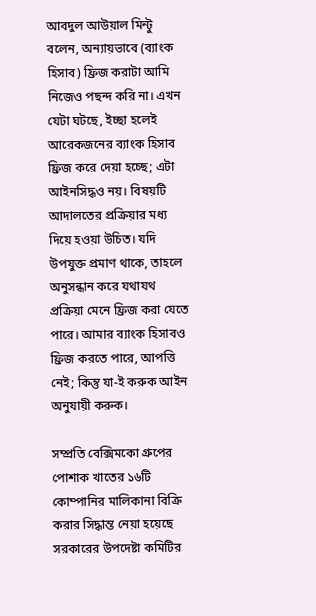আবদুল আউয়াল মিন্টু বলেন, অন্যায়ভাবে (ব্যাংক হিসাব) ফ্রিজ করাটা আমি নিজেও পছন্দ করি না। এখন যেটা ঘটছে, ইচ্ছা হলেই আরেকজনের ব্যাংক হিসাব ফ্রিজ করে দেয়া হচ্ছে; এটা আইনসিদ্ধও নয়। বিষয়টি আদালতের প্রক্রিয়ার মধ্য দিয়ে হওয়া উচিত। যদি উপযুক্ত প্রমাণ থাকে, তাহলে অনুসন্ধান করে যথাযথ প্রক্রিয়া মেনে ফ্রিজ করা যেতে পারে। আমার ব্যাংক হিসাবও ফ্রিজ করতে পারে, আপত্তি নেই; কিন্তু যা-ই করুক আইন অনুযায়ী করুক।

সম্প্রতি বেক্সিমকো গ্রুপের পোশাক খাতের ১৬টি কোম্পানির মালিকানা বিক্রি করার সিদ্ধান্ত নেয়া হয়েছে সরকারের উপদেষ্টা কমিটির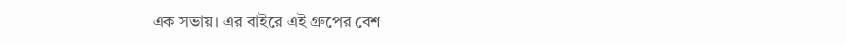এক সভায়। এর বাইরে এই গ্রুপের বেশ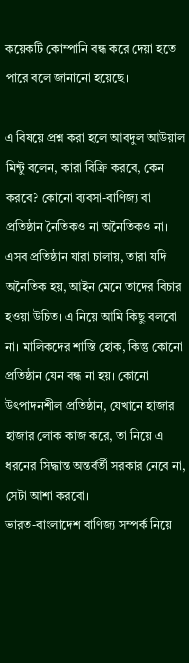কয়েকটি কোম্পানি বন্ধ করে দেয়া হতে পারে বলে জানানো হয়েছে।

এ বিষয়ে প্রশ্ন করা হলে আবদুল আউয়াল মিন্টু বলেন, কারা বিক্রি করবে, কেন করবে? কোনো ব্যবসা-বাণিজ্য বা প্রতিষ্ঠান নৈতিকও না অনৈতিকও না। এসব প্রতিষ্ঠান যারা চালায়, তারা যদি অনৈতিক হয়, আইন মেনে তাদের বিচার হওয়া উচিত। এ নিয়ে আমি কিছু বলবো না। মালিকদের শাস্তি হোক, কিন্তু কোনো প্রতিষ্ঠান যেন বন্ধ না হয়। কোনো উৎপাদনশীল প্রতিষ্ঠান, যেখানে হাজার হাজার লোক কাজ করে, তা নিয়ে এ ধরনের সিদ্ধান্ত অন্তর্বর্তী সরকার নেবে না, সেটা আশা করবো।
ভারত-বাংলাদেশ বাণিজ্য সম্পর্ক নিয়ে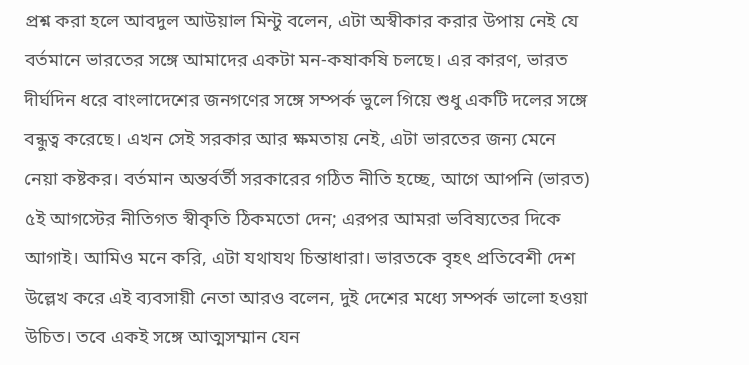প্রশ্ন করা হলে আবদুল আউয়াল মিন্টু বলেন, এটা অস্বীকার করার উপায় নেই যে বর্তমানে ভারতের সঙ্গে আমাদের একটা মন-কষাকষি চলছে। এর কারণ, ভারত দীর্ঘদিন ধরে বাংলাদেশের জনগণের সঙ্গে সম্পর্ক ভুলে গিয়ে শুধু একটি দলের সঙ্গে বন্ধুত্ব করেছে। এখন সেই সরকার আর ক্ষমতায় নেই, এটা ভারতের জন্য মেনে নেয়া কষ্টকর। বর্তমান অন্তর্বর্তী সরকারের গঠিত নীতি হচ্ছে, আগে আপনি (ভারত) ৫ই আগস্টের নীতিগত স্বীকৃতি ঠিকমতো দেন; এরপর আমরা ভবিষ্যতের দিকে আগাই। আমিও মনে করি, এটা যথাযথ চিন্তাধারা। ভারতকে বৃহৎ প্রতিবেশী দেশ উল্লেখ করে এই ব্যবসায়ী নেতা আরও বলেন, দুই দেশের মধ্যে সম্পর্ক ভালো হওয়া উচিত। তবে একই সঙ্গে আত্মসম্মান যেন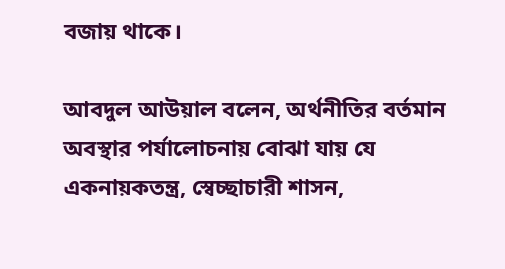বজায় থাকে।

আবদুল আউয়াল বলেন, অর্থনীতির বর্তমান অবস্থার পর্যালোচনায় বোঝা যায় যে একনায়কতন্ত্র, স্বেচ্ছাচারী শাসন,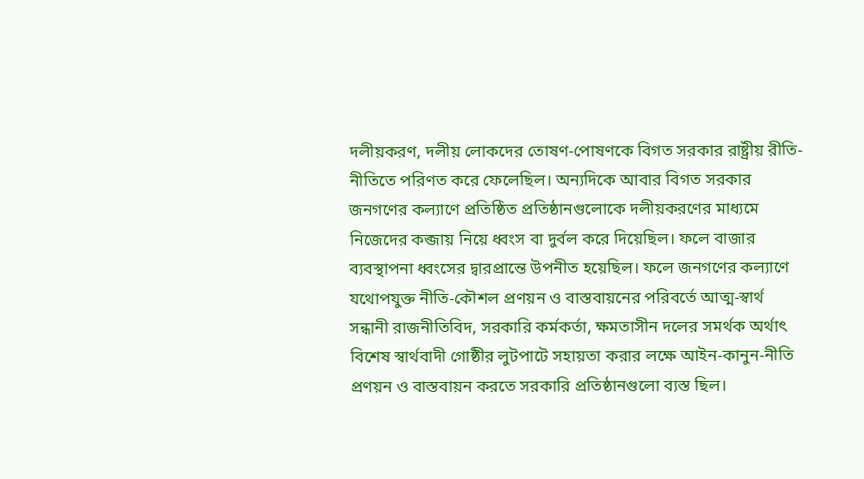দলীয়করণ, দলীয় লোকদের তোষণ-পোষণকে বিগত সরকার রাষ্ট্রীয় রীতি-নীতিতে পরিণত করে ফেলেছিল। অন্যদিকে আবার বিগত সরকার জনগণের কল্যাণে প্রতিষ্ঠিত প্রতিষ্ঠানগুলোকে দলীয়করণের মাধ্যমে নিজেদের কব্জায় নিয়ে ধ্বংস বা দুর্বল করে দিয়েছিল। ফলে বাজার ব্যবস্থাপনা ধ্বংসের দ্বারপ্রান্তে উপনীত হয়েছিল। ফলে জনগণের কল্যাণে যথোপযুক্ত নীতি-কৌশল প্রণয়ন ও বাস্তবায়নের পরিবর্তে আত্ম-স্বার্থ সন্ধানী রাজনীতিবিদ, সরকারি কর্মকর্তা, ক্ষমতাসীন দলের সমর্থক অর্থাৎ বিশেষ স্বার্থবাদী গোষ্ঠীর লুটপাটে সহায়তা করার লক্ষে আইন-কানুন-নীতি প্রণয়ন ও বাস্তবায়ন করতে সরকারি প্রতিষ্ঠানগুলো ব্যস্ত ছিল।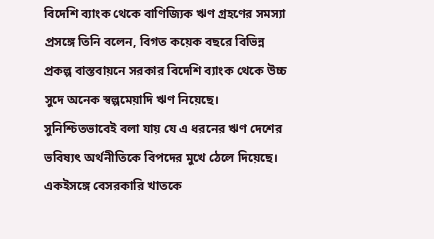বিদেশি ব্যাংক থেকে বাণিজ্যিক ঋণ গ্রহণের সমস্যা প্রসঙ্গে তিনি বলেন, বিগত কয়েক বছরে বিভিন্ন প্রকল্প বাস্তবায়নে সরকার বিদেশি ব্যাংক থেকে উচ্চ সুদে অনেক স্বল্পমেয়াদি ঋণ নিয়েছে। সুনিশ্চিতভাবেই বলা যায় যে এ ধরনের ঋণ দেশের ভবিষ্যৎ অর্থনীতিকে বিপদের মুখে ঠেলে দিয়েছে। একইসঙ্গে বেসরকারি খাতকে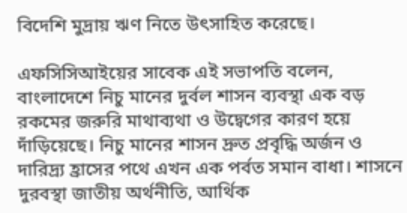বিদেশি মুদ্রায় ঋণ নিতে উৎসাহিত করেছে।

এফসিসিআইয়ের সাবেক এই সভাপতি বলেন, বাংলাদেশে নিচু মানের দুর্বল শাসন ব্যবস্থা এক বড় রকমের জরুরি মাথাব্যথা ও উদ্বেগের কারণ হয়ে দাঁড়িয়েছে। নিচু মানের শাসন দ্রুত প্রবৃদ্ধি অর্জন ও দারিদ্র্য হ্রাসের পথে এখন এক পর্বত সমান বাধা। শাসনে দুরবস্থা জাতীয় অর্থনীতি, আর্থিক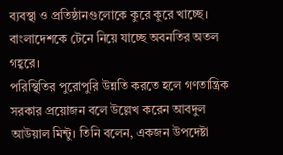ব্যবস্থা ও প্রতিষ্ঠানগুলোকে কুরে কুরে খাচ্ছে। বাংলাদেশকে টেনে নিয়ে যাচ্ছে অবনতির অতল গহ্বরে।
পরিস্থিতির পুরোপুরি উন্নতি করতে হলে গণতান্ত্রিক সরকার প্রয়োজন বলে উল্লেখ করেন আবদুল আউয়াল মিন্টু। তিনি বলেন, একজন উপদেষ্টা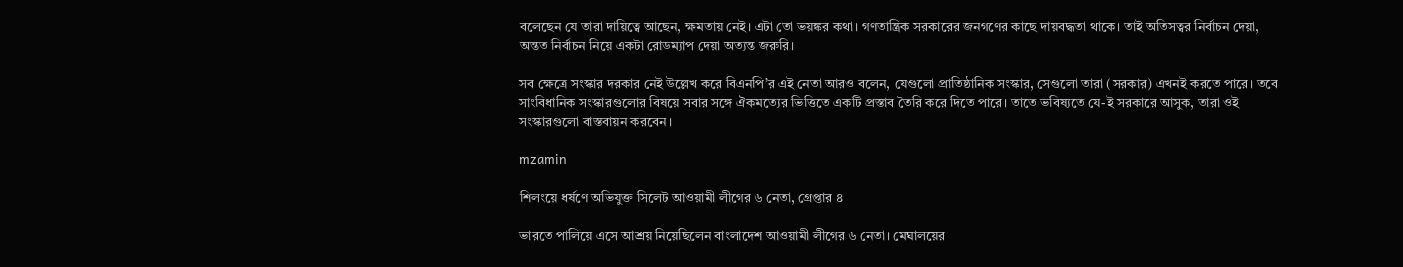বলেছেন যে তারা দায়িত্বে আছেন, ক্ষমতায় নেই। এটা তো ভয়ঙ্কর কথা। গণতান্ত্রিক সরকারের জনগণের কাছে দায়বদ্ধতা থাকে। তাই অতিসত্বর নির্বাচন দেয়া, অন্তত নির্বাচন নিয়ে একটা রোডম্যাপ দেয়া অত্যন্ত জরুরি।

সব ক্ষেত্রে সংস্কার দরকার নেই উল্লেখ করে বিএনপি’র এই নেতা আরও বলেন, যেগুলো প্রাতিষ্ঠানিক সংস্কার, সেগুলো তারা (সরকার) এখনই করতে পারে। তবে সাংবিধানিক সংস্কারগুলোর বিষয়ে সবার সঙ্গে ঐকমত্যের ভিত্তিতে একটি প্রস্তাব তৈরি করে দিতে পারে। তাতে ভবিষ্যতে যে-ই সরকারে আসুক, তারা ওই সংস্কারগুলো বাস্তবায়ন করবেন।

mzamin

শিলংয়ে ধর্ষণে অভিযুক্ত সিলেট আওয়ামী লীগের ৬ নেতা, গ্রেপ্তার ৪

ভারতে পালিয়ে এসে আশ্রয় নিয়েছিলেন বাংলাদেশ আওয়ামী লীগের ৬ নেতা। মেঘালয়ের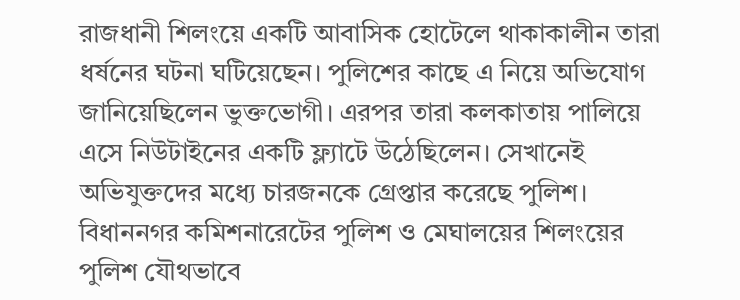রাজধানী শিলংয়ে একটি আবাসিক হোটেলে থাকাকালীন তারা ধর্ষনের ঘটনা ঘটিয়েছেন। পুলিশের কাছে এ নিয়ে অভিযোগ জানিয়েছিলেন ভুক্তভোগী। এরপর তারা কলকাতায় পালিয়ে এসে নিউটাইনের একটি ফ্ল্যাটে উঠেছিলেন। সেখানেই অভিযুক্তদের মধ্যে চারজনকে গ্রেপ্তার করেছে পুলিশ। বিধাননগর কমিশনারেটের পুলিশ ও মেঘালয়ের শিলংয়ের পুলিশ যৌথভাবে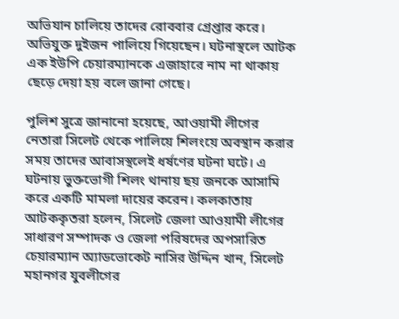অভিযান চালিয়ে তাদের রোববার গ্রেপ্তার করে। অভিযুক্ত দুইজন পালিয়ে গিয়েছেন। ঘটনাস্থলে আটক এক ইউপি চেয়ারম্যানকে এজাহারে নাম না থাকায় ছেড়ে দেয়া হয় বলে জানা গেছে।

পুলিশ সুত্রে জানানো হয়েছে, আওয়ামী লীগের নেতারা সিলেট থেকে পালিয়ে শিলংয়ে অবস্থান করার সময় তাদের আবাসস্থলেই ধর্ষণের ঘটনা ঘটে। এ ঘটনায় ভুক্তভোগী শিলং থানায় ছয় জনকে আসামি করে একটি মামলা দায়ের করেন। কলকাতায় আটককৃতরা হলেন, সিলেট জেলা আওয়ামী লীগের সাধারণ সম্পাদক ও জেলা পরিষদের অপসারিত চেয়ারম্যান অ্যাডভোকেট নাসির উদ্দিন খান, সিলেট মহানগর যুবলীগের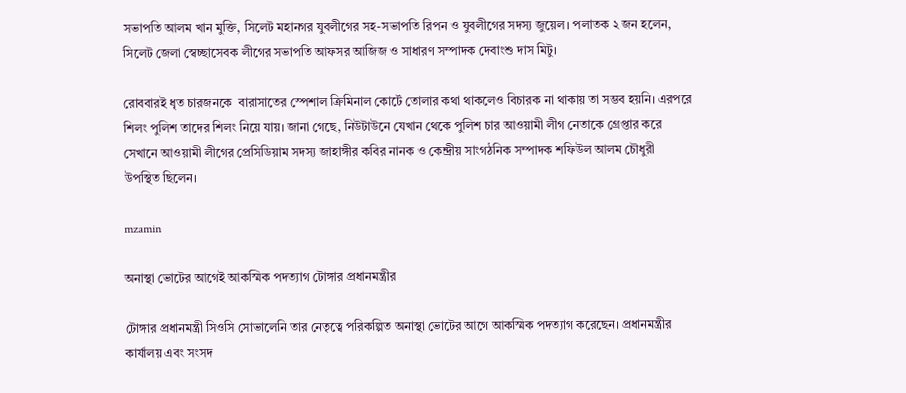সভাপতি আলম খান মুক্তি, সিলেট মহানগর যুবলীগের সহ-সভাপতি রিপন ও যুবলীগের সদস্য জুয়েল। পলাতক ২ জন হলেন, সিলেট জেলা স্বেচ্ছাসেবক লীগের সভাপতি আফসর আজিজ ও সাধারণ সম্পাদক দেবাংশু দাস মিটু।

রোববারই ধৃত চারজনকে  বারাসাতের স্পেশাল ক্রিমিনাল কোর্টে তোলার কথা থাকলেও বিচারক না থাকায় তা সম্ভব হয়নি। এরপরে শিলং পুলিশ তাদের শিলং নিয়ে যায়। জানা গেছে, নিউটাউনে যেখান থেকে পুলিশ চার আওয়ামী লীগ নেতাকে গ্রেপ্তার করে সেখানে আওয়ামী লীগের প্রেসিডিয়াম সদস্য জাহাঙ্গীর কবির নানক ও কেন্দ্রীয় সাংগঠনিক সম্পাদক শফিউল আলম চৌধুরী  উপস্থিত ছিলেন।

mzamin

অনাস্থা ভোটের আগেই আকস্মিক পদত্যাগ টোঙ্গার প্রধানমন্ত্রীর

টোঙ্গার প্রধানমন্ত্রী সিওসি সোভালেনি তার নেতৃত্বে পরিকল্পিত অনাস্থা ভোটের আগে আকস্মিক পদত্যাগ করেছেন। প্রধানমন্ত্রীর কার্যালয় এবং সংসদ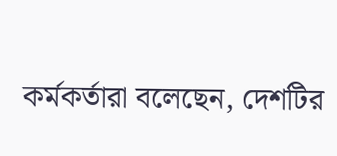কর্মকর্তারা বলেছেন, দেশটির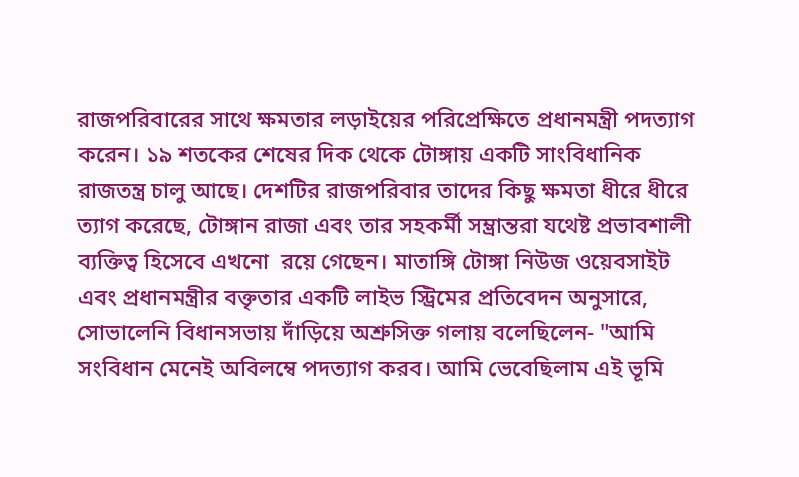রাজপরিবারের সাথে ক্ষমতার লড়াইয়ের পরিপ্রেক্ষিতে প্রধানমন্ত্রী পদত্যাগ করেন। ১৯ শতকের শেষের দিক থেকে টোঙ্গায় একটি সাংবিধানিক রাজতন্ত্র চালু আছে। দেশটির রাজপরিবার তাদের কিছু ক্ষমতা ধীরে ধীরে ত্যাগ করেছে, টোঙ্গান রাজা এবং তার সহকর্মী সম্ভ্রান্তরা যথেষ্ট প্রভাবশালী ব্যক্তিত্ব হিসেবে এখনো  রয়ে গেছেন। মাতাঙ্গি টোঙ্গা নিউজ ওয়েবসাইট এবং প্রধানমন্ত্রীর বক্তৃতার একটি লাইভ স্ট্রিমের প্রতিবেদন অনুসারে, সোভালেনি বিধানসভায় দাঁড়িয়ে অশ্রুসিক্ত গলায় বলেছিলেন- "আমি সংবিধান মেনেই অবিলম্বে পদত্যাগ করব। আমি ভেবেছিলাম এই ভূমি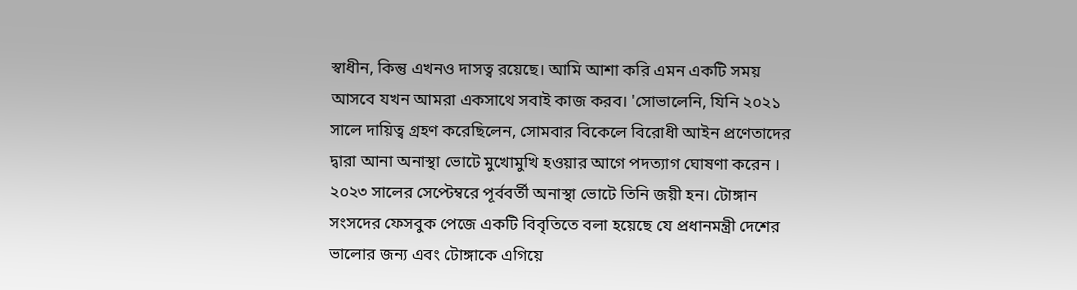স্বাধীন, কিন্তু এখনও দাসত্ব রয়েছে। আমি আশা করি এমন একটি সময় আসবে যখন আমরা একসাথে সবাই কাজ করব। 'সোভালেনি, যিনি ২০২১ সালে দায়িত্ব গ্রহণ করেছিলেন, সোমবার বিকেলে বিরোধী আইন প্রণেতাদের দ্বারা আনা অনাস্থা ভোটে মুখোমুখি হওয়ার আগে পদত্যাগ ঘোষণা করেন । ২০২৩ সালের সেপ্টেম্বরে পূর্ববর্তী অনাস্থা ভোটে তিনি জয়ী হন। টোঙ্গান সংসদের ফেসবুক পেজে একটি বিবৃতিতে বলা হয়েছে যে প্রধানমন্ত্রী দেশের ভালোর জন্য এবং টোঙ্গাকে এগিয়ে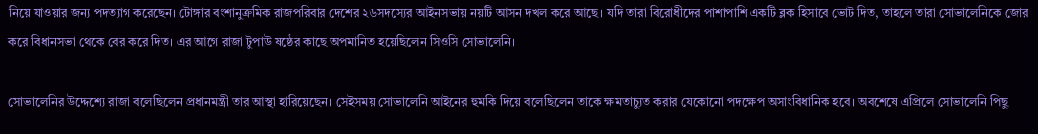নিয়ে যাওয়ার জন্য পদত্যাগ করেছেন। টোঙ্গার বংশানুক্রমিক রাজপরিবার দেশের ২৬সদস্যের আইনসভায় নয়টি আসন দখল করে আছে। যদি তারা বিরোধীদের পাশাপাশি একটি ব্লক হিসাবে ভোট দিত, তাহলে তারা সোভালেনিকে জোর করে বিধানসভা থেকে বের করে দিত। এর আগে রাজা টুপাউ ষষ্ঠের কাছে অপমানিত হয়েছিলেন সিওসি সোভালেনি।

সোভালেনির উদ্দেশ্যে রাজা বলেছিলেন প্রধানমন্ত্রী তার আস্থা হারিয়েছেন। সেইসময় সোভালেনি আইনের হুমকি দিয়ে বলেছিলেন তাকে ক্ষমতাচ্যুত করার যেকোনো পদক্ষেপ অসাংবিধানিক হবে। অবশেষে এপ্রিলে সোভালেনি পিছু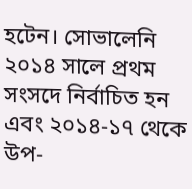হটেন। সোভালেনি ২০১৪ সালে প্রথম সংসদে নির্বাচিত হন এবং ২০১৪-১৭ থেকে উপ-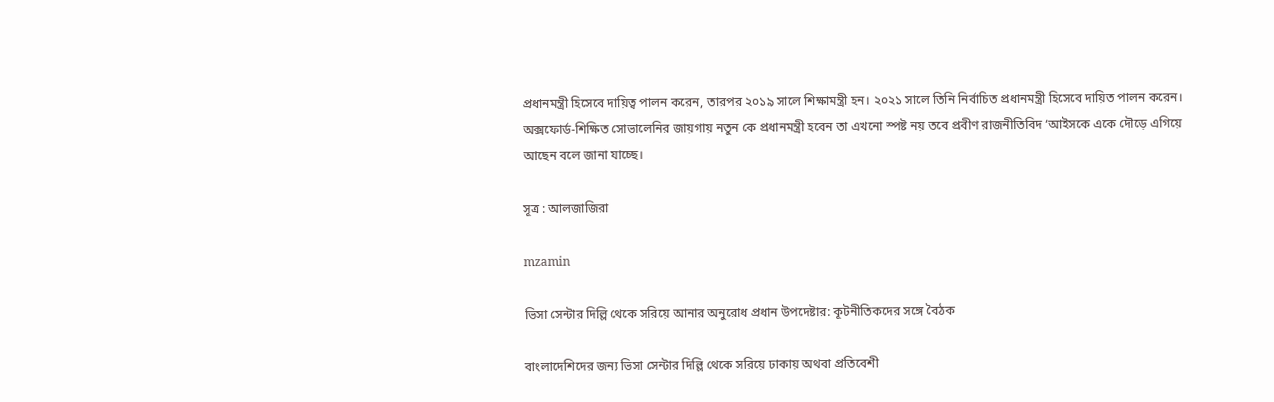প্রধানমন্ত্রী হিসেবে দায়িত্ব পালন করেন, তারপর ২০১৯ সালে শিক্ষামন্ত্রী হন। ২০২১ সালে তিনি নির্বাচিত প্রধানমন্ত্রী হিসেবে দায়িত পালন করেন। অক্সফোর্ড-শিক্ষিত সোভালেনির জায়গায় নতুন কে প্রধানমন্ত্রী হবেন তা এখনো স্পষ্ট নয় তবে প্রবীণ রাজনীতিবিদ ‘আইসকে একে দৌড়ে এগিয়ে আছেন বলে জানা যাচ্ছে।

সূত্র : আলজাজিরা

mzamin

ভিসা সেন্টার দিল্লি থেকে সরিয়ে আনার অনুরোধ প্রধান উপদেষ্টার: কূটনীতিকদের সঙ্গে বৈঠক

বাংলাদেশিদের জন্য ভিসা সেন্টার দিল্লি থেকে সরিয়ে ঢাকায় অথবা প্রতিবেশী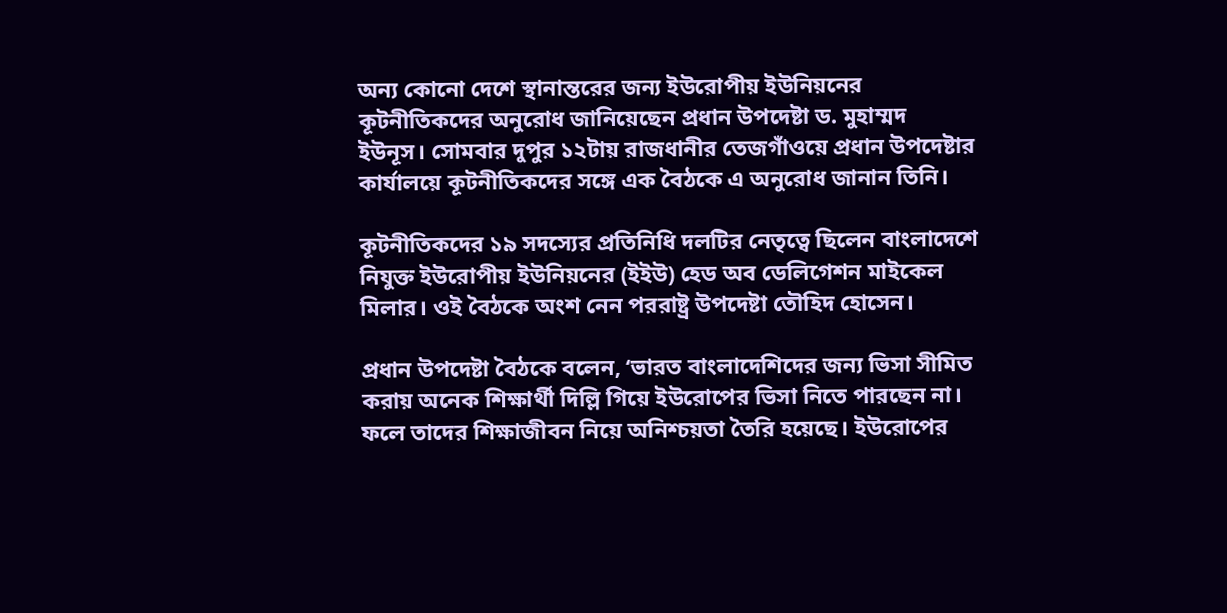অন্য কোনো দেশে স্থানান্তরের জন্য ইউরোপীয় ইউনিয়নের কূটনীতিকদের অনুরোধ জানিয়েছেন প্রধান উপদেষ্টা ড. মুহাম্মদ ইউনূস। সোমবার দুপুর ১২টায় রাজধানীর তেজগাঁওয়ে প্রধান উপদেষ্টার কার্যালয়ে কূটনীতিকদের সঙ্গে এক বৈঠকে এ অনুরোধ জানান তিনি।

কূটনীতিকদের ১৯ সদস্যের প্রতিনিধি দলটির নেতৃত্বে ছিলেন বাংলাদেশে নিযুক্ত ইউরোপীয় ইউনিয়নের (ইইউ) হেড অব ডেলিগেশন মাইকেল মিলার। ওই বৈঠকে অংশ নেন পররাষ্ট্র উপদেষ্টা তৌহিদ হোসেন।

প্রধান উপদেষ্টা বৈঠকে বলেন, ‘ভারত বাংলাদেশিদের জন্য ভিসা সীমিত করায় অনেক শিক্ষার্থী দিল্লি গিয়ে ইউরোপের ভিসা নিতে পারছেন না। ফলে তাদের শিক্ষাজীবন নিয়ে অনিশ্চয়তা তৈরি হয়েছে। ইউরোপের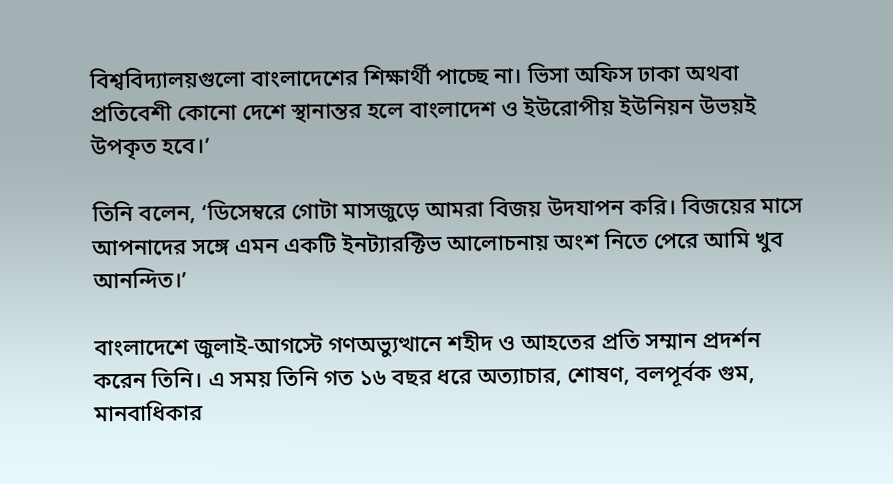বিশ্ববিদ্যালয়গুলো বাংলাদেশের শিক্ষার্থী পাচ্ছে না। ভিসা অফিস ঢাকা অথবা প্রতিবেশী কোনো দেশে স্থানান্তর হলে বাংলাদেশ ও ইউরোপীয় ইউনিয়ন উভয়ই উপকৃত হবে।’

তিনি বলেন, ‘ডিসেম্বরে গোটা মাসজুড়ে আমরা বিজয় উদযাপন করি। বিজয়ের মাসে আপনাদের সঙ্গে এমন একটি ইনট্যারক্টিভ আলোচনায় অংশ নিতে পেরে আমি খুব আনন্দিত।’

বাংলাদেশে জুলাই-আগস্টে গণঅভ্যুত্থানে শহীদ ও আহতের প্রতি সম্মান প্রদর্শন করেন তিনি। এ সময় তিনি গত ১৬ বছর ধরে অত্যাচার, শোষণ, বলপূর্বক গুম, মানবাধিকার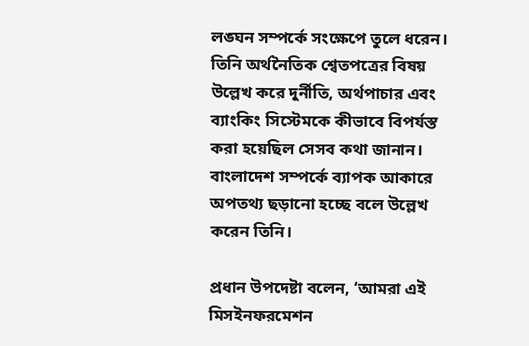লঙ্ঘন সম্পর্কে সংক্ষেপে তুলে ধরেন। তিনি অর্থনৈতিক শ্বেতপত্রের বিষয় উল্লেখ করে দুর্নীতি, অর্থপাচার এবং ব্যাংকিং সিস্টেমকে কীভাবে বিপর্যস্ত করা হয়েছিল সেসব কথা জানান। বাংলাদেশ সম্পর্কে ব্যাপক আকারে অপতথ্য ছড়ানো হচ্ছে বলে উল্লেখ করেন তিনি।

প্রধান উপদেষ্টা বলেন, ‘আমরা এই মিসইনফরমেশন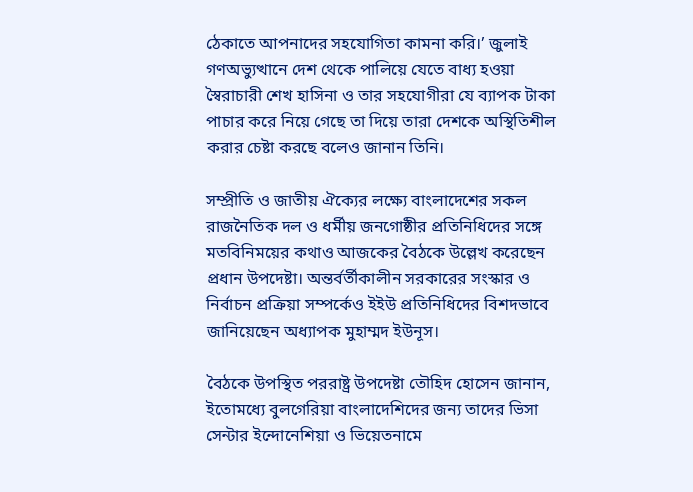ঠেকাতে আপনাদের সহযোগিতা কামনা করি।’ জুলাই গণঅভ্যুত্থানে দেশ থেকে পালিয়ে যেতে বাধ্য হওয়া স্বৈরাচারী শেখ হাসিনা ও তার সহযোগীরা যে ব্যাপক টাকা পাচার করে নিয়ে গেছে তা দিয়ে তারা দেশকে অস্থিতিশীল করার চেষ্টা করছে বলেও জানান তিনি।

সম্প্রীতি ও জাতীয় ঐক্যের লক্ষ্যে বাংলাদেশের সকল রাজনৈতিক দল ও ধর্মীয় জনগোষ্ঠীর প্রতিনিধিদের সঙ্গে মতবিনিময়ের কথাও আজকের বৈঠকে উল্লেখ করেছেন প্রধান উপদেষ্টা। অন্তর্বর্তীকালীন সরকারের সংস্কার ও নির্বাচন প্রক্রিয়া সম্পর্কেও ইইউ প্রতিনিধিদের বিশদভাবে জানিয়েছেন অধ্যাপক মুহাম্মদ ইউনূস।

বৈঠকে উপস্থিত পররাষ্ট্র উপদেষ্টা তৌহিদ হোসেন জানান, ইতোমধ্যে বুলগেরিয়া বাংলাদেশিদের জন্য তাদের ভিসা সেন্টার ইন্দোনেশিয়া ও ভিয়েতনামে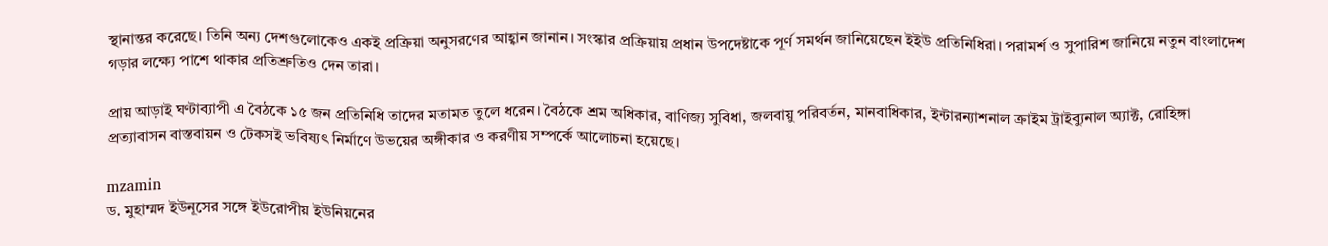স্থানান্তর করেছে। তিনি অন্য দেশগুলোকেও একই প্রক্রিয়া অনুসরণের আহ্বান জানান। সংস্কার প্রক্রিয়ায় প্রধান উপদেষ্টাকে পূর্ণ সমর্থন জানিয়েছেন ইইউ প্রতিনিধিরা। পরামর্শ ও সুপারিশ জানিয়ে নতুন বাংলাদেশ গড়ার লক্ষ্যে পাশে থাকার প্রতিশ্রুতিও দেন তারা।

প্রায় আড়াই ঘণ্টাব্যাপী এ বৈঠকে ১৫ জন প্রতিনিধি তাদের মতামত তুলে ধরেন। বৈঠকে শ্রম অধিকার, বাণিজ্য সুবিধা, জলবায়ু পরিবর্তন, মানবাধিকার, ইন্টারন্যাশনাল ক্রাইম ট্রাইব্যুনাল অ্যাক্ট, রোহিঙ্গা প্রত্যাবাসন বাস্তবায়ন ও টেকসই ভবিষ্যৎ নির্মাণে উভয়ের অঙ্গীকার ও করণীয় সম্পর্কে আলোচনা হয়েছে।

mzamin
ড. মুহাম্মদ ইউনূসের সঙ্গে ইউরোপীয় ইউনিয়নের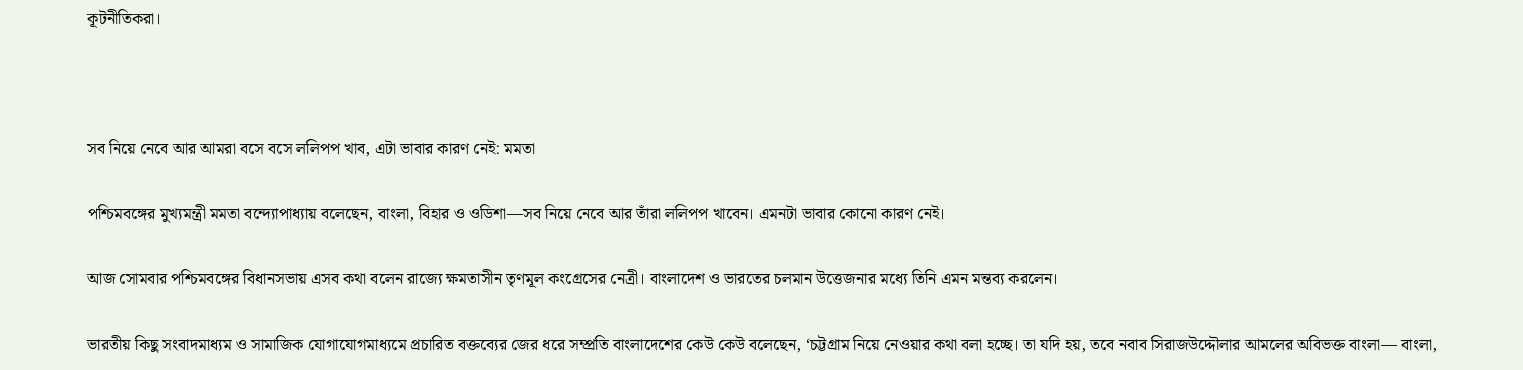কূটনীতিকরা।



সব নিয়ে নেবে আর আমরা বসে বসে ললিপপ খাব, এটা ভাবার কারণ নেই: মমতা

পশ্চিমবঙ্গের মুখ্যমন্ত্রী মমতা বন্দ্যোপাধ্যায় বলেছেন, বাংলা, বিহার ও ওডিশা—সব নিয়ে নেবে আর তাঁরা ললিপপ খাবেন। এমনটা ভাবার কোনো কারণ নেই।

আজ সোমবার পশ্চিমবঙ্গের বিধানসভায় এসব কথা বলেন রাজ্যে ক্ষমতাসীন তৃণমূল কংগ্রেসের নেত্রী। বাংলাদেশ ও ভারতের চলমান উত্তেজনার মধ্যে তিনি এমন মন্তব্য করলেন।

ভারতীয় কিছু সংবাদমাধ্যম ও সামাজিক যোগাযোগমাধ্যমে প্রচারিত বক্তব্যের জের ধরে সম্প্রতি বাংলাদেশের কেউ কেউ বলেছেন, ‘চট্টগ্রাম নিয়ে নেওয়ার কথা বলা হচ্ছে। তা যদি হয়, তবে নবাব সিরাজউদ্দৌলার আমলের অবিভক্ত বাংলা— বাংলা,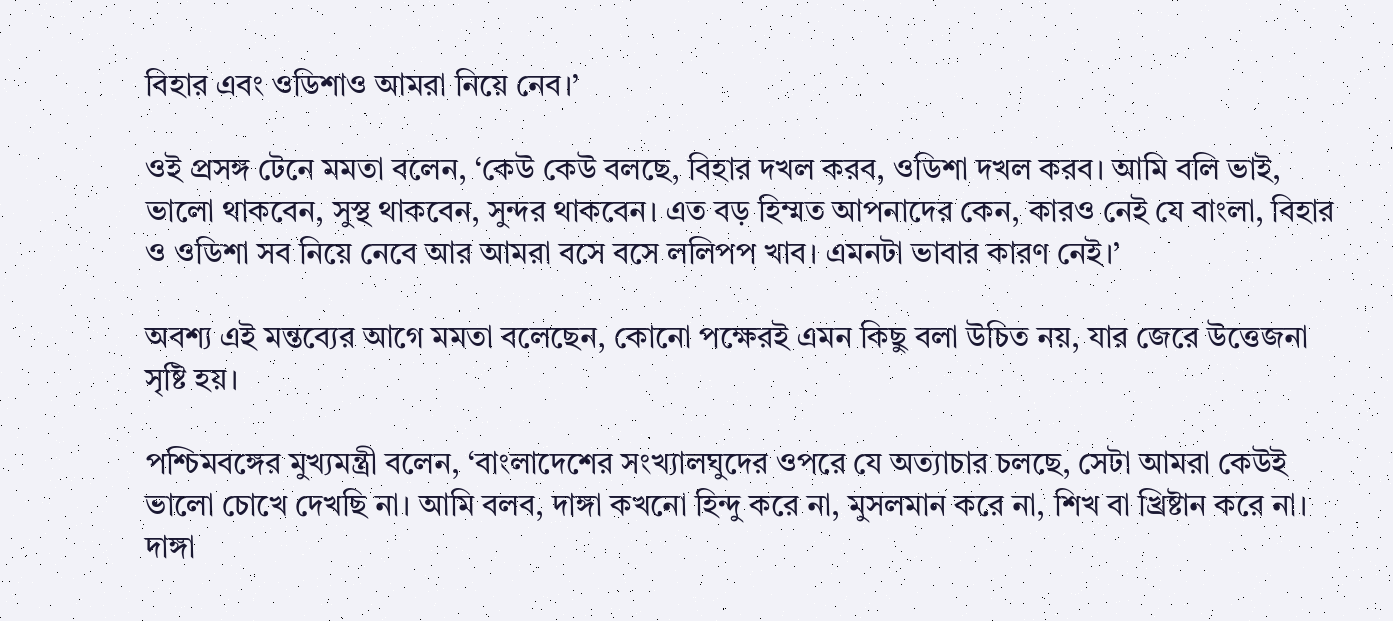বিহার এবং ওডিশাও আমরা নিয়ে নেব।’

ওই প্রসঙ্গ টেনে মমতা বলেন, ‘কেউ কেউ বলছে, বিহার দখল করব, ওডিশা দখল করব। আমি বলি ভাই, ভালো থাকবেন, সুস্থ থাকবেন, সুন্দর থাকবেন। এত বড় হিম্মত আপনাদের কেন, কারও নেই যে বাংলা, বিহার ও ওডিশা সব নিয়ে নেবে আর আমরা বসে বসে ললিপপ খাব। এমনটা ভাবার কারণ নেই।’

অবশ্য এই মন্তব্যের আগে মমতা বলেছেন, কোনো পক্ষেরই এমন কিছু বলা উচিত নয়, যার জেরে উত্তেজনা সৃষ্টি হয়।

পশ্চিমবঙ্গের মুখ্যমন্ত্রী বলেন, ‘বাংলাদেশের সংখ্যালঘুদের ওপরে যে অত্যাচার চলছে, সেটা আমরা কেউই ভালো চোখে দেখছি না। আমি বলব, দাঙ্গা কখনো হিন্দু করে না, মুসলমান করে না, শিখ বা খ্রিষ্টান করে না। দাঙ্গা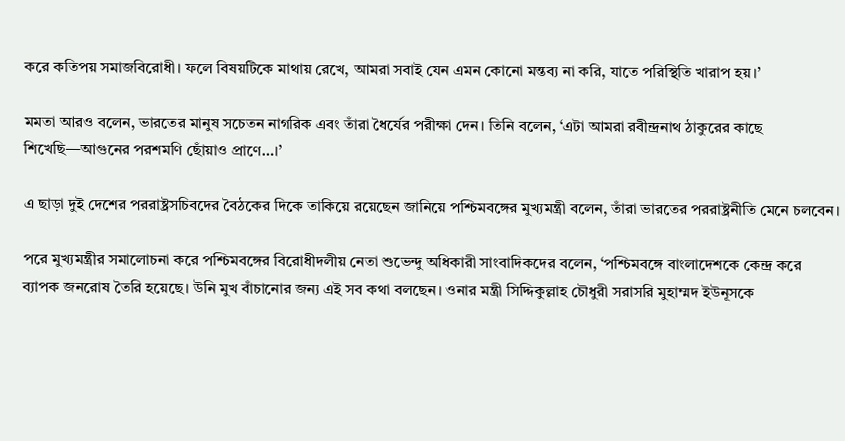করে কতিপয় সমাজবিরোধী। ফলে বিষয়টিকে মাথায় রেখে, আমরা সবাই যেন এমন কোনো মন্তব্য না করি, যাতে পরিস্থিতি খারাপ হয়।’

মমতা আরও বলেন, ভারতের মানুষ সচেতন নাগরিক এবং তাঁরা ধৈর্যের পরীক্ষা দেন। তিনি বলেন, ‘এটা আমরা রবীন্দ্রনাথ ঠাকুরের কাছে শিখেছি—আগুনের পরশমণি ছোঁয়াও প্রাণে…।’

এ ছাড়া দুই দেশের পররাষ্ট্রসচিবদের বৈঠকের দিকে তাকিয়ে রয়েছেন জানিয়ে পশ্চিমবঙ্গের মুখ্যমন্ত্রী বলেন, তাঁরা ভারতের পররাষ্ট্রনীতি মেনে চলবেন।

পরে মুখ্যমন্ত্রীর সমালোচনা করে পশ্চিমবঙ্গের বিরোধীদলীয় নেতা শুভেন্দু অধিকারী সাংবাদিকদের বলেন, ‘পশ্চিমবঙ্গে বাংলাদেশকে কেন্দ্র করে ব্যাপক জনরোষ তৈরি হয়েছে। উনি মুখ বাঁচানোর জন্য এই সব কথা বলছেন। ওনার মন্ত্রী সিদ্দিকুল্লাহ চৌধুরী সরাসরি মুহাম্মদ ইউনূসকে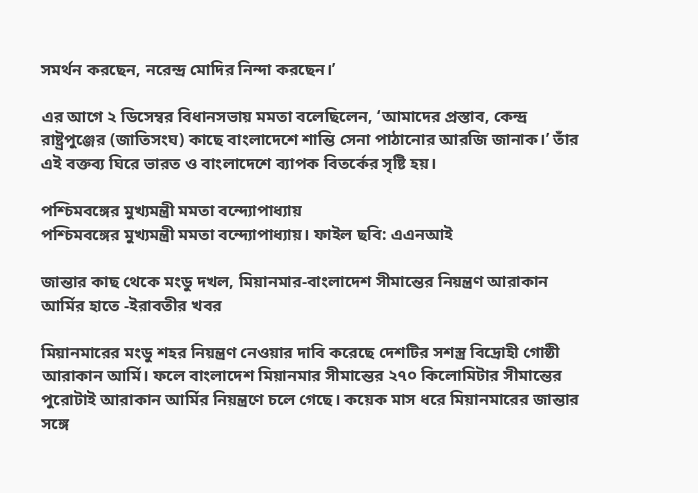সমর্থন করছেন, নরেন্দ্র মোদির নিন্দা করছেন।’

এর আগে ২ ডিসেম্বর বিধানসভায় মমতা বলেছিলেন, ‘আমাদের প্রস্তাব, কেন্দ্র রাষ্ট্রপুঞ্জের (জাতিসংঘ) কাছে বাংলাদেশে শান্তি সেনা পাঠানোর আরজি জানাক।’ তাঁর এই বক্তব্য ঘিরে ভারত ও বাংলাদেশে ব্যাপক বিতর্কের সৃষ্টি হয়।

পশ্চিমবঙ্গের মুখ্যমন্ত্রী মমতা বন্দ্যোপাধ্যায়
পশ্চিমবঙ্গের মুখ্যমন্ত্রী মমতা বন্দ্যোপাধ্যায়। ফাইল ছবি: এএনআই

জান্তার কাছ থেকে মংডু দখল, মিয়ানমার-বাংলাদেশ সীমান্তের নিয়ন্ত্রণ আরাকান আর্মির হাতে -ইরাবতীর খবর

মিয়ানমারের মংডু শহর নিয়ন্ত্রণ নেওয়ার দাবি করেছে দেশটির সশস্ত্র বিদ্রোহী গোষ্ঠী আরাকান আর্মি। ফলে বাংলাদেশ মিয়ানমার সীমান্তের ২৭০ কিলোমিটার সীমান্তের পুরোটাই আরাকান আর্মির নিয়ন্ত্রণে চলে গেছে। কয়েক মাস ধরে মিয়ানমারের জান্তার সঙ্গে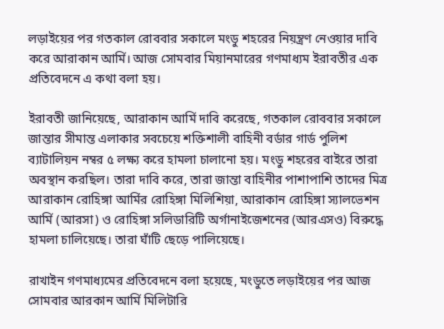লড়াইয়ের পর গতকাল রোববার সকালে মংডু শহরের নিয়ন্ত্রণ নেওয়ার দাবি করে আরাকান আর্মি। আজ সোমবার মিয়ানমারের গণমাধ্যম ইরাবতীর এক প্রতিবেদনে এ কথা বলা হয়।

ইরাবতী জানিয়েছে, আরাকান আর্মি দাবি করেছে, গতকাল রোববার সকালে জান্তার সীমান্ত এলাকার সবচেয়ে শক্তিশালী বাহিনী বর্ডার গার্ড পুলিশ ব্যাটালিয়ন নম্বর ৫ লক্ষ্য করে হামলা চালানো হয়। মংডু শহরের বাইরে তারা অবস্থান করছিল। তারা দাবি করে, তারা জান্তা বাহিনীর পাশাপাশি তাদের মিত্র আরাকান রোহিঙ্গা আর্মির রোহিঙ্গা মিলিশিয়া, আরাকান রোহিঙ্গা স্যালভেশন আর্মি (আরসা) ও রোহিঙ্গা সলিডারিটি অর্গানাইজেশনের (আরএসও) বিরুদ্ধে হামলা চালিয়েছে। তারা ঘাঁটি ছেড়ে পালিয়েছে।

রাখাইন গণমাধ্যমের প্রতিবেদনে বলা হয়েছে, মংডুতে লড়াইয়ের পর আজ সোমবার আরকান আর্মি মিলিটারি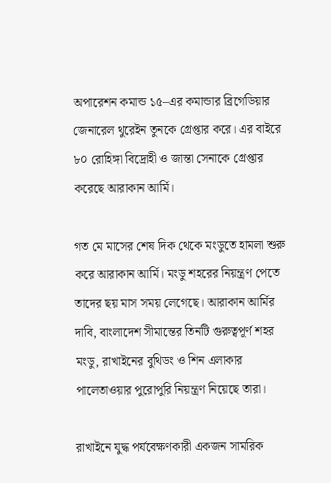অপারেশন কমান্ড ১৫–এর কমান্ডার ব্রিগেডিয়ার জেনারেল থুরেইন তুনকে গ্রেপ্তার করে। এর বাইরে ৮০ রোহিঙ্গা বিদ্রোহী ও জান্তা সেনাকে গ্রেপ্তার করেছে আরাকান আর্মি।

গত মে মাসের শেষ দিক থেকে মংডুতে হামলা শুরু করে আরাকান আর্মি। মংডু শহরের নিয়ন্ত্রণ পেতে তাদের ছয় মাস সময় লেগেছে। আরাকান আর্মির দাবি, বাংলাদেশ সীমান্তের তিনটি গুরুত্বপূর্ণ শহর মংডু, রাখাইনের বুথিডং ও শিন এলাকার পালেতাওয়ার পুরোপুরি নিয়ন্ত্রণ নিয়েছে তারা।

রাখাইনে যুদ্ধ পর্যবেক্ষণকারী একজন সামরিক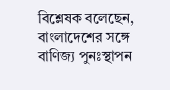বিশ্লেষক বলেছেন, বাংলাদেশের সঙ্গে বাণিজ্য পুনঃস্থাপন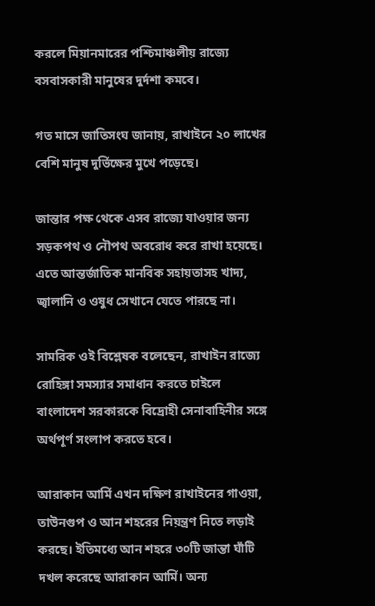করলে মিয়ানমারের পশ্চিমাঞ্চলীয় রাজ্যে বসবাসকারী মানুষের দুর্দশা কমবে।

গত মাসে জাতিসংঘ জানায়, রাখাইনে ২০ লাখের বেশি মানুষ দুর্ভিক্ষের মুখে পড়েছে।

জান্তার পক্ষ থেকে এসব রাজ্যে যাওয়ার জন্য সড়কপথ ও নৌপথ অবরোধ করে রাখা হয়েছে। এতে আন্তর্জাতিক মানবিক সহায়তাসহ খাদ্য, জ্বালানি ও ওষুধ সেখানে যেতে পারছে না।

সামরিক ওই বিশ্লেষক বলেছেন, রাখাইন রাজ্যে রোহিঙ্গা সমস্যার সমাধান করতে চাইলে বাংলাদেশ সরকারকে বিদ্রোহী সেনাবাহিনীর সঙ্গে অর্থপূর্ণ সংলাপ করতে হবে।

আরাকান আর্মি এখন দক্ষিণ রাখাইনের গাওয়া, তাউনগুপ ও আন শহরের নিয়ন্ত্রণ নিতে লড়াই করছে। ইতিমধ্যে আন শহরে ৩০টি জান্তা ঘাঁটি দখল করেছে আরাকান আর্মি। অন্য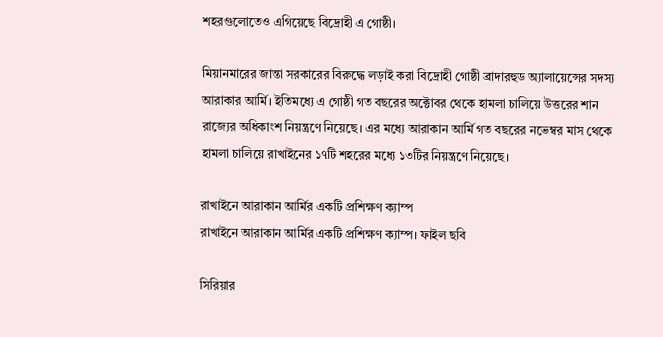শহরগুলোতেও এগিয়েছে বিদ্রোহী এ গোষ্ঠী।

মিয়ানমারের জান্তা সরকারের বিরুদ্ধে লড়াই করা বিদ্রোহী গোষ্ঠী ব্রাদারহুড অ্যালায়েন্সের সদস্য আরাকার আর্মি। ইতিমধ্যে এ গোষ্ঠী গত বছরের অক্টোবর থেকে হামলা চালিয়ে উত্তরের শান রাজ্যের অধিকাংশ নিয়ন্ত্রণে নিয়েছে। এর মধ্যে আরাকান আর্মি গত বছরের নভেম্বর মাস থেকে হামলা চালিয়ে রাখাইনের ১৭টি শহরের মধ্যে ১৩টির নিয়ন্ত্রণে নিয়েছে।

রাখাইনে আরাকান আর্মির একটি প্রশিক্ষণ ক্যাম্প
রাখাইনে আরাকান আর্মির একটি প্রশিক্ষণ ক্যাম্প। ফাইল ছবি

সিরিয়ার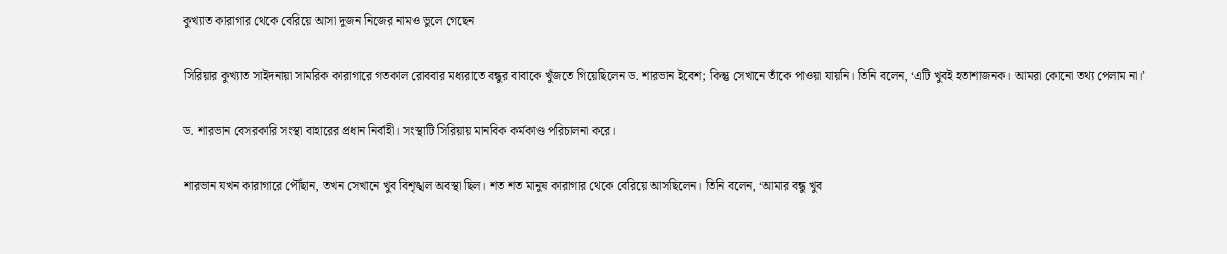কুখ্যাত কারাগার থেকে বেরিয়ে আসা দুজন নিজের নামও ভুলে গেছেন

সিরিয়ার কুখ্যাত সাইদনায়া সামরিক কারাগারে গতকাল রোববার মধ্যরাতে বন্ধুর বাবাকে খুঁজতে গিয়েছিলেন ড. শারভান ইবেশ; কিন্তু সেখানে তাঁকে পাওয়া যায়নি। তিনি বলেন, ‘এটি খুবই হতাশাজনক। আমরা কোনো তথ্য পেলাম না।’

ড. শারভান বেসরকারি সংস্থা বাহারের প্রধান নির্বাহী। সংস্থাটি সিরিয়ায় মানবিক কর্মকাণ্ড পরিচালনা করে।

শারভান যখন কারাগারে পৌঁছান, তখন সেখানে খুব বিশৃঙ্খল অবস্থা ছিল। শত শত মানুষ কারাগার থেকে বেরিয়ে আসছিলেন। তিনি বলেন, ‘আমার বন্ধু খুব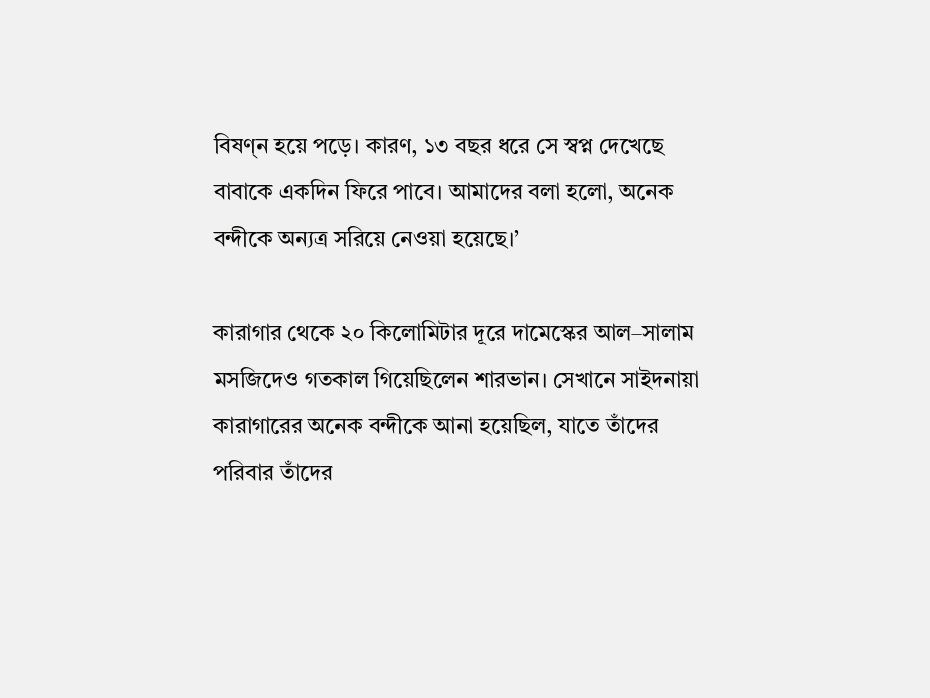বিষণ্ন হয়ে পড়ে। কারণ, ১৩ বছর ধরে সে স্বপ্ন দেখেছে বাবাকে একদিন ফিরে পাবে। আমাদের বলা হলো, অনেক বন্দীকে অন্যত্র সরিয়ে নেওয়া হয়েছে।’

কারাগার থেকে ২০ কিলোমিটার দূরে দামেস্কের আল–সালাম মসজিদেও গতকাল গিয়েছিলেন শারভান। সেখানে সাইদনায়া কারাগারের অনেক বন্দীকে আনা হয়েছিল, যাতে তাঁদের পরিবার তাঁদের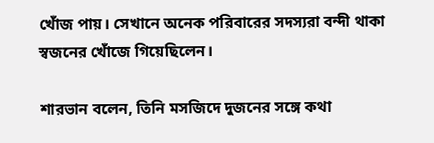খোঁজ পায়। সেখানে অনেক পরিবারের সদস্যরা বন্দী থাকা স্বজনের খোঁজে গিয়েছিলেন।

শারভান বলেন, তিনি মসজিদে দুজনের সঙ্গে কথা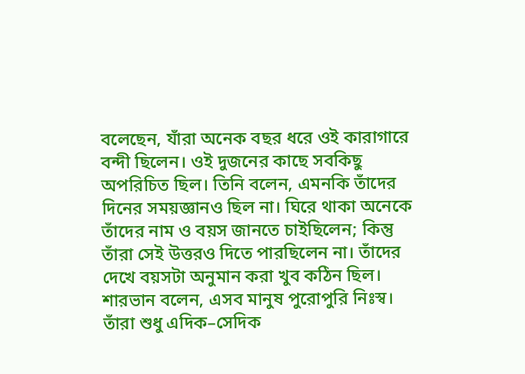বলেছেন, যাঁরা অনেক বছর ধরে ওই কারাগারে বন্দী ছিলেন। ওই দুজনের কাছে সবকিছু অপরিচিত ছিল। তিনি বলেন, এমনকি তাঁদের দিনের সময়জ্ঞানও ছিল না। ঘিরে থাকা অনেকে তাঁদের নাম ও বয়স জানতে চাইছিলেন; কিন্তু তাঁরা সেই উত্তরও দিতে পারছিলেন না। তাঁদের দেখে বয়সটা অনুমান করা খুব কঠিন ছিল। শারভান বলেন, এসব মানুষ পুরোপুরি নিঃস্ব। তাঁরা শুধু এদিক–সেদিক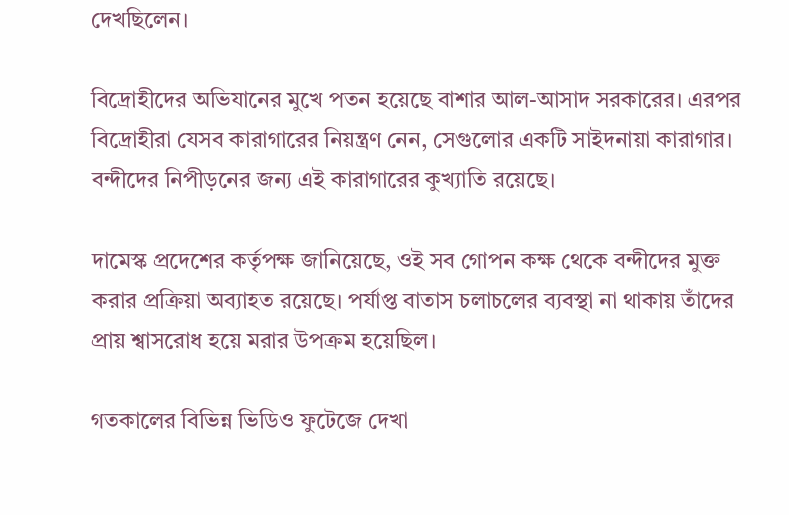দেখছিলেন।

বিদ্রোহীদের অভিযানের মুখে পতন হয়েছে বাশার আল-আসাদ সরকারের। এরপর বিদ্রোহীরা যেসব কারাগারের নিয়ন্ত্রণ নেন, সেগুলোর একটি সাইদনায়া কারাগার। বন্দীদের নিপীড়নের জন্য এই কারাগারের কুখ্যাতি রয়েছে।

দামেস্ক প্রদেশের কর্তৃপক্ষ জানিয়েছে, ওই সব গোপন কক্ষ থেকে বন্দীদের মুক্ত করার প্রক্রিয়া অব্যাহত রয়েছে। পর্যাপ্ত বাতাস চলাচলের ব্যবস্থা না থাকায় তাঁদের প্রায় শ্বাসরোধ হয়ে মরার উপক্রম হয়েছিল।

গতকালের বিভিন্ন ভিডিও ফুটেজে দেখা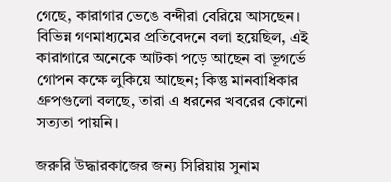গেছে, কারাগার ভেঙে বন্দীরা বেরিয়ে আসছেন। বিভিন্ন গণমাধ্যমের প্রতিবেদনে বলা হয়েছিল, এই কারাগারে অনেকে আটকা পড়ে আছেন বা ভূগর্ভে গোপন কক্ষে লুকিয়ে আছেন; কিন্তু মানবাধিকার গ্রুপগুলো বলছে, তারা এ ধরনের খবরের কোনো সত্যতা পায়নি।

জরুরি উদ্ধারকাজের জন্য সিরিয়ায় সুনাম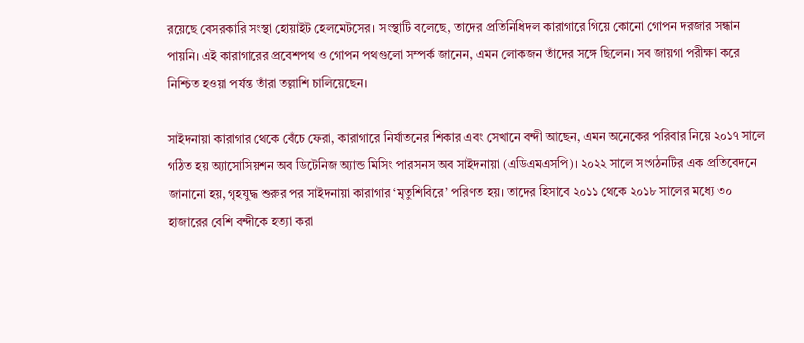রয়েছে বেসরকারি সংস্থা হোয়াইট হেলমেটসের। সংস্থাটি বলেছে, তাদের প্রতিনিধিদল কারাগারে গিয়ে কোনো গোপন দরজার সন্ধান পায়নি। এই কারাগারের প্রবেশপথ ও গোপন পথগুলো সম্পর্ক জানেন, এমন লোকজন তাঁদের সঙ্গে ছিলেন। সব জায়গা পরীক্ষা করে নিশ্চিত হওয়া পর্যন্ত তাঁরা তল্লাশি চালিয়েছেন।

সাইদনায়া কারাগার থেকে বেঁচে ফেরা, কারাগারে নির্যাতনের শিকার এবং সেখানে বন্দী আছেন, এমন অনেকের পরিবার নিয়ে ২০১৭ সালে গঠিত হয় অ্যাসোসিয়শন অব ডিটেনিজ অ্যান্ড মিসিং পারসনস অব সাইদনায়া (এডিএমএসপি)। ২০২২ সালে সংগঠনটির এক প্রতিবেদনে জানানো হয়, গৃহযুদ্ধ শুরুর পর সাইদনায়া কারাগার ‘মৃতুশিবিরে’ পরিণত হয়। তাদের হিসাবে ২০১১ থেকে ২০১৮ সালের মধ্যে ৩০ হাজারের বেশি বন্দীকে হত্যা করা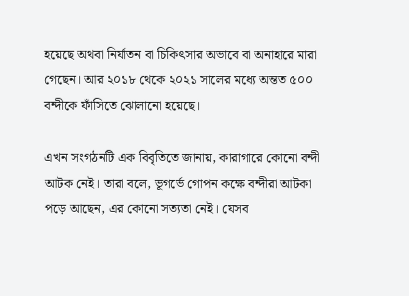হয়েছে অথবা নির্যাতন বা চিকিৎসার অভাবে বা অনাহারে মারা গেছেন। আর ২০১৮ থেকে ২০২১ সালের মধ্যে অন্তত ৫০০ বন্দীকে ফাঁসিতে ঝোলানো হয়েছে।

এখন সংগঠনটি এক বিবৃতিতে জানায়, কারাগারে কোনো বন্দী আটক নেই। তারা বলে, ভূগর্ভে গোপন কক্ষে বন্দীরা আটকা পড়ে আছেন, এর কোনো সত্যতা নেই। যেসব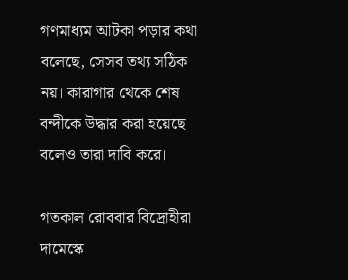গণমাধ্যম আটকা পড়ার কথা বলেছে, সেসব তথ্য সঠিক নয়। কারাগার থেকে শেষ বন্দীকে উদ্ধার করা হয়েছে বলেও তারা দাবি করে।

গতকাল রোববার বিদ্রোহীরা দামেস্কে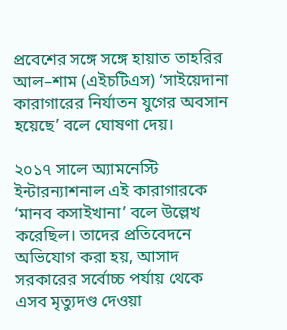প্রবেশের সঙ্গে সঙ্গে হায়াত তাহরির আল–শাম (এইচটিএস) ‘সাইয়েদানা কারাগারের নির্যাতন যুগের অবসান হয়েছে’ বলে ঘোষণা দেয়।

২০১৭ সালে অ্যামনেস্টি ইন্টারন্যাশনাল এই কারাগারকে ‘মানব কসাইখানা’ বলে উল্লেখ করেছিল। তাদের প্রতিবেদনে অভিযোগ করা হয়, আসাদ সরকারের সর্বোচ্চ পর্যায় থেকে এসব মৃত্যুদণ্ড দেওয়া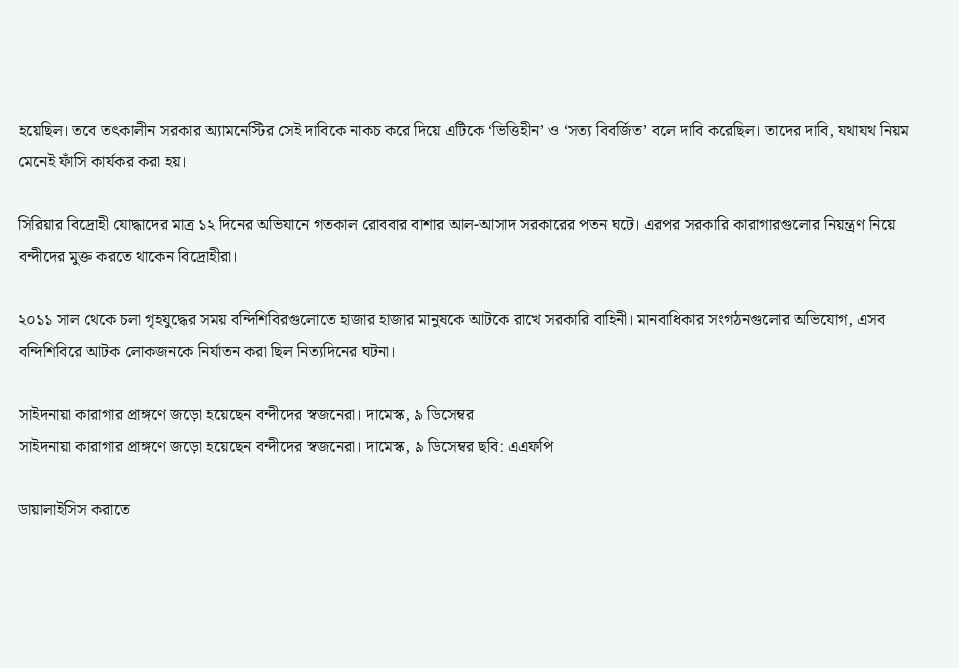হয়েছিল। তবে তৎকালীন সরকার অ্যামনেস্টির সেই দাবিকে নাকচ করে দিয়ে এটিকে ‘ভিত্তিহীন’ ও ‘সত্য বিবর্জিত’ বলে দাবি করেছিল। তাদের দাবি, যথাযথ নিয়ম মেনেই ফাঁসি কার্যকর করা হয়।

সিরিয়ার বিদ্রোহী যোদ্ধাদের মাত্র ১২ দিনের অভিযানে গতকাল রোববার বাশার আল-আসাদ সরকারের পতন ঘটে। এরপর সরকারি কারাগারগুলোর নিয়ন্ত্রণ নিয়ে বন্দীদের মুক্ত করতে থাকেন বিদ্রোহীরা।

২০১১ সাল থেকে চলা গৃহযুদ্ধের সময় বন্দিশিবিরগুলোতে হাজার হাজার মানুষকে আটকে রাখে সরকারি বাহিনী। মানবাধিকার সংগঠনগুলোর অভিযোগ, এসব বন্দিশিবিরে আটক লোকজনকে নির্যাতন করা ছিল নিত্যদিনের ঘটনা।

সাইদনায়া কারাগার প্রাঙ্গণে জড়ো হয়েছেন বন্দীদের স্বজনেরা। দামেস্ক, ৯ ডিসেম্বর
সাইদনায়া কারাগার প্রাঙ্গণে জড়ো হয়েছেন বন্দীদের স্বজনেরা। দামেস্ক, ৯ ডিসেম্বর ছবি: এএফপি

ডায়ালাইসিস করাতে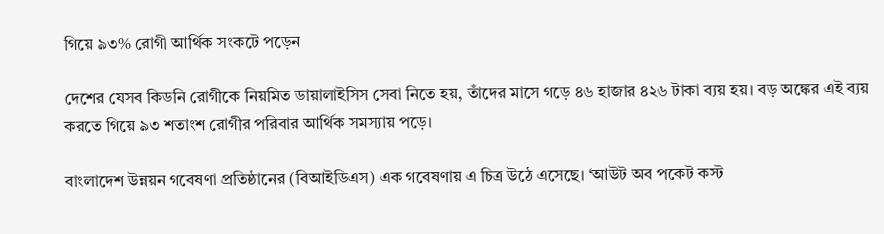গিয়ে ৯৩% রোগী আর্থিক সংকটে পড়েন

দেশের যেসব কিডনি রোগীকে নিয়মিত ডায়ালাইসিস সেবা নিতে হয়, তাঁদের মাসে গড়ে ৪৬ হাজার ৪২৬ টাকা ব্যয় হয়। বড় অঙ্কের এই ব্যয় করতে গিয়ে ৯৩ শতাংশ রোগীর পরিবার আর্থিক সমস্যায় পড়ে।

বাংলাদেশ উন্নয়ন গবেষণা প্রতিষ্ঠানের (বিআইডিএস) এক গবেষণায় এ চিত্র উঠে এসেছে। ‘আউট অব পকেট কস্ট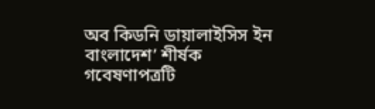অব কিডনি ডায়ালাইসিস ইন বাংলাদেশ’ শীর্ষক গবেষণাপত্রটি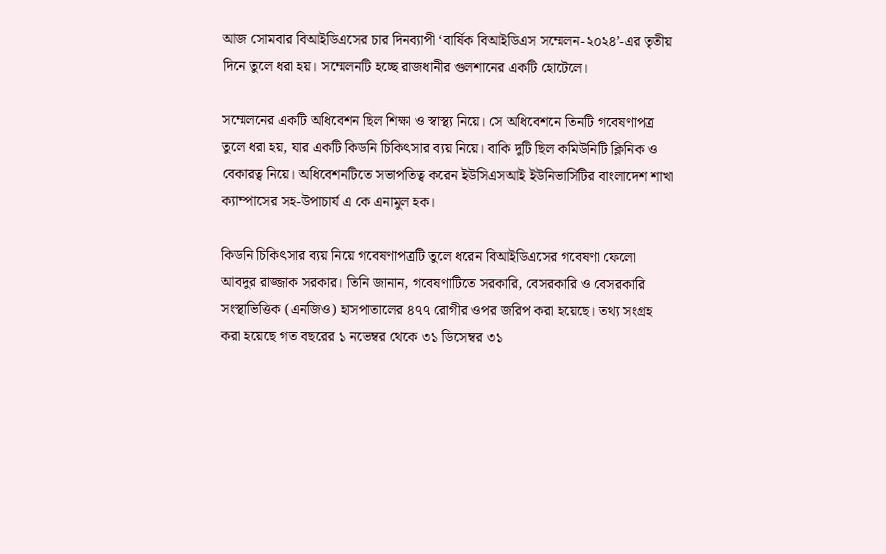আজ সোমবার বিআইডিএসের চার দিনব্যাপী ‘বার্ষিক বিআইডিএস সম্মেলন-২০২৪’-এর তৃতীয় দিনে তুলে ধরা হয়। সম্মেলনটি হচ্ছে রাজধানীর গুলশানের একটি হোটেলে।

সম্মেলনের একটি অধিবেশন ছিল শিক্ষা ও স্বাস্থ্য নিয়ে। সে অধিবেশনে তিনটি গবেষণাপত্র তুলে ধরা হয়, যার একটি কিডনি চিকিৎসার ব্যয় নিয়ে। বাকি দুটি ছিল কমিউনিটি ক্লিনিক ও বেকারত্ব নিয়ে। অধিবেশনটিতে সভাপতিত্ব করেন ইউসিএসআই ইউনিভার্সিটির বাংলাদেশ শাখা ক্যাম্পাসের সহ-উপাচার্য এ কে এনামুল হক।

কিডনি চিকিৎসার ব্যয় নিয়ে গবেষণাপত্রটি তুলে ধরেন বিআইডিএসের গবেষণা ফেলো আবদুর রাজ্জাক সরকার। তিনি জানান, গবেষণাটিতে সরকারি, বেসরকারি ও বেসরকারি সংস্থাভিত্তিক (এনজিও) হাসপাতালের ৪৭৭ রোগীর ওপর জরিপ করা হয়েছে। তথ্য সংগ্রহ করা হয়েছে গত বছরের ১ নভেম্বর থেকে ৩১ ডিসেম্বর ৩১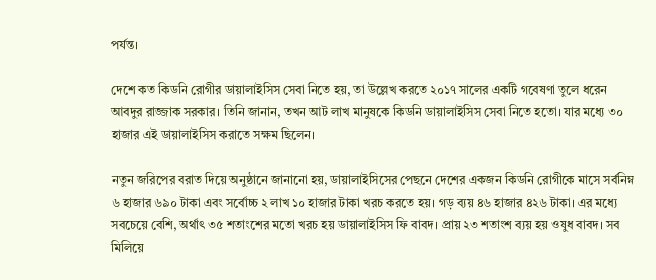পর্যন্ত।

দেশে কত কিডনি রোগীর ডায়ালাইসিস সেবা নিতে হয়, তা উল্লেখ করতে ২০১৭ সালের একটি গবেষণা তুলে ধরেন আবদুর রাজ্জাক সরকার। তিনি জানান, তখন আট লাখ মানুষকে কিডনি ডায়ালাইসিস সেবা নিতে হতো। যার মধ্যে ৩০ হাজার এই ডায়ালাইসিস করাতে সক্ষম ছিলেন।

নতুন জরিপের বরাত দিয়ে অনুষ্ঠানে জানানো হয়, ডায়ালাইসিসের পেছনে দেশের একজন কিডনি রোগীকে মাসে সর্বনিম্ন ৬ হাজার ৬৯০ টাকা এবং সর্বোচ্চ ২ লাখ ১০ হাজার টাকা খরচ করতে হয়। গড় ব্যয় ৪৬ হাজার ৪২৬ টাকা। এর মধ্যে সবচেয়ে বেশি, অর্থাৎ ৩৫ শতাংশের মতো খরচ হয় ডায়ালাইসিস ফি বাবদ। প্রায় ২৩ শতাংশ ব্যয় হয় ওষুধ বাবদ। সব মিলিয়ে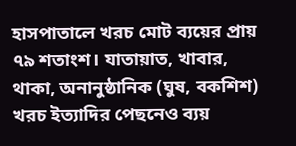হাসপাতালে খরচ মোট ব্যয়ের প্রায় ৭৯ শতাংশ। যাতায়াত, খাবার, থাকা, অনানুষ্ঠানিক (ঘুষ, বকশিশ) খরচ ইত্যাদির পেছনেও ব্যয়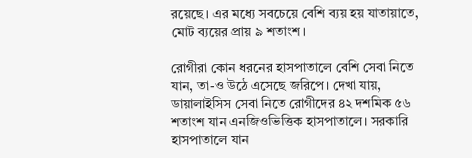রয়েছে। এর মধ্যে সবচেয়ে বেশি ব্যয় হয় যাতায়াতে, মোট ব্যয়ের প্রায় ৯ শতাংশ।

রোগীরা কোন ধরনের হাসপাতালে বেশি সেবা নিতে যান, তা-ও উঠে এসেছে জরিপে। দেখা যায়, ডায়ালাইসিস সেবা নিতে রোগীদের ৪২ দশমিক ৫৬ শতাংশ যান এনজিওভিত্তিক হাসপাতালে। সরকারি হাসপাতালে যান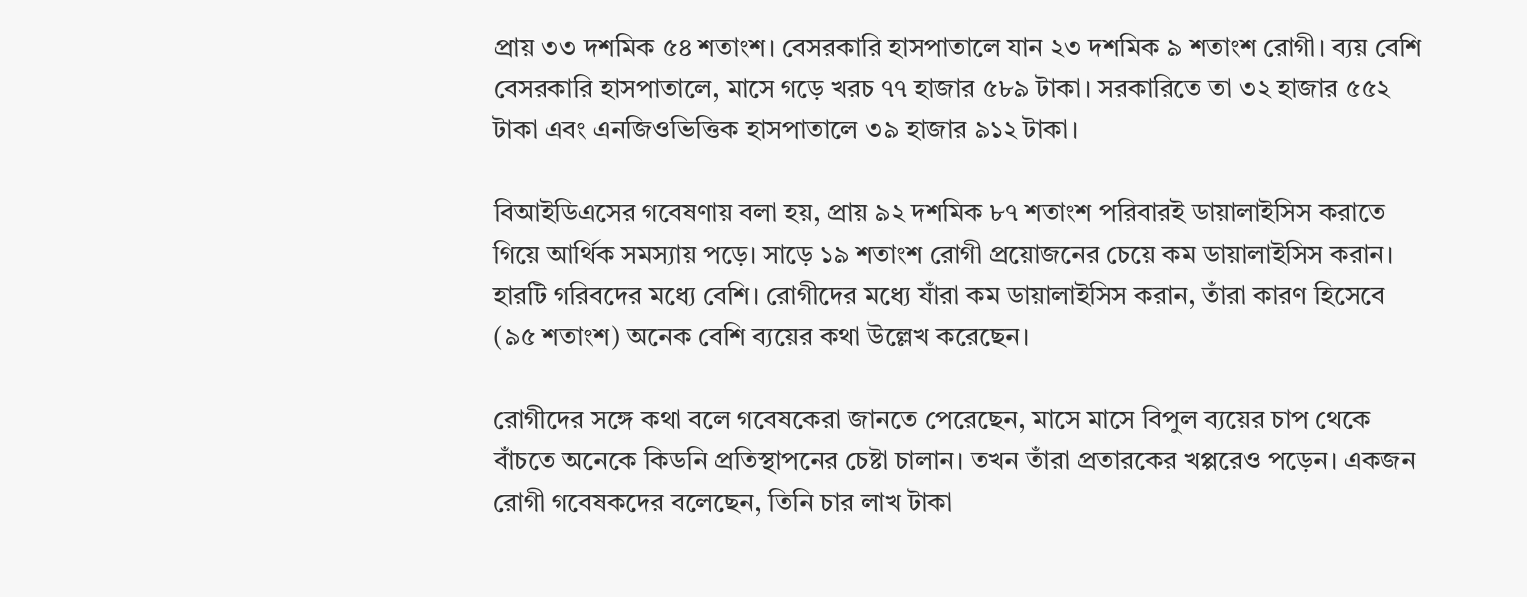প্রায় ৩৩ দশমিক ৫৪ শতাংশ। বেসরকারি হাসপাতালে যান ২৩ দশমিক ৯ শতাংশ রোগী। ব্যয় বেশি বেসরকারি হাসপাতালে, মাসে গড়ে খরচ ৭৭ হাজার ৫৮৯ টাকা। সরকারিতে তা ৩২ হাজার ৫৫২ টাকা এবং এনজিওভিত্তিক হাসপাতালে ৩৯ হাজার ৯১২ টাকা।

বিআইডিএসের গবেষণায় বলা হয়, প্রায় ৯২ দশমিক ৮৭ শতাংশ পরিবারই ডায়ালাইসিস করাতে গিয়ে আর্থিক সমস্যায় পড়ে। সাড়ে ১৯ শতাংশ রোগী প্রয়োজনের চেয়ে কম ডায়ালাইসিস করান। হারটি গরিবদের মধ্যে বেশি। রোগীদের মধ্যে যাঁরা কম ডায়ালাইসিস করান, তাঁরা কারণ হিসেবে (৯৫ শতাংশ) অনেক বেশি ব্যয়ের কথা উল্লেখ করেছেন।

রোগীদের সঙ্গে কথা বলে গবেষকেরা জানতে পেরেছেন, মাসে মাসে বিপুল ব্যয়ের চাপ থেকে বাঁচতে অনেকে কিডনি প্রতিস্থাপনের চেষ্টা চালান। তখন তাঁরা প্রতারকের খপ্পরেও পড়েন। একজন রোগী গবেষকদের বলেছেন, তিনি চার লাখ টাকা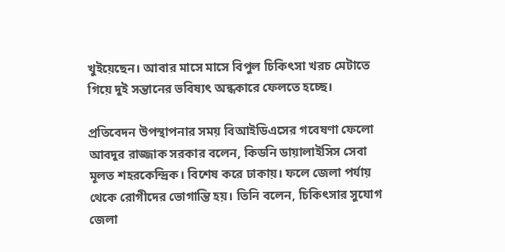খুইয়েছেন। আবার মাসে মাসে বিপুল চিকিৎসা খরচ মেটাতে গিয়ে দুই সন্তানের ভবিষ্যৎ অন্ধকারে ফেলতে হচ্ছে।

প্রতিবেদন উপস্থাপনার সময় বিআইডিএসের গবেষণা ফেলো আবদুর রাজ্জাক সরকার বলেন, কিডনি ডায়ালাইসিস সেবা মূলত শহরকেন্দ্রিক। বিশেষ করে ঢাকায়। ফলে জেলা পর্যায় থেকে রোগীদের ভোগান্তি হয়। তিনি বলেন, চিকিৎসার সুযোগ জেলা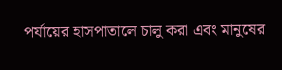পর্যায়ের হাসপাতালে চালু করা এবং মানুষের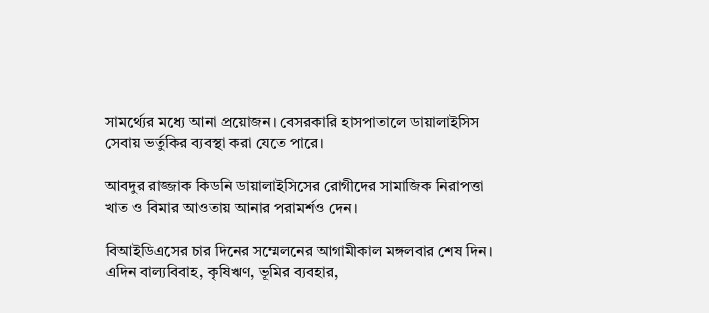সামর্থ্যের মধ্যে আনা প্রয়োজন। বেসরকারি হাসপাতালে ডায়ালাইসিস সেবায় ভর্তুকির ব্যবস্থা করা যেতে পারে।

আবদুর রাজ্জাক কিডনি ডায়ালাইসিসের রোগীদের সামাজিক নিরাপত্তা খাত ও বিমার আওতায় আনার পরামর্শও দেন।

বিআইডিএসের চার দিনের সম্মেলনের আগামীকাল মঙ্গলবার শেষ দিন। এদিন বাল্যবিবাহ, কৃষিঋণ, ভূমির ব্যবহার,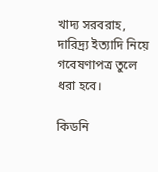খাদ্য সরবরাহ, দারিদ্র্য ইত্যাদি নিয়ে গবেষণাপত্র তুলে ধরা হবে।

কিডনি